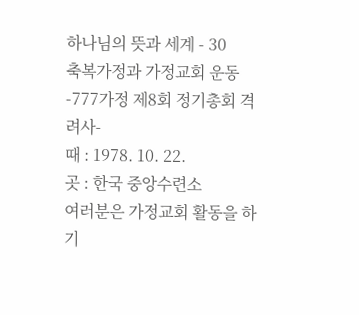하나님의 뜻과 세계 - 30
축복가정과 가정교회 운동
-777가정 제8회 정기총회 격려사-
때 : 1978. 10. 22.
곳 : 한국 중앙수련소
여러분은 가정교회 활동을 하기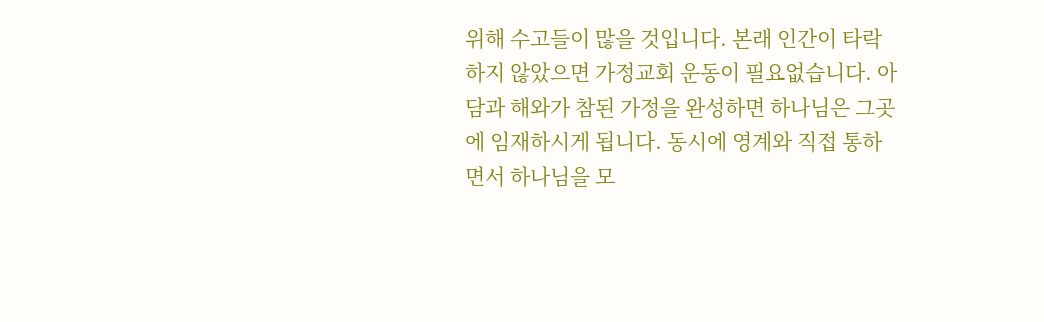위해 수고들이 많을 것입니다. 본래 인간이 타락하지 않았으면 가정교회 운동이 필요없습니다. 아담과 해와가 참된 가정을 완성하면 하나님은 그곳에 임재하시게 됩니다. 동시에 영계와 직접 통하면서 하나님을 모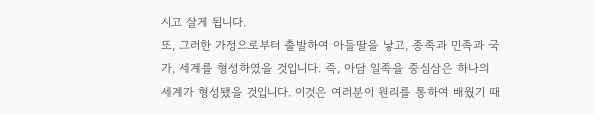시고 살게 됩니다.
또, 그러한 가정으로부터 출발하여 아들딸을 낳고, 종족과 민족과 국가, 세계를 형성하였을 것입니다. 즉, 아담 일족을 중심삼은 하나의 세계가 형성됐을 것입니다. 이것은 여러분이 원리를 통하여 배웠기 때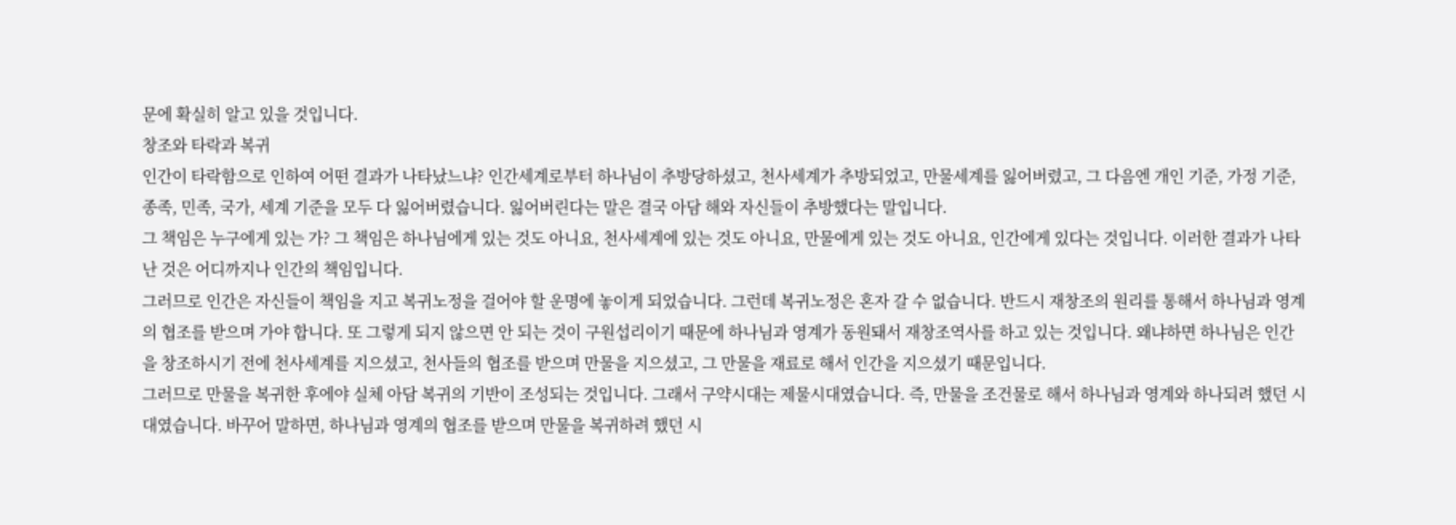문에 확실히 알고 있을 것입니다.
창조와 타락과 복귀
인간이 타락함으로 인하여 어떤 결과가 나타났느냐? 인간세계로부터 하나님이 추방당하셨고, 천사세계가 추방되었고, 만물세계를 잃어버렸고, 그 다음엔 개인 기준, 가정 기준, 종족, 민족, 국가, 세계 기준을 모두 다 잃어버렸습니다. 잃어버린다는 말은 결국 아담 해와 자신들이 추방했다는 말입니다.
그 책임은 누구에게 있는 가? 그 책임은 하나님에게 있는 것도 아니요, 천사세계에 있는 것도 아니요, 만물에게 있는 것도 아니요, 인간에게 있다는 것입니다. 이러한 결과가 나타난 것은 어디까지나 인간의 책임입니다.
그러므로 인간은 자신들이 책임을 지고 복귀노정을 걸어야 할 운명에 놓이게 되었습니다. 그런데 복귀노정은 혼자 갈 수 없습니다. 반드시 재창조의 원리를 통해서 하나님과 영계의 협조를 받으며 가야 합니다. 또 그렇게 되지 않으면 안 되는 것이 구원섭리이기 때문에 하나님과 영계가 동원돼서 재창조역사를 하고 있는 것입니다. 왜냐하면 하나님은 인간을 창조하시기 전에 천사세계를 지으셨고, 천사들의 협조를 받으며 만물을 지으셨고, 그 만물을 재료로 해서 인간을 지으셨기 때문입니다.
그러므로 만물을 복귀한 후에야 실체 아담 복귀의 기반이 조성되는 것입니다. 그래서 구약시대는 제물시대였습니다. 즉, 만물을 조건물로 해서 하나님과 영계와 하나되려 했던 시대였습니다. 바꾸어 말하면, 하나님과 영계의 협조를 받으며 만물을 복귀하려 했던 시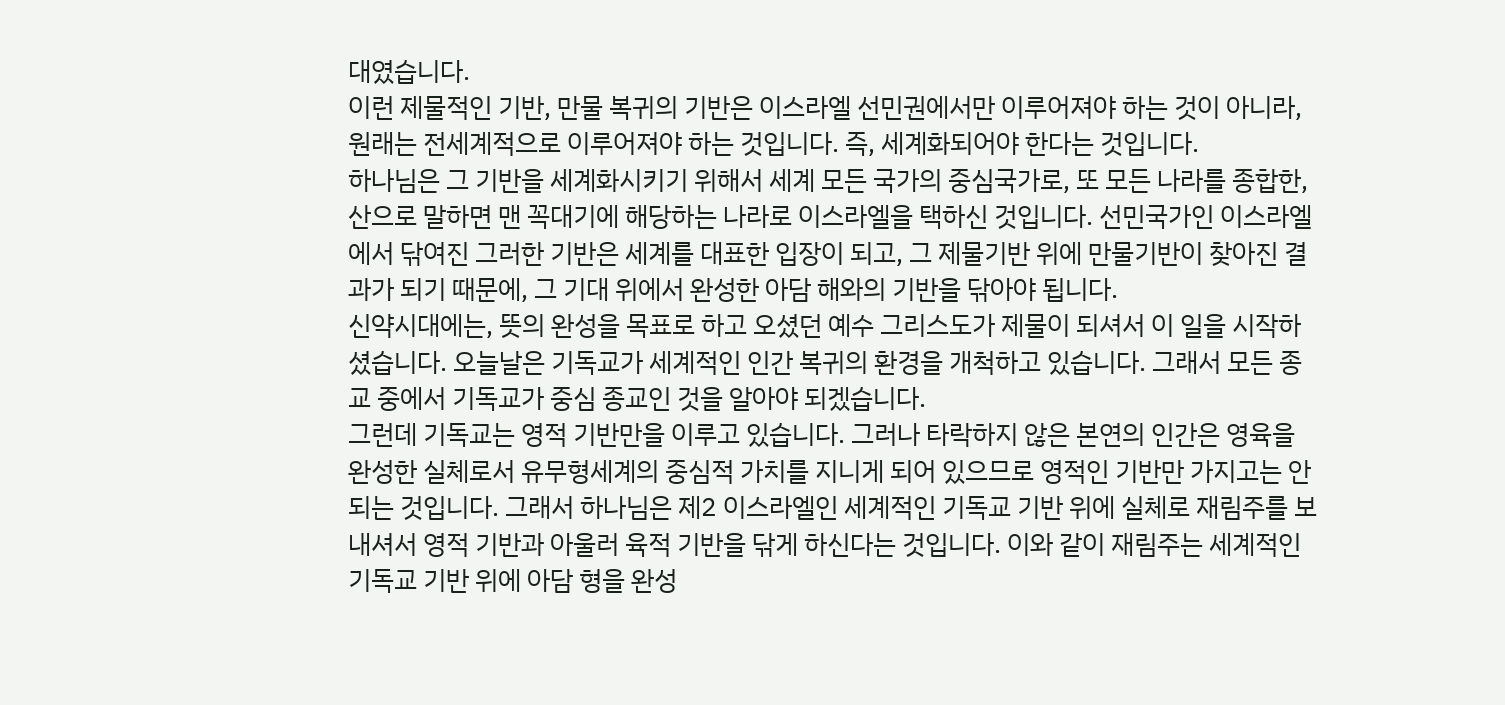대였습니다.
이런 제물적인 기반, 만물 복귀의 기반은 이스라엘 선민권에서만 이루어져야 하는 것이 아니라, 원래는 전세계적으로 이루어져야 하는 것입니다. 즉, 세계화되어야 한다는 것입니다.
하나님은 그 기반을 세계화시키기 위해서 세계 모든 국가의 중심국가로, 또 모든 나라를 종합한, 산으로 말하면 맨 꼭대기에 해당하는 나라로 이스라엘을 택하신 것입니다. 선민국가인 이스라엘에서 닦여진 그러한 기반은 세계를 대표한 입장이 되고, 그 제물기반 위에 만물기반이 찾아진 결과가 되기 때문에, 그 기대 위에서 완성한 아담 해와의 기반을 닦아야 됩니다.
신약시대에는, 뜻의 완성을 목표로 하고 오셨던 예수 그리스도가 제물이 되셔서 이 일을 시작하셨습니다. 오늘날은 기독교가 세계적인 인간 복귀의 환경을 개척하고 있습니다. 그래서 모든 종교 중에서 기독교가 중심 종교인 것을 알아야 되겠습니다.
그런데 기독교는 영적 기반만을 이루고 있습니다. 그러나 타락하지 않은 본연의 인간은 영육을 완성한 실체로서 유무형세계의 중심적 가치를 지니게 되어 있으므로 영적인 기반만 가지고는 안 되는 것입니다. 그래서 하나님은 제2 이스라엘인 세계적인 기독교 기반 위에 실체로 재림주를 보내셔서 영적 기반과 아울러 육적 기반을 닦게 하신다는 것입니다. 이와 같이 재림주는 세계적인 기독교 기반 위에 아담 형을 완성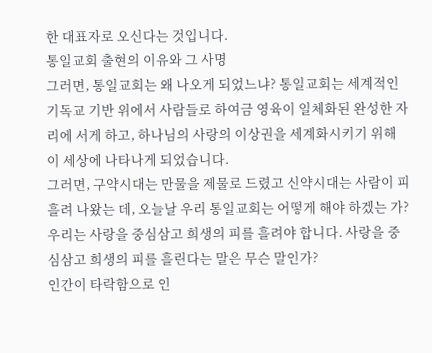한 대표자로 오신다는 것입니다.
통일교회 출현의 이유와 그 사명
그러면, 통일교회는 왜 나오게 되었느냐? 통일교회는 세계적인 기독교 기반 위에서 사람들로 하여금 영육이 일체화된 완성한 자리에 서게 하고, 하나님의 사랑의 이상권을 세계화시키기 위해 이 세상에 나타나게 되었습니다.
그러면, 구약시대는 만물을 제물로 드렸고 신약시대는 사람이 피흘려 나왔는 데, 오늘날 우리 통일교회는 어떻게 해야 하겠는 가? 우리는 사랑을 중심삼고 희생의 피를 흘려야 합니다. 사랑을 중심삼고 희생의 피를 흘린다는 말은 무슨 말인가?
인간이 타락함으로 인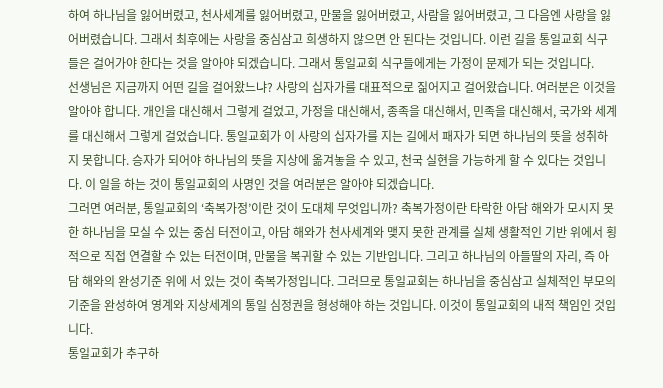하여 하나님을 잃어버렸고, 천사세계를 잃어버렸고, 만물을 잃어버렸고, 사람을 잃어버렸고, 그 다음엔 사랑을 잃어버렸습니다. 그래서 최후에는 사랑을 중심삼고 희생하지 않으면 안 된다는 것입니다. 이런 길을 통일교회 식구들은 걸어가야 한다는 것을 알아야 되겠습니다. 그래서 통일교회 식구들에게는 가정이 문제가 되는 것입니다.
선생님은 지금까지 어떤 길을 걸어왔느냐? 사랑의 십자가를 대표적으로 짊어지고 걸어왔습니다. 여러분은 이것을 알아야 합니다. 개인을 대신해서 그렇게 걸었고, 가정을 대신해서, 종족을 대신해서, 민족을 대신해서, 국가와 세계를 대신해서 그렇게 걸었습니다. 통일교회가 이 사랑의 십자가를 지는 길에서 패자가 되면 하나님의 뜻을 성취하지 못합니다. 승자가 되어야 하나님의 뜻을 지상에 옮겨놓을 수 있고, 천국 실현을 가능하게 할 수 있다는 것입니다. 이 일을 하는 것이 통일교회의 사명인 것을 여러분은 알아야 되겠습니다.
그러면 여러분, 통일교회의 ‘축복가정’이란 것이 도대체 무엇입니까? 축복가정이란 타락한 아담 해와가 모시지 못한 하나님을 모실 수 있는 중심 터전이고, 아담 해와가 천사세계와 맺지 못한 관계를 실체 생활적인 기반 위에서 횡적으로 직접 연결할 수 있는 터전이며, 만물을 복귀할 수 있는 기반입니다. 그리고 하나님의 아들딸의 자리, 즉 아담 해와의 완성기준 위에 서 있는 것이 축복가정입니다. 그러므로 통일교회는 하나님을 중심삼고 실체적인 부모의 기준을 완성하여 영계와 지상세계의 통일 심정권을 형성해야 하는 것입니다. 이것이 통일교회의 내적 책임인 것입니다.
통일교회가 추구하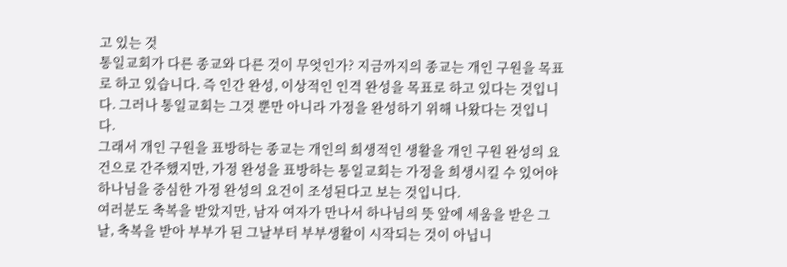고 있는 것
통일교회가 다른 종교와 다른 것이 무엇인가? 지금까지의 종교는 개인 구원을 목표로 하고 있습니다. 즉 인간 완성, 이상적인 인격 완성을 목표로 하고 있다는 것입니다. 그러나 통일교회는 그것 뿐만 아니라 가정을 완성하기 위해 나왔다는 것입니다.
그래서 개인 구원을 표방하는 종교는 개인의 희생적인 생활을 개인 구원 완성의 요건으로 간주했지만, 가정 완성을 표방하는 통일교회는 가정을 희생시킬 수 있어야 하나님을 중심한 가정 완성의 요건이 조성된다고 보는 것입니다.
여러분도 축복을 받았지만, 남자 여자가 만나서 하나님의 뜻 앞에 세움을 받은 그날, 축복을 받아 부부가 된 그날부터 부부생활이 시작되는 것이 아닙니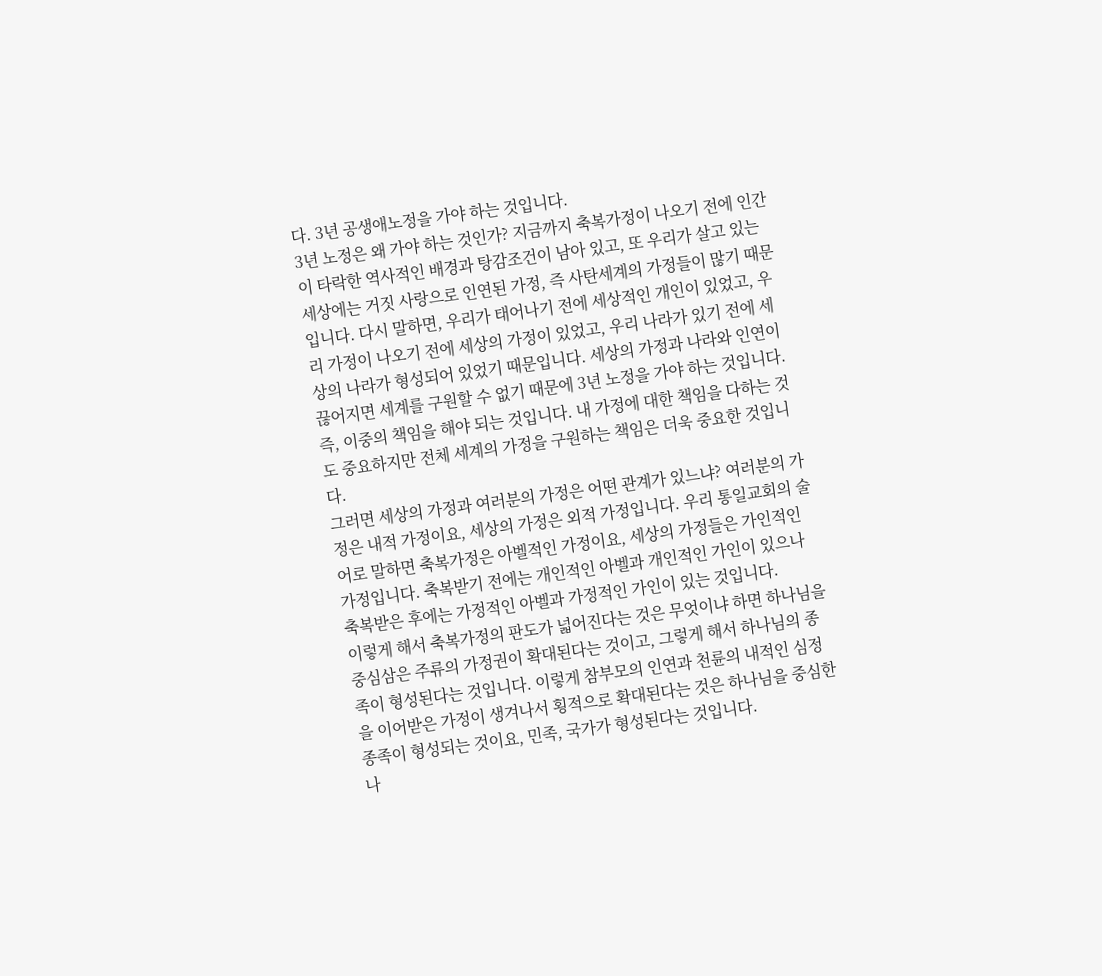다. 3년 공생애노정을 가야 하는 것입니다.
3년 노정은 왜 가야 하는 것인가? 지금까지 축복가정이 나오기 전에 인간이 타락한 역사적인 배경과 탕감조건이 남아 있고, 또 우리가 살고 있는 세상에는 거짓 사랑으로 인연된 가정, 즉 사탄세계의 가정들이 많기 때문입니다. 다시 말하면, 우리가 태어나기 전에 세상적인 개인이 있었고, 우리 가정이 나오기 전에 세상의 가정이 있었고, 우리 나라가 있기 전에 세상의 나라가 형성되어 있었기 때문입니다. 세상의 가정과 나라와 인연이 끊어지면 세계를 구원할 수 없기 때문에 3년 노정을 가야 하는 것입니다. 즉, 이중의 책임을 해야 되는 것입니다. 내 가정에 대한 책임을 다하는 것도 중요하지만 전체 세계의 가정을 구원하는 책임은 더욱 중요한 것입니다.
그러면 세상의 가정과 여러분의 가정은 어떤 관계가 있느냐? 여러분의 가정은 내적 가정이요, 세상의 가정은 외적 가정입니다. 우리 통일교회의 술어로 말하면 축복가정은 아벨적인 가정이요, 세상의 가정들은 가인적인 가정입니다. 축복받기 전에는 개인적인 아벨과 개인적인 가인이 있으나 축복받은 후에는 가정적인 아벨과 가정적인 가인이 있는 것입니다.
이렇게 해서 축복가정의 판도가 넓어진다는 것은 무엇이냐 하면 하나님을 중심삼은 주류의 가정권이 확대된다는 것이고, 그렇게 해서 하나님의 종족이 형성된다는 것입니다. 이렇게 참부모의 인연과 천륜의 내적인 심정을 이어받은 가정이 생겨나서 횡적으로 확대된다는 것은 하나님을 중심한 종족이 형성되는 것이요, 민족, 국가가 형성된다는 것입니다.
나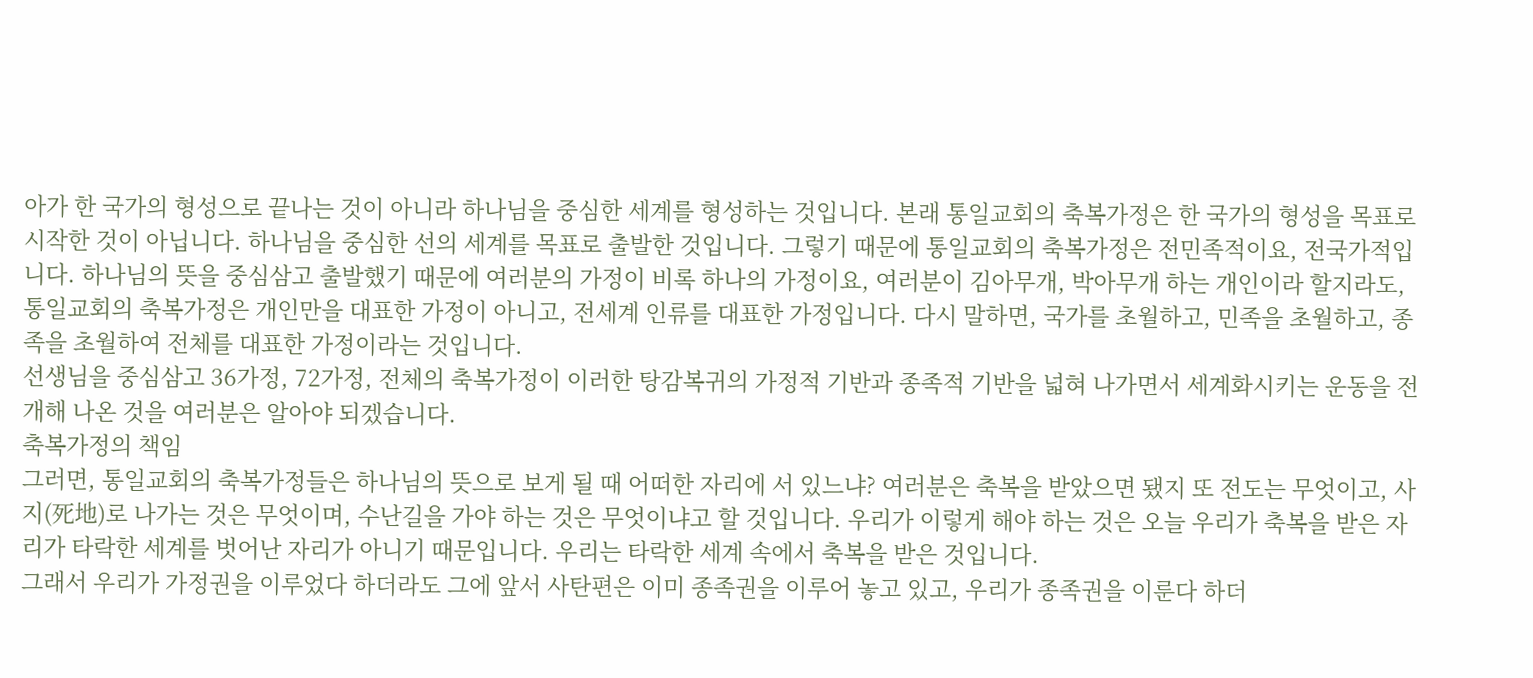아가 한 국가의 형성으로 끝나는 것이 아니라 하나님을 중심한 세계를 형성하는 것입니다. 본래 통일교회의 축복가정은 한 국가의 형성을 목표로 시작한 것이 아닙니다. 하나님을 중심한 선의 세계를 목표로 출발한 것입니다. 그렇기 때문에 통일교회의 축복가정은 전민족적이요, 전국가적입니다. 하나님의 뜻을 중심삼고 출발했기 때문에 여러분의 가정이 비록 하나의 가정이요, 여러분이 김아무개, 박아무개 하는 개인이라 할지라도, 통일교회의 축복가정은 개인만을 대표한 가정이 아니고, 전세계 인류를 대표한 가정입니다. 다시 말하면, 국가를 초월하고, 민족을 초월하고, 종족을 초월하여 전체를 대표한 가정이라는 것입니다.
선생님을 중심삼고 36가정, 72가정, 전체의 축복가정이 이러한 탕감복귀의 가정적 기반과 종족적 기반을 넓혀 나가면서 세계화시키는 운동을 전개해 나온 것을 여러분은 알아야 되겠습니다.
축복가정의 책임
그러면, 통일교회의 축복가정들은 하나님의 뜻으로 보게 될 때 어떠한 자리에 서 있느냐? 여러분은 축복을 받았으면 됐지 또 전도는 무엇이고, 사지(死地)로 나가는 것은 무엇이며, 수난길을 가야 하는 것은 무엇이냐고 할 것입니다. 우리가 이렇게 해야 하는 것은 오늘 우리가 축복을 받은 자리가 타락한 세계를 벗어난 자리가 아니기 때문입니다. 우리는 타락한 세계 속에서 축복을 받은 것입니다.
그래서 우리가 가정권을 이루었다 하더라도 그에 앞서 사탄편은 이미 종족권을 이루어 놓고 있고, 우리가 종족권을 이룬다 하더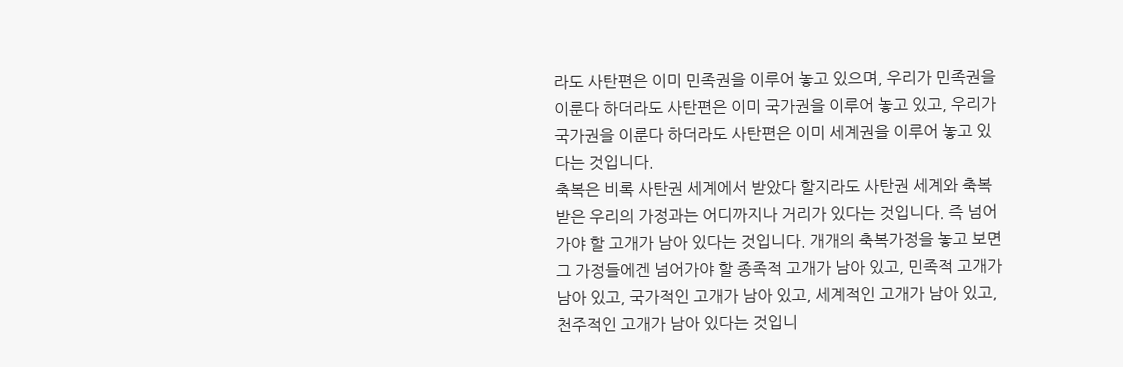라도 사탄편은 이미 민족권을 이루어 놓고 있으며, 우리가 민족권을 이룬다 하더라도 사탄편은 이미 국가권을 이루어 놓고 있고, 우리가 국가권을 이룬다 하더라도 사탄편은 이미 세계권을 이루어 놓고 있다는 것입니다.
축복은 비록 사탄권 세계에서 받았다 할지라도 사탄권 세계와 축복받은 우리의 가정과는 어디까지나 거리가 있다는 것입니다. 즉 넘어가야 할 고개가 남아 있다는 것입니다. 개개의 축복가정을 놓고 보면 그 가정들에겐 넘어가야 할 종족적 고개가 남아 있고, 민족적 고개가 남아 있고, 국가적인 고개가 남아 있고, 세계적인 고개가 남아 있고, 천주적인 고개가 남아 있다는 것입니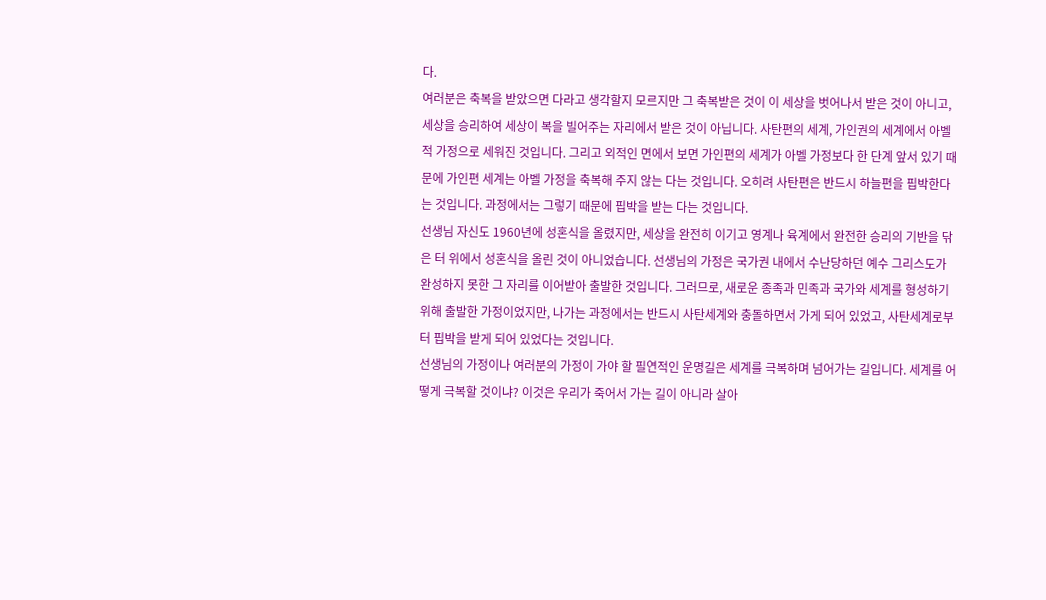다.
여러분은 축복을 받았으면 다라고 생각할지 모르지만 그 축복받은 것이 이 세상을 벗어나서 받은 것이 아니고, 세상을 승리하여 세상이 복을 빌어주는 자리에서 받은 것이 아닙니다. 사탄편의 세계, 가인권의 세계에서 아벨적 가정으로 세워진 것입니다. 그리고 외적인 면에서 보면 가인편의 세계가 아벨 가정보다 한 단계 앞서 있기 때문에 가인편 세계는 아벨 가정을 축복해 주지 않는 다는 것입니다. 오히려 사탄편은 반드시 하늘편을 핍박한다는 것입니다. 과정에서는 그렇기 때문에 핍박을 받는 다는 것입니다.
선생님 자신도 1960년에 성혼식을 올렸지만, 세상을 완전히 이기고 영계나 육계에서 완전한 승리의 기반을 닦은 터 위에서 성혼식을 올린 것이 아니었습니다. 선생님의 가정은 국가권 내에서 수난당하던 예수 그리스도가 완성하지 못한 그 자리를 이어받아 출발한 것입니다. 그러므로, 새로운 종족과 민족과 국가와 세계를 형성하기 위해 출발한 가정이었지만, 나가는 과정에서는 반드시 사탄세계와 충돌하면서 가게 되어 있었고, 사탄세계로부터 핍박을 받게 되어 있었다는 것입니다.
선생님의 가정이나 여러분의 가정이 가야 할 필연적인 운명길은 세계를 극복하며 넘어가는 길입니다. 세계를 어떻게 극복할 것이냐? 이것은 우리가 죽어서 가는 길이 아니라 살아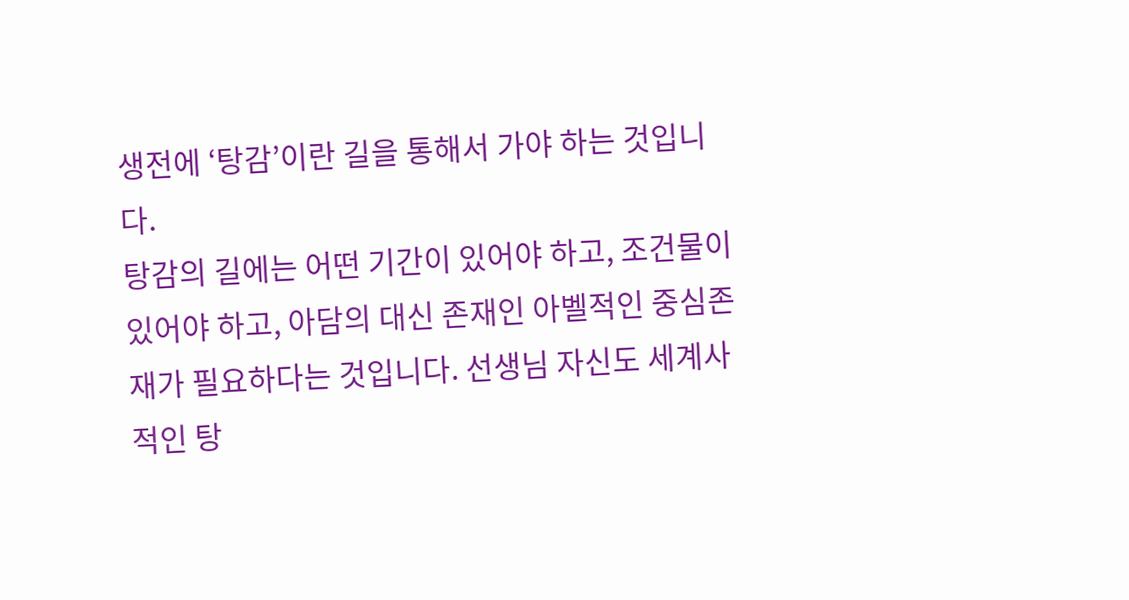생전에 ‘탕감’이란 길을 통해서 가야 하는 것입니다.
탕감의 길에는 어떤 기간이 있어야 하고, 조건물이 있어야 하고, 아담의 대신 존재인 아벨적인 중심존재가 필요하다는 것입니다. 선생님 자신도 세계사적인 탕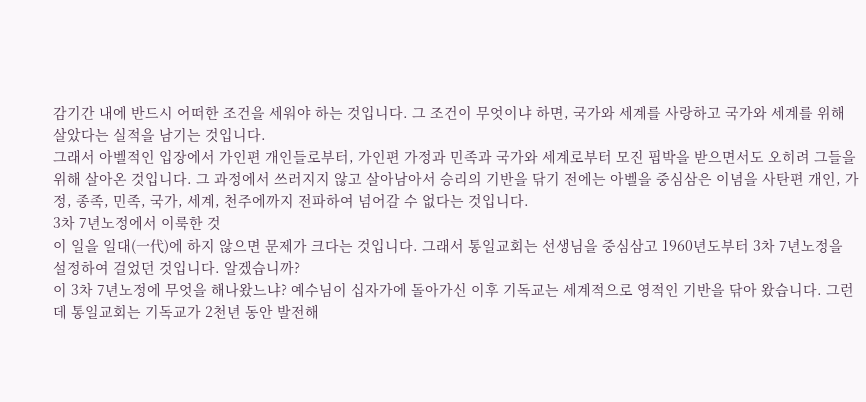감기간 내에 반드시 어떠한 조건을 세워야 하는 것입니다. 그 조건이 무엇이냐 하면, 국가와 세계를 사랑하고 국가와 세계를 위해 살았다는 실적을 남기는 것입니다.
그래서 아벨적인 입장에서 가인편 개인들로부터, 가인편 가정과 민족과 국가와 세계로부터 모진 핍박을 받으면서도 오히려 그들을 위해 살아온 것입니다. 그 과정에서 쓰러지지 않고 살아남아서 승리의 기반을 닦기 전에는 아벨을 중심삼은 이념을 사탄편 개인, 가정, 종족, 민족, 국가, 세계, 천주에까지 전파하여 넘어갈 수 없다는 것입니다.
3차 7년노정에서 이룩한 것
이 일을 일대(一代)에 하지 않으면 문제가 크다는 것입니다. 그래서 통일교회는 선생님을 중심삼고 1960년도부터 3차 7년노정을 설정하여 걸었던 것입니다. 알겠습니까?
이 3차 7년노정에 무엇을 해나왔느냐? 예수님이 십자가에 돌아가신 이후 기독교는 세계적으로 영적인 기반을 닦아 왔습니다. 그런데 통일교회는 기독교가 2천년 동안 발전해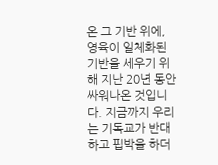온 그 기반 위에, 영육이 일체화된 기반을 세우기 위해 지난 20년 동안 싸워나온 것입니다. 지금까지 우리는 기독교가 반대하고 핍박을 하더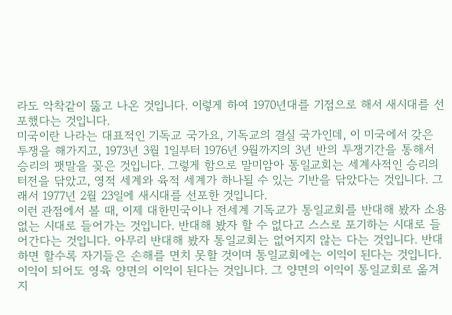라도 악착같이 뚫고 나온 것입니다. 이렇게 하여 1970년대를 기점으로 해서 새시대를 선포했다는 것입니다.
미국이란 나라는 대표적인 기독교 국가요, 기독교의 결실 국가인데, 이 미국에서 갖은 투쟁을 해가지고, 1973년 3월 1일부터 1976년 9월까지의 3년 반의 투쟁기간을 통해서 승리의 팻말을 꽂은 것입니다. 그렇게 함으로 말미암아 통일교회는 세계사적인 승리의 터전을 닦았고, 영적 세계와 육적 세계가 하나될 수 있는 기반을 닦았다는 것입니다. 그래서 1977년 2월 23일에 새시대를 선포한 것입니다.
이런 관점에서 볼 때, 이제 대한민국이나 전세계 기독교가 통일교회를 반대해 봤자 소용없는 시대로 들어가는 것입니다. 반대해 봤자 할 수 없다고 스스로 포기하는 시대로 들어간다는 것입니다. 아무리 반대해 봤자 통일교회는 없어지지 않는 다는 것입니다. 반대하면 할수록 자기들은 손해를 면치 못할 것이며 통일교회에는 이익이 된다는 것입니다.
이익이 되어도 영육 양면의 이익이 된다는 것입니다. 그 양면의 이익이 통일교회로 옮겨지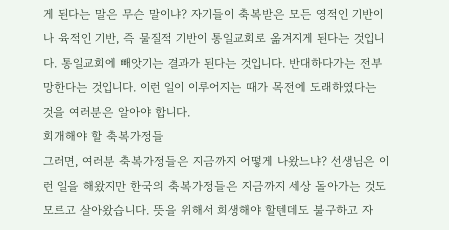게 된다는 말은 무슨 말이냐? 자기들이 축복받은 모든 영적인 기반이나 육적인 기반, 즉 물질적 기반이 통일교회로 옮겨지게 된다는 것입니다. 통일교회에 빼앗기는 결과가 된다는 것입니다. 반대하다가는 전부 망한다는 것입니다. 이런 일이 이루어지는 때가 목전에 도래하였다는 것을 여러분은 알아야 합니다.
회개해야 할 축복가정들
그러면, 여러분 축복가정들은 지금까지 어떻게 나왔느냐? 선생님은 이런 일을 해왔지만 한국의 축복가정들은 지금까지 세상 돌아가는 것도 모르고 살아왔습니다. 뜻을 위해서 희생해야 할텐데도 불구하고 자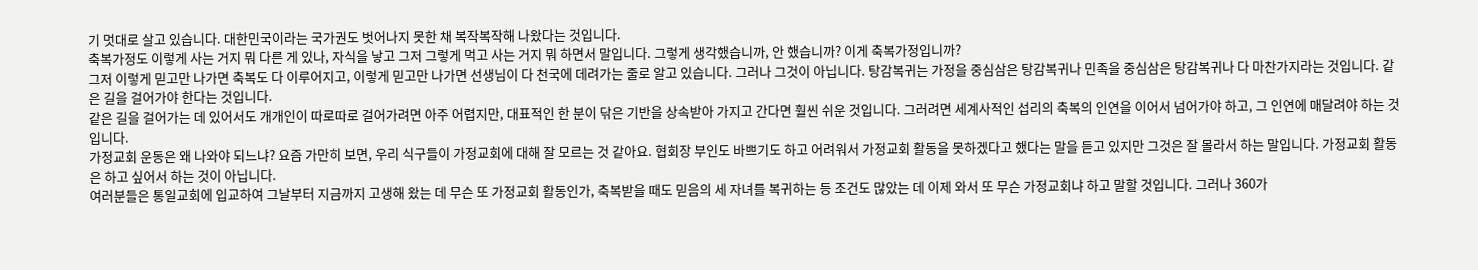기 멋대로 살고 있습니다. 대한민국이라는 국가권도 벗어나지 못한 채 복작복작해 나왔다는 것입니다.
축복가정도 이렇게 사는 거지 뭐 다른 게 있나, 자식을 낳고 그저 그렇게 먹고 사는 거지 뭐 하면서 말입니다. 그렇게 생각했습니까, 안 했습니까? 이게 축복가정입니까?
그저 이렇게 믿고만 나가면 축복도 다 이루어지고, 이렇게 믿고만 나가면 선생님이 다 천국에 데려가는 줄로 알고 있습니다. 그러나 그것이 아닙니다. 탕감복귀는 가정을 중심삼은 탕감복귀나 민족을 중심삼은 탕감복귀나 다 마찬가지라는 것입니다. 같은 길을 걸어가야 한다는 것입니다.
같은 길을 걸어가는 데 있어서도 개개인이 따로따로 걸어가려면 아주 어렵지만, 대표적인 한 분이 닦은 기반을 상속받아 가지고 간다면 훨씬 쉬운 것입니다. 그러려면 세계사적인 섭리의 축복의 인연을 이어서 넘어가야 하고, 그 인연에 매달려야 하는 것입니다.
가정교회 운동은 왜 나와야 되느냐? 요즘 가만히 보면, 우리 식구들이 가정교회에 대해 잘 모르는 것 같아요. 협회장 부인도 바쁘기도 하고 어려워서 가정교회 활동을 못하겠다고 했다는 말을 듣고 있지만 그것은 잘 몰라서 하는 말입니다. 가정교회 활동은 하고 싶어서 하는 것이 아닙니다.
여러분들은 통일교회에 입교하여 그날부터 지금까지 고생해 왔는 데 무슨 또 가정교회 활동인가, 축복받을 때도 믿음의 세 자녀를 복귀하는 등 조건도 많았는 데 이제 와서 또 무슨 가정교회냐 하고 말할 것입니다. 그러나 360가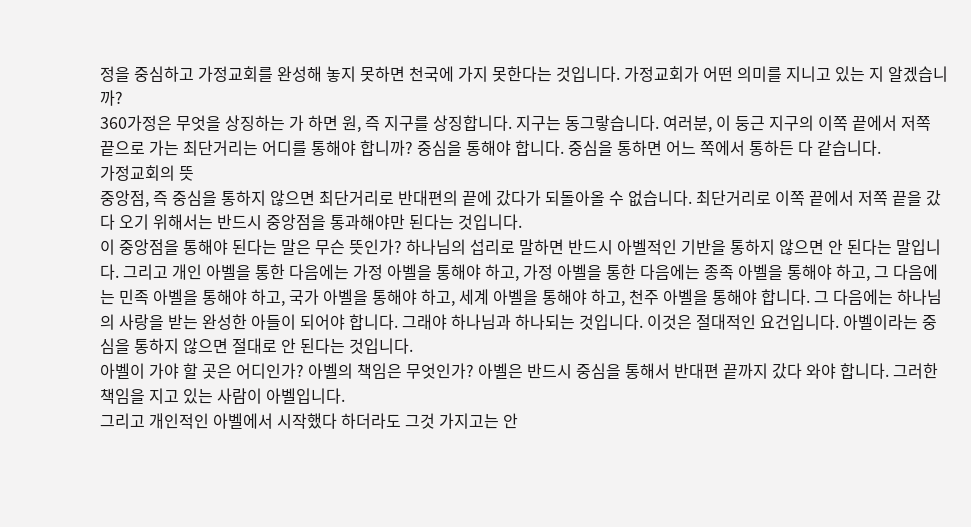정을 중심하고 가정교회를 완성해 놓지 못하면 천국에 가지 못한다는 것입니다. 가정교회가 어떤 의미를 지니고 있는 지 알겠습니까?
360가정은 무엇을 상징하는 가 하면 원, 즉 지구를 상징합니다. 지구는 동그랗습니다. 여러분, 이 둥근 지구의 이쪽 끝에서 저쪽 끝으로 가는 최단거리는 어디를 통해야 합니까? 중심을 통해야 합니다. 중심을 통하면 어느 쪽에서 통하든 다 같습니다.
가정교회의 뜻
중앙점, 즉 중심을 통하지 않으면 최단거리로 반대편의 끝에 갔다가 되돌아올 수 없습니다. 최단거리로 이쪽 끝에서 저쪽 끝을 갔다 오기 위해서는 반드시 중앙점을 통과해야만 된다는 것입니다.
이 중앙점을 통해야 된다는 말은 무슨 뜻인가? 하나님의 섭리로 말하면 반드시 아벨적인 기반을 통하지 않으면 안 된다는 말입니다. 그리고 개인 아벨을 통한 다음에는 가정 아벨을 통해야 하고, 가정 아벨을 통한 다음에는 종족 아벨을 통해야 하고, 그 다음에는 민족 아벨을 통해야 하고, 국가 아벨을 통해야 하고, 세계 아벨을 통해야 하고, 천주 아벨을 통해야 합니다. 그 다음에는 하나님의 사랑을 받는 완성한 아들이 되어야 합니다. 그래야 하나님과 하나되는 것입니다. 이것은 절대적인 요건입니다. 아벨이라는 중심을 통하지 않으면 절대로 안 된다는 것입니다.
아벨이 가야 할 곳은 어디인가? 아벨의 책임은 무엇인가? 아벨은 반드시 중심을 통해서 반대편 끝까지 갔다 와야 합니다. 그러한 책임을 지고 있는 사람이 아벨입니다.
그리고 개인적인 아벨에서 시작했다 하더라도 그것 가지고는 안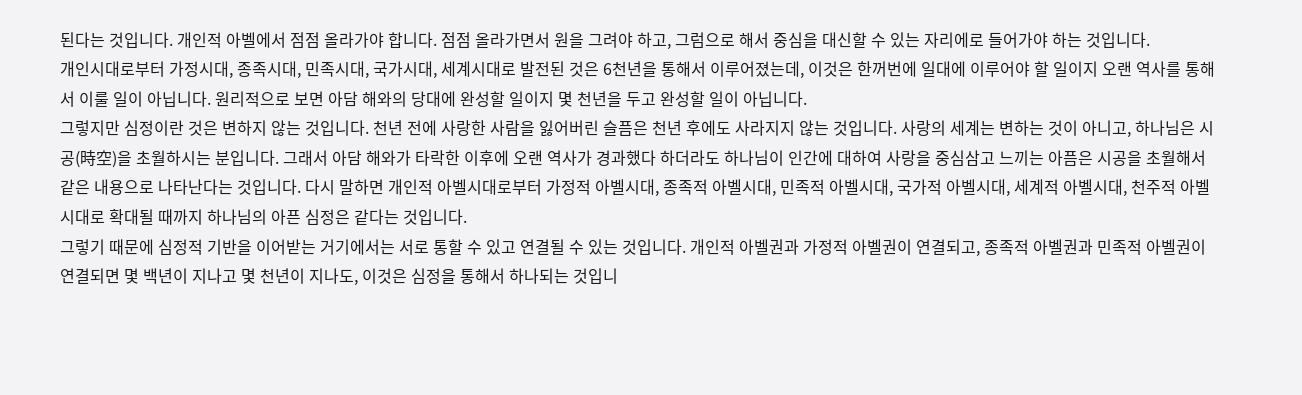된다는 것입니다. 개인적 아벨에서 점점 올라가야 합니다. 점점 올라가면서 원을 그려야 하고, 그럼으로 해서 중심을 대신할 수 있는 자리에로 들어가야 하는 것입니다.
개인시대로부터 가정시대, 종족시대, 민족시대, 국가시대, 세계시대로 발전된 것은 6천년을 통해서 이루어졌는데, 이것은 한꺼번에 일대에 이루어야 할 일이지 오랜 역사를 통해서 이룰 일이 아닙니다. 원리적으로 보면 아담 해와의 당대에 완성할 일이지 몇 천년을 두고 완성할 일이 아닙니다.
그렇지만 심정이란 것은 변하지 않는 것입니다. 천년 전에 사랑한 사람을 잃어버린 슬픔은 천년 후에도 사라지지 않는 것입니다. 사랑의 세계는 변하는 것이 아니고, 하나님은 시공(時空)을 초월하시는 분입니다. 그래서 아담 해와가 타락한 이후에 오랜 역사가 경과했다 하더라도 하나님이 인간에 대하여 사랑을 중심삼고 느끼는 아픔은 시공을 초월해서 같은 내용으로 나타난다는 것입니다. 다시 말하면 개인적 아벨시대로부터 가정적 아벨시대, 종족적 아벨시대, 민족적 아벨시대, 국가적 아벨시대, 세계적 아벨시대, 천주적 아벨시대로 확대될 때까지 하나님의 아픈 심정은 같다는 것입니다.
그렇기 때문에 심정적 기반을 이어받는 거기에서는 서로 통할 수 있고 연결될 수 있는 것입니다. 개인적 아벨권과 가정적 아벨권이 연결되고, 종족적 아벨권과 민족적 아벨권이 연결되면 몇 백년이 지나고 몇 천년이 지나도, 이것은 심정을 통해서 하나되는 것입니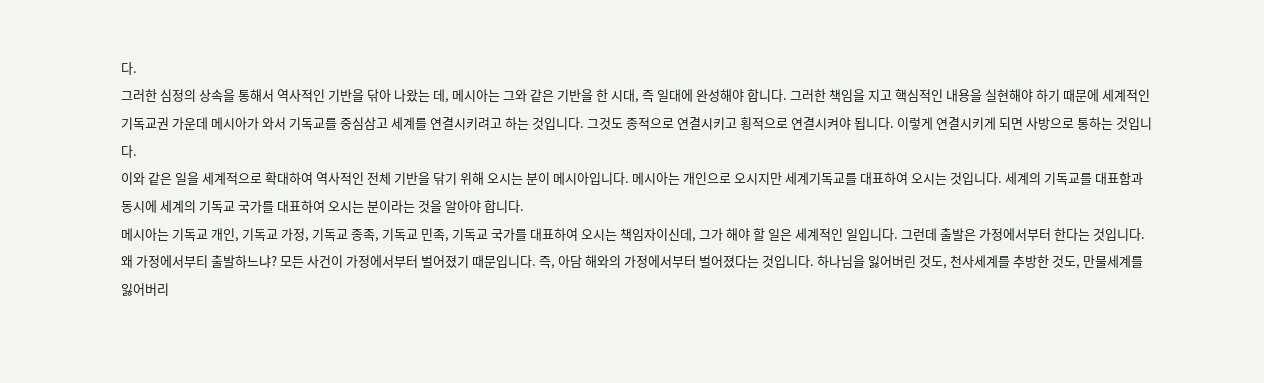다.
그러한 심정의 상속을 통해서 역사적인 기반을 닦아 나왔는 데, 메시아는 그와 같은 기반을 한 시대, 즉 일대에 완성해야 합니다. 그러한 책임을 지고 핵심적인 내용을 실현해야 하기 때문에 세계적인 기독교권 가운데 메시아가 와서 기독교를 중심삼고 세계를 연결시키려고 하는 것입니다. 그것도 종적으로 연결시키고 횡적으로 연결시켜야 됩니다. 이렇게 연결시키게 되면 사방으로 통하는 것입니다.
이와 같은 일을 세계적으로 확대하여 역사적인 전체 기반을 닦기 위해 오시는 분이 메시아입니다. 메시아는 개인으로 오시지만 세계기독교를 대표하여 오시는 것입니다. 세계의 기독교를 대표함과 동시에 세계의 기독교 국가를 대표하여 오시는 분이라는 것을 알아야 합니다.
메시아는 기독교 개인, 기독교 가정, 기독교 종족, 기독교 민족, 기독교 국가를 대표하여 오시는 책임자이신데, 그가 해야 할 일은 세계적인 일입니다. 그런데 출발은 가정에서부터 한다는 것입니다.
왜 가정에서부티 출발하느냐? 모든 사건이 가정에서부터 벌어졌기 때문입니다. 즉, 아담 해와의 가정에서부터 벌어졌다는 것입니다. 하나님을 잃어버린 것도, 천사세계를 추방한 것도, 만물세계를 잃어버리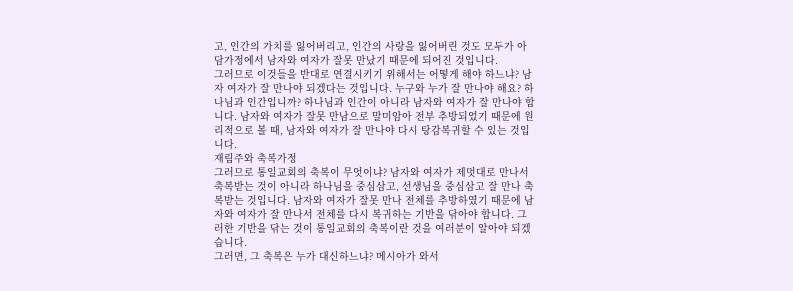고, 인간의 가치를 잃어버리고, 인간의 사랑을 잃어버린 것도 모두가 아담가정에서 남자와 여자가 잘못 만났기 때문에 되어진 것입니다.
그러므로 이것들을 반대로 연결시키기 위해서는 어떻게 해야 하느냐? 남자 여자가 잘 만나야 되겠다는 것입니다. 누구와 누가 잘 만나야 해요? 하나님과 인간입니까? 하나님과 인간이 아니라 남자와 여자가 잘 만나야 합니다. 남자와 여자가 잘못 만남으로 말미암아 전부 추방되었기 때문에 원리적으로 볼 때, 남자와 여자가 잘 만나야 다시 탕감복귀할 수 있는 것입니다.
재림주와 축복가정
그러므로 통일교회의 축복이 무엇이냐? 남자와 여자가 제멋대로 만나서 축복받는 것이 아니라 하나님을 중심삼고, 선생님을 중심삼고 잘 만나 축복받는 것입니다. 남자와 여자가 잘못 만나 전체를 추방하였기 때문에 남자와 여자가 잘 만나서 전체를 다시 복귀하는 기반을 닦아야 합니다. 그러한 기반을 닦는 것이 통일교회의 축복이란 것을 여러분이 알아야 되겠습니다.
그러면, 그 축복은 누가 대신하느냐? 메시아가 와서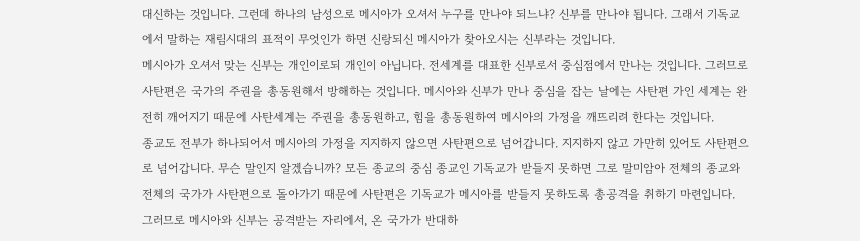대신하는 것입니다. 그런데 하나의 남성으로 메시아가 오셔서 누구를 만나야 되느냐? 신부를 만나야 됩니다. 그래서 기독교에서 말하는 재림시대의 표적이 무엇인가 하면 신랑되신 메시아가 찾아오시는 신부라는 것입니다.
메시아가 오셔서 맞는 신부는 개인이로되 개인이 아닙니다. 전세계를 대표한 신부로서 중심점에서 만나는 것입니다. 그러므로 사탄편은 국가의 주권을 총동원해서 방해하는 것입니다. 메시아와 신부가 만나 중심을 잡는 날에는 사탄편 가인 세계는 완전히 깨어지기 때문에 사탄세계는 주권을 총동원하고, 힘을 총동원하여 메시아의 가정을 깨뜨리려 한다는 것입니다.
종교도 전부가 하나되어서 메시아의 가정을 지지하지 않으면 사탄편으로 넘어갑니다. 지지하지 않고 가만히 있어도 사탄편으로 넘어갑니다. 무슨 말인지 알겠습니까? 모든 종교의 중심 종교인 기독교가 받들지 못하면 그로 말미암아 전체의 종교와 전체의 국가가 사탄편으로 돌아가기 때문에 사탄편은 기독교가 메시아를 받들지 못하도록 총공격을 취하기 마련입니다.
그러므로 메시아와 신부는 공격받는 자리에서, 온 국가가 반대하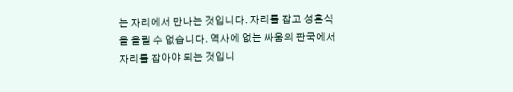는 자리에서 만나는 것입니다. 자리를 잡고 성혼식을 올릴 수 없습니다. 역사에 없는 싸움의 판국에서 자리를 잡아야 되는 것입니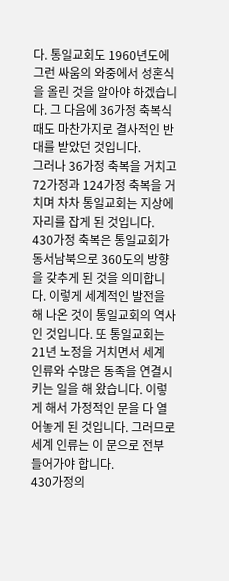다. 통일교회도 1960년도에 그런 싸움의 와중에서 성혼식을 올린 것을 알아야 하겠습니다. 그 다음에 36가정 축복식 때도 마찬가지로 결사적인 반대를 받았던 것입니다.
그러나 36가정 축복을 거치고 72가정과 124가정 축복을 거치며 차차 통일교회는 지상에 자리를 잡게 된 것입니다. 430가정 축복은 통일교회가 동서남북으로 360도의 방향을 갖추게 된 것을 의미합니다. 이렇게 세계적인 발전을 해 나온 것이 통일교회의 역사인 것입니다. 또 통일교회는 21년 노정을 거치면서 세계 인류와 수많은 동족을 연결시키는 일을 해 왔습니다. 이렇게 해서 가정적인 문을 다 열어놓게 된 것입니다. 그러므로 세계 인류는 이 문으로 전부 들어가야 합니다.
430가정의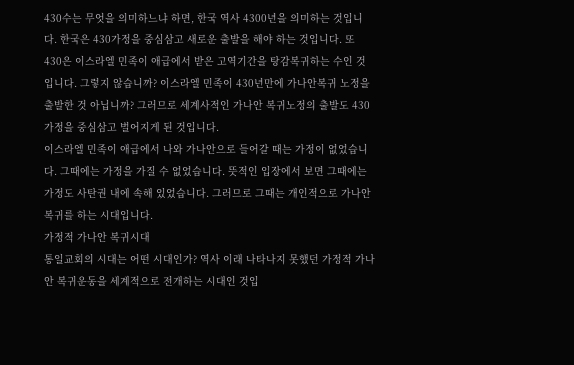430수는 무엇을 의미하느냐 하면, 한국 역사 4300년을 의미하는 것입니다. 한국은 430가정을 중심삼고 새로운 출발을 해야 하는 것입니다. 또 430은 이스라엘 민족이 애급에서 받은 고역기간을 탕감복귀하는 수인 것입니다. 그렇지 않습니까? 이스라엘 민족이 430년만에 가나안복귀 노정을 출발한 것 아닙니까? 그러므로 세계사적인 가나안 복귀노정의 출발도 430가정을 중심삼고 벌어지게 된 것입니다.
이스라엘 민족이 애급에서 나와 가나안으로 들어갈 때는 가정이 없었습니다. 그때에는 가정을 가질 수 없었습니다. 뜻적인 입장에서 보면 그때에는 가정도 사탄권 내에 속해 있었습니다. 그러므로 그때는 개인적으로 가나안 복귀를 하는 시대입니다.
가정적 가나안 복귀시대
통일교회의 시대는 어떤 시대인가? 역사 이래 나타나지 못했던 가정적 가나안 복귀운동을 세계적으로 전개하는 시대인 것입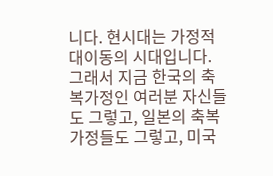니다. 현시대는 가정적 대이동의 시대입니다. 그래서 지금 한국의 축복가정인 여러분 자신들도 그렇고, 일본의 축복가정들도 그렇고, 미국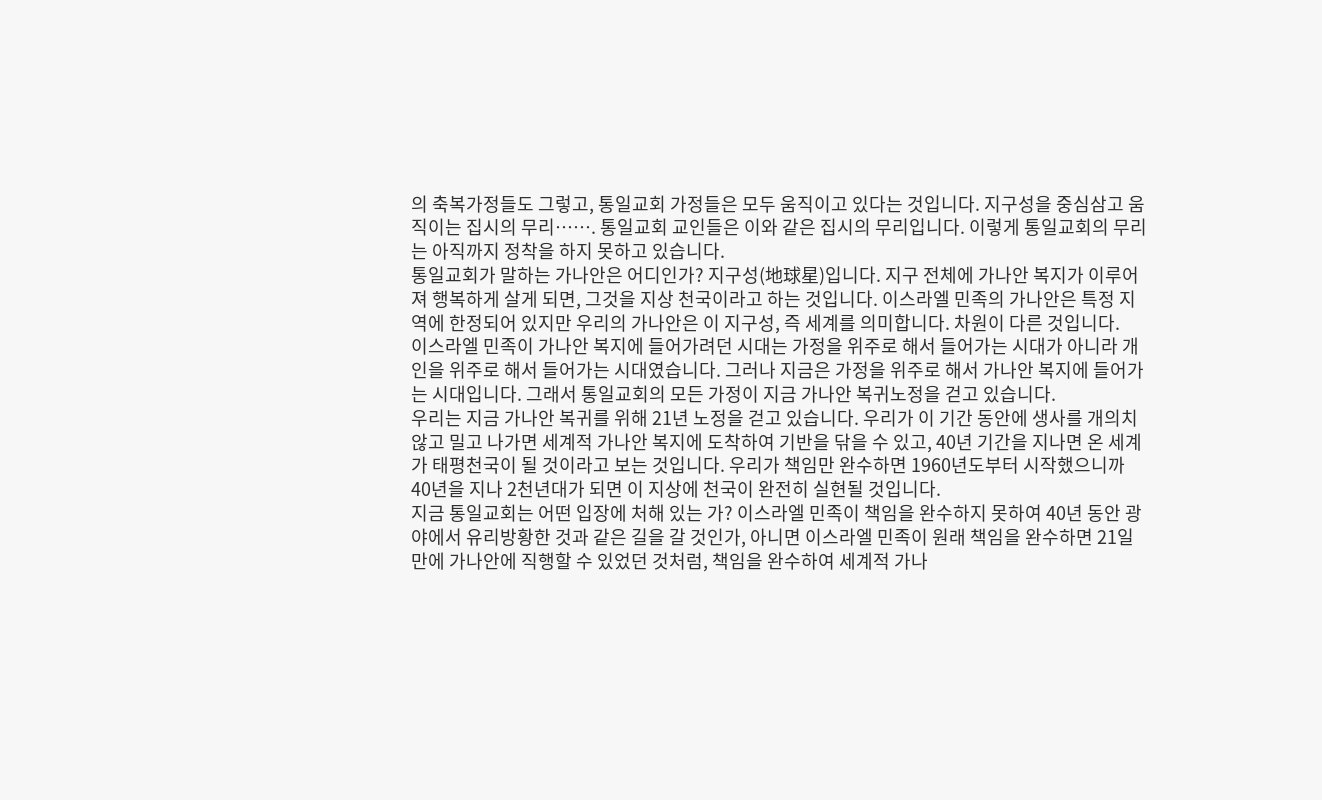의 축복가정들도 그렇고, 통일교회 가정들은 모두 움직이고 있다는 것입니다. 지구성을 중심삼고 움직이는 집시의 무리……. 통일교회 교인들은 이와 같은 집시의 무리입니다. 이렇게 통일교회의 무리는 아직까지 정착을 하지 못하고 있습니다.
통일교회가 말하는 가나안은 어디인가? 지구성(地球星)입니다. 지구 전체에 가나안 복지가 이루어져 행복하게 살게 되면, 그것을 지상 천국이라고 하는 것입니다. 이스라엘 민족의 가나안은 특정 지역에 한정되어 있지만 우리의 가나안은 이 지구성, 즉 세계를 의미합니다. 차원이 다른 것입니다.
이스라엘 민족이 가나안 복지에 들어가려던 시대는 가정을 위주로 해서 들어가는 시대가 아니라 개인을 위주로 해서 들어가는 시대였습니다. 그러나 지금은 가정을 위주로 해서 가나안 복지에 들어가는 시대입니다. 그래서 통일교회의 모든 가정이 지금 가나안 복귀노정을 걷고 있습니다.
우리는 지금 가나안 복귀를 위해 21년 노정을 걷고 있습니다. 우리가 이 기간 동안에 생사를 개의치 않고 밀고 나가면 세계적 가나안 복지에 도착하여 기반을 닦을 수 있고, 40년 기간을 지나면 온 세계가 태평천국이 될 것이라고 보는 것입니다. 우리가 책임만 완수하면 1960년도부터 시작했으니까 40년을 지나 2천년대가 되면 이 지상에 천국이 완전히 실현될 것입니다.
지금 통일교회는 어떤 입장에 처해 있는 가? 이스라엘 민족이 책임을 완수하지 못하여 40년 동안 광야에서 유리방황한 것과 같은 길을 갈 것인가, 아니면 이스라엘 민족이 원래 책임을 완수하면 21일만에 가나안에 직행할 수 있었던 것처럼, 책임을 완수하여 세계적 가나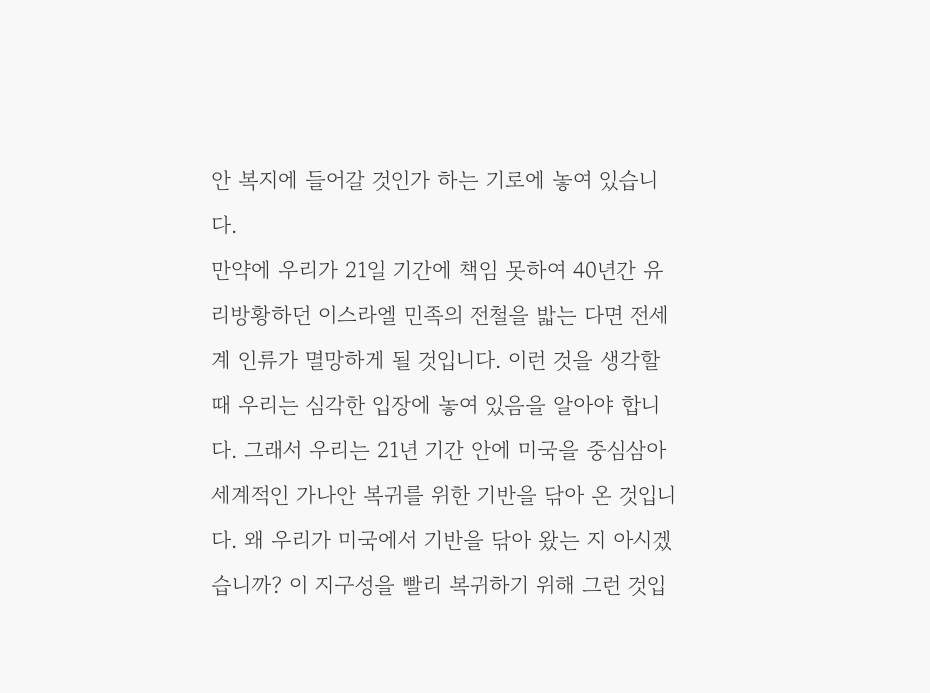안 복지에 들어갈 것인가 하는 기로에 놓여 있습니다.
만약에 우리가 21일 기간에 책임 못하여 40년간 유리방황하던 이스라엘 민족의 전철을 밟는 다면 전세계 인류가 멸망하게 될 것입니다. 이런 것을 생각할 때 우리는 심각한 입장에 놓여 있음을 알아야 합니다. 그래서 우리는 21년 기간 안에 미국을 중심삼아 세계적인 가나안 복귀를 위한 기반을 닦아 온 것입니다. 왜 우리가 미국에서 기반을 닦아 왔는 지 아시겠습니까? 이 지구성을 빨리 복귀하기 위해 그런 것입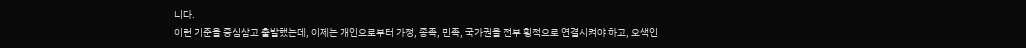니다.
이런 기준을 중심삼고 출발했는데, 이제는 개인으로부터 가정, 종족, 민족, 국가권을 전부 횡적으로 연결시켜야 하고, 오색인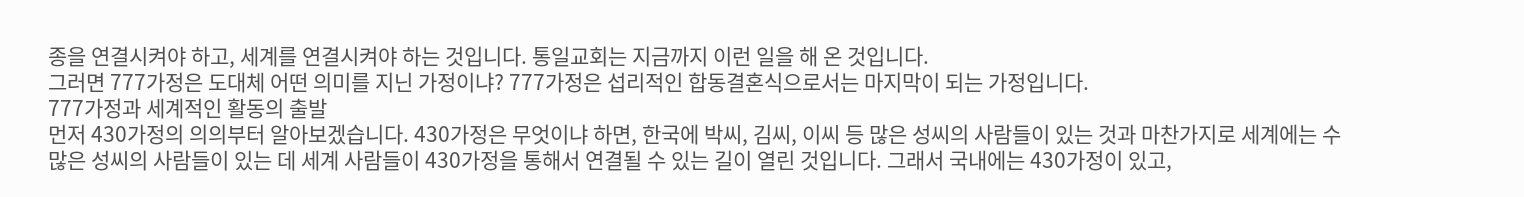종을 연결시켜야 하고, 세계를 연결시켜야 하는 것입니다. 통일교회는 지금까지 이런 일을 해 온 것입니다.
그러면 777가정은 도대체 어떤 의미를 지닌 가정이냐? 777가정은 섭리적인 합동결혼식으로서는 마지막이 되는 가정입니다.
777가정과 세계적인 활동의 출발
먼저 430가정의 의의부터 알아보겠습니다. 430가정은 무엇이냐 하면, 한국에 박씨, 김씨, 이씨 등 많은 성씨의 사람들이 있는 것과 마찬가지로 세계에는 수많은 성씨의 사람들이 있는 데 세계 사람들이 430가정을 통해서 연결될 수 있는 길이 열린 것입니다. 그래서 국내에는 430가정이 있고,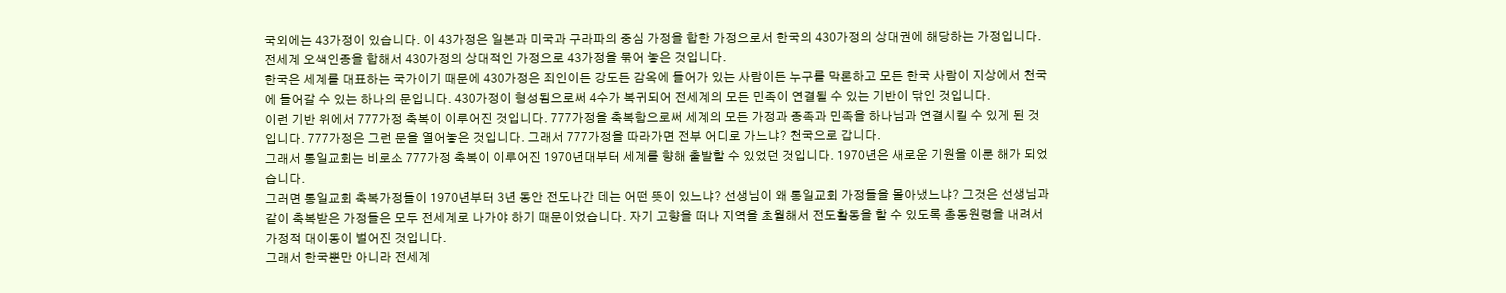국외에는 43가정이 있습니다. 이 43가정은 일본과 미국과 구라파의 중심 가정을 합한 가정으로서 한국의 430가정의 상대권에 해당하는 가정입니다. 전세계 오색인종을 합해서 430가정의 상대적인 가정으로 43가정을 묶어 놓은 것입니다.
한국은 세계를 대표하는 국가이기 때문에 430가정은 죄인이든 강도든 감옥에 들어가 있는 사람이든 누구를 막론하고 모든 한국 사람이 지상에서 천국에 들어갈 수 있는 하나의 문입니다. 430가정이 형성됨으로써 4수가 복귀되어 전세계의 모든 민족이 연결될 수 있는 기반이 닦인 것입니다.
이런 기반 위에서 777가정 축복이 이루어진 것입니다. 777가정을 축복함으로써 세계의 모든 가정과 종족과 민족을 하나님과 연결시킬 수 있게 된 것입니다. 777가정은 그런 문을 열어놓은 것입니다. 그래서 777가정을 따라가면 전부 어디로 가느냐? 천국으로 갑니다.
그래서 통일교회는 비로소 777가정 축복이 이루어진 1970년대부터 세계를 향해 출발할 수 있었던 것입니다. 1970년은 새로운 기원을 이룬 해가 되었습니다.
그러면 통일교회 축복가정들이 1970년부터 3년 동안 전도나간 데는 어떤 뜻이 있느냐? 선생님이 왜 통일교회 가정들을 몰아냈느냐? 그것은 선생님과 같이 축복받은 가정들은 모두 전세계로 나가야 하기 때문이었습니다. 자기 고향을 떠나 지역을 초월해서 전도활동을 할 수 있도록 총동원령을 내려서 가정적 대이동이 벌어진 것입니다.
그래서 한국뿐만 아니라 전세계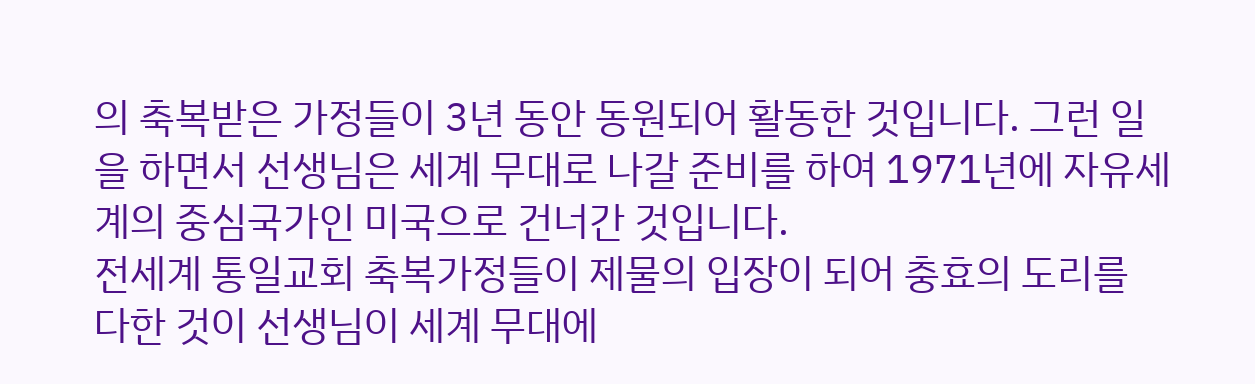의 축복받은 가정들이 3년 동안 동원되어 활동한 것입니다. 그런 일을 하면서 선생님은 세계 무대로 나갈 준비를 하여 1971년에 자유세계의 중심국가인 미국으로 건너간 것입니다.
전세계 통일교회 축복가정들이 제물의 입장이 되어 충효의 도리를 다한 것이 선생님이 세계 무대에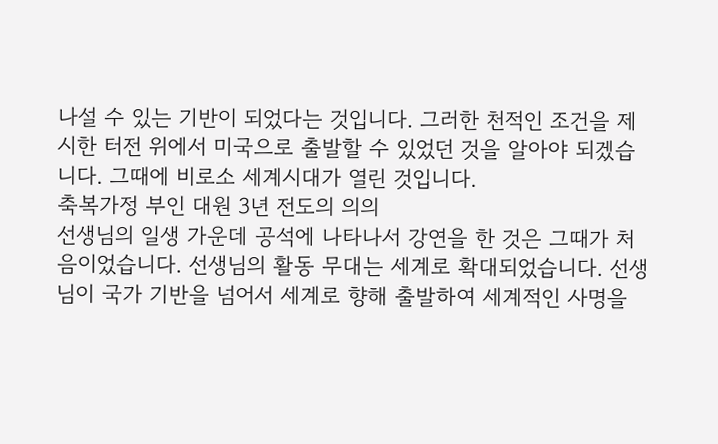나설 수 있는 기반이 되었다는 것입니다. 그러한 천적인 조건을 제시한 터전 위에서 미국으로 출발할 수 있었던 것을 알아야 되겠습니다. 그때에 비로소 세계시대가 열린 것입니다.
축복가정 부인 대원 3년 전도의 의의
선생님의 일생 가운데 공석에 나타나서 강연을 한 것은 그때가 처음이었습니다. 선생님의 활동 무대는 세계로 확대되었습니다. 선생님이 국가 기반을 넘어서 세계로 향해 출발하여 세계적인 사명을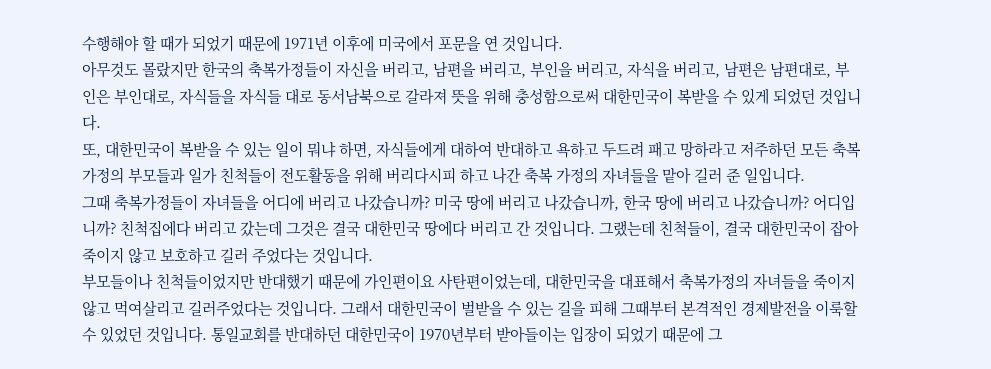수행해야 할 때가 되었기 때문에 1971년 이후에 미국에서 포문을 연 것입니다.
아무것도 몰랐지만 한국의 축복가정들이 자신을 버리고, 남편을 버리고, 부인을 버리고, 자식을 버리고, 남편은 남편대로, 부인은 부인대로, 자식들을 자식들 대로 동서남북으로 갈라져 뜻을 위해 충성함으로써 대한민국이 복받을 수 있게 되었던 것입니다.
또, 대한민국이 복받을 수 있는 일이 뭐냐 하면, 자식들에게 대하여 반대하고 욕하고 두드려 패고 망하라고 저주하던 모든 축복가정의 부모들과 일가 친척들이 전도활동을 위해 버리다시피 하고 나간 축복 가정의 자녀들을 맡아 길러 준 일입니다.
그때 축복가정들이 자녀들을 어디에 버리고 나갔습니까? 미국 땅에 버리고 나갔습니까, 한국 땅에 버리고 나갔습니까? 어디입니까? 친척집에다 버리고 갔는데 그것은 결국 대한민국 땅에다 버리고 간 것입니다. 그랬는데 친척들이, 결국 대한민국이 잡아 죽이지 않고 보호하고 길러 주었다는 것입니다.
부모들이나 친척들이었지만 반대했기 때문에 가인편이요 사탄편이었는데, 대한민국을 대표해서 축복가정의 자녀들을 죽이지 않고 먹여살리고 길러주었다는 것입니다. 그래서 대한민국이 벌받을 수 있는 길을 피해 그때부터 본격적인 경제발전을 이룩할 수 있었던 것입니다. 통일교회를 반대하던 대한민국이 1970년부터 받아들이는 입장이 되었기 때문에 그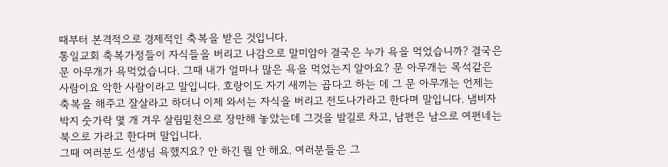때부터 본격적으로 경제적인 축복을 받은 것입니다.
통일교회 축복가정들이 자식들을 버리고 나감으로 말미암아 결국은 누가 욕을 먹었습니까? 결국은 문 아무개가 욕먹었습니다. 그때 내가 얼마나 많은 욕을 먹었는지 알아요? 문 아무개는 목석같은 사람이요 악한 사람이라고 말입니다. 호랑이도 자기 새끼는 곱다고 하는 데 그 문 아무개는 언제는 축복을 해주고 잘살라고 하더니 이제 와서는 자식을 버리고 전도나가라고 한다며 말입니다. 냄비자박지 숫가락 몇 개 겨우 살림밑천으로 장만해 놓았는데 그것을 발길로 차고, 남편은 남으로 여편네는 북으로 가라고 한다며 말입니다.
그때 여러분도 선생님 욕했지요? 안 하긴 뭘 안 해요. 여러분들은 그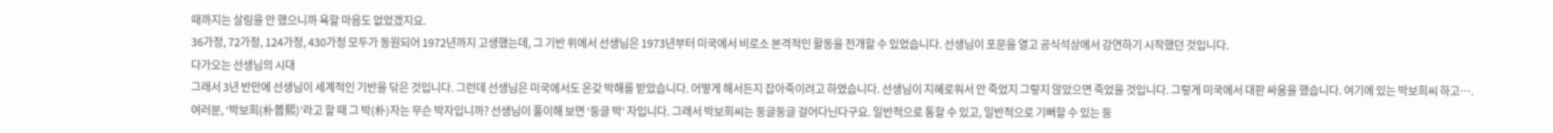때까지는 살림을 안 했으니까 욕할 마음도 없었겠지요.
36가정, 72가정, 124가정, 430가정 모두가 동원되어 1972년까지 고생했는데, 그 기반 위에서 선생님은 1973년부터 미국에서 비로소 본격적인 활동을 전개할 수 있었습니다. 선생님이 포문을 열고 공식석상에서 강연하기 시작했던 것입니다.
다가오는 선생님의 시대
그래서 3년 반만에 선생님이 세계적인 기반을 닦은 것입니다. 그런데 선생님은 미국에서도 온갖 박해를 받았습니다. 어떻게 해서든지 잡아죽이려고 하였습니다. 선생님이 지혜로워서 안 죽었지 그렇지 않았으면 죽었을 것입니다. 그렇게 미국에서 대판 싸움을 했습니다. 여기에 있는 박보희씨 하고….
여러분, ‘박보희(朴普熙)’라고 할 때 그 박(朴)자는 무슨 박자입니까? 선생님이 풀이해 보면 ‘둥글 박’ 자입니다. 그래서 박보희씨는 둥글둥글 걸어다닌다구요. 일반적으로 통할 수 있고, 일반적으로 기뻐할 수 있는 둥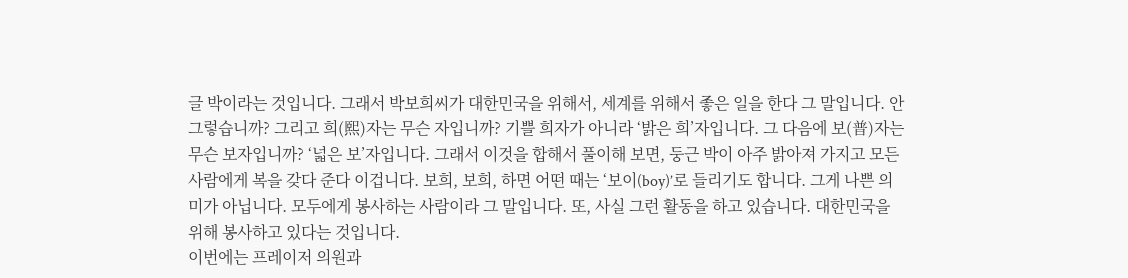글 박이라는 것입니다. 그래서 박보희씨가 대한민국을 위해서, 세계를 위해서 좋은 일을 한다 그 말입니다. 안 그렇습니까? 그리고 희(熙)자는 무슨 자입니까? 기쁠 희자가 아니라 ‘밝은 희’자입니다. 그 다음에 보(普)자는 무슨 보자입니까? ‘넓은 보’자입니다. 그래서 이것을 합해서 풀이해 보면, 둥근 박이 아주 밝아져 가지고 모든 사람에게 복을 갖다 준다 이겁니다. 보희, 보희, 하면 어떤 때는 ‘보이(boy)’로 들리기도 합니다. 그게 나쁜 의미가 아닙니다. 모두에게 봉사하는 사람이라 그 말입니다. 또, 사실 그런 활동을 하고 있습니다. 대한민국을 위해 봉사하고 있다는 것입니다.
이번에는 프레이저 의원과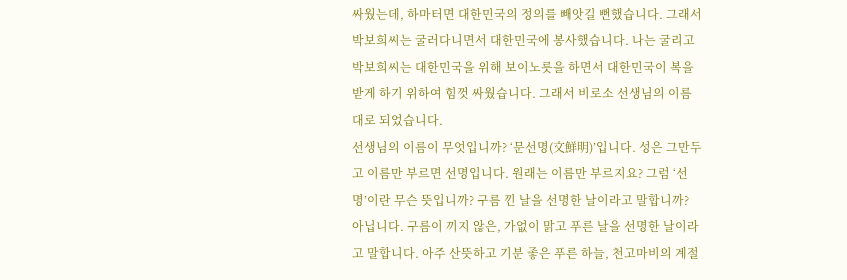싸웠는데, 하마터면 대한민국의 정의를 빼앗길 뻔했습니다. 그래서 박보희씨는 굴러다니면서 대한민국에 봉사했습니다. 나는 굴리고 박보희씨는 대한민국을 위해 보이노릇을 하면서 대한민국이 복을 받게 하기 위하여 힘껏 싸웠습니다. 그래서 비로소 선생님의 이름대로 되었습니다.
선생님의 이름이 무엇입니까? ‘문선명(文鮮明)’입니다. 성은 그만두고 이름만 부르면 선명입니다. 원래는 이름만 부르지요? 그럼 ‘선명’이란 무슨 뜻입니까? 구름 낀 날을 선명한 날이라고 말합니까? 아닙니다. 구름이 끼지 않은, 가없이 맑고 푸른 날을 선명한 날이라고 말합니다. 아주 산뜻하고 기분 좋은 푸른 하늘, 천고마비의 계절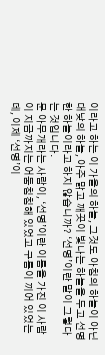이라고 하는 이 가을의 하늘, 그것도 아침의 하늘이 아닌 대낮의 하늘, 아주 맑고 깨끗이 빛나는 하늘을 두고 선명한 하늘이라고 하지 않습니까? ‘선명’이란 말이 그렇다는 것입니다.
문 아무개라는 사람이, ‘선명’이란 이름을 가진 이 사람이 지금까지는 어둠침침해 있었고 구름이 끼어 있었는데, 이제 ‘선명’이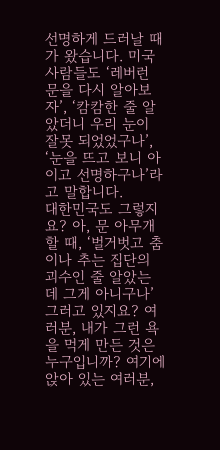선명하게 드러날 때가 왔습니다. 미국 사람들도 ‘레버런 문을 다시 알아보자’, ‘캄캄한 줄 알았더니 우리 눈이 잘못 되었었구나’, ‘눈을 뜨고 보니 아이고 선명하구나’라고 말합니다.
대한민국도 그렇지요? 아, 문 아무개 할 때, ‘벌거벗고 춤이나 추는 집단의 괴수인 줄 알았는 데 그게 아니구나’ 그러고 있지요? 여러분, 내가 그런 욕을 먹게 만든 것은 누구입니까? 여기에 앉아 있는 여러분,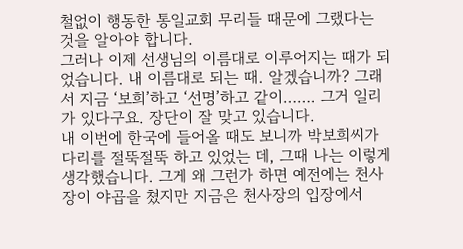철없이 행동한 통일교회 무리들 때문에 그랬다는 것을 알아야 합니다.
그러나 이제 선생님의 이름대로 이루어지는 때가 되었습니다. 내 이름대로 되는 때. 알겠습니까? 그래서 지금 ‘보희’하고 ‘선명’하고 같이……. 그거 일리가 있다구요. 장단이 잘 맞고 있습니다.
내 이번에 한국에 들어올 때도 보니까 박보희씨가 다리를 절뚝절뚝 하고 있었는 데, 그때 나는 이렇게 생각했습니다. 그게 왜 그런가 하면 예전에는 천사장이 야곱을 쳤지만 지금은 천사장의 입장에서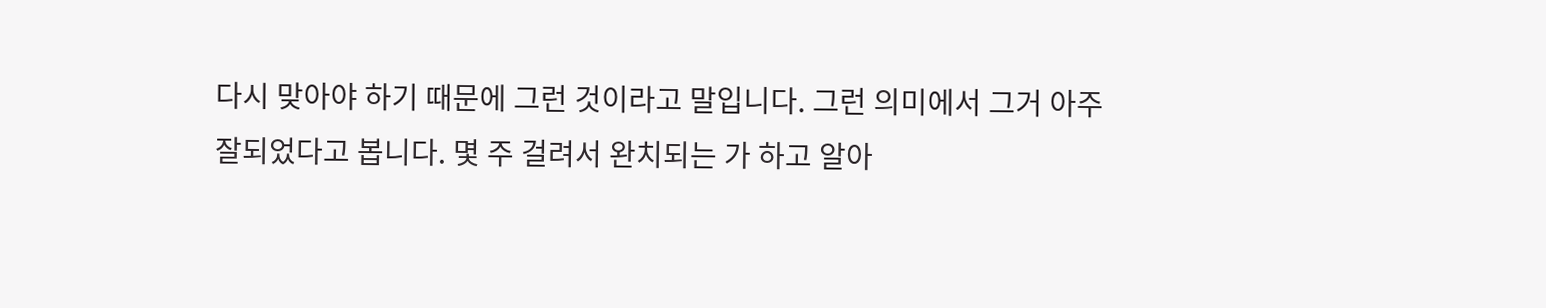다시 맞아야 하기 때문에 그런 것이라고 말입니다. 그런 의미에서 그거 아주 잘되었다고 봅니다. 몇 주 걸려서 완치되는 가 하고 알아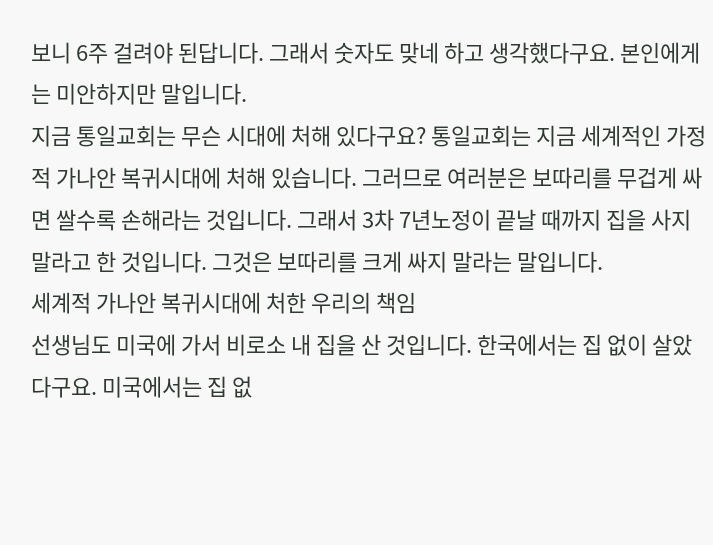보니 6주 걸려야 된답니다. 그래서 숫자도 맞네 하고 생각했다구요. 본인에게는 미안하지만 말입니다.
지금 통일교회는 무슨 시대에 처해 있다구요? 통일교회는 지금 세계적인 가정적 가나안 복귀시대에 처해 있습니다. 그러므로 여러분은 보따리를 무겁게 싸면 쌀수록 손해라는 것입니다. 그래서 3차 7년노정이 끝날 때까지 집을 사지 말라고 한 것입니다. 그것은 보따리를 크게 싸지 말라는 말입니다.
세계적 가나안 복귀시대에 처한 우리의 책임
선생님도 미국에 가서 비로소 내 집을 산 것입니다. 한국에서는 집 없이 살았다구요. 미국에서는 집 없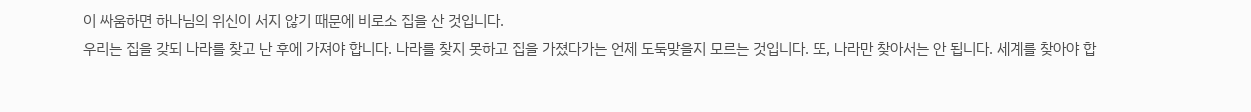이 싸움하면 하나님의 위신이 서지 않기 때문에 비로소 집을 산 것입니다.
우리는 집을 갖되 나라를 찾고 난 후에 가져야 합니다. 나라를 찾지 못하고 집을 가졌다가는 언제 도둑맞을지 모르는 것입니다. 또, 나라만 찾아서는 안 됩니다. 세계를 찾아야 합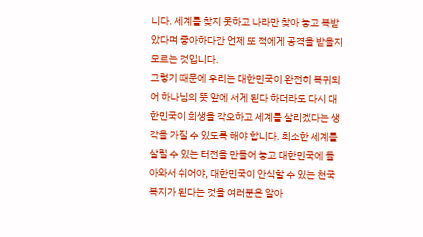니다. 세계를 찾지 못하고 나라만 찾아 놓고 복받았다며 좋아하다간 언제 또 적에게 공격을 받을지 모르는 것입니다.
그렇기 때문에 우리는 대한민국이 완전히 복귀되어 하나님의 뜻 앞에 서게 된다 하더라도 다시 대한민국이 희생을 각오하고 세계를 살리겠다는 생각을 가질 수 있도록 해야 합니다. 최소한 세계를 살릴 수 있는 터전을 만들어 놓고 대한민국에 돌아와서 쉬어야, 대한민국이 안식할 수 있는 천국복지가 된다는 것을 여러분은 알아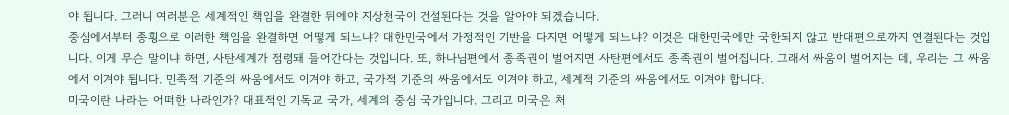야 됩니다. 그러니 여러분은 세계적인 책임을 완결한 뒤에야 지상천국이 건설된다는 것을 알아야 되겠습니다.
중심에서부터 종횡으로 이러한 책임을 완결하면 어떻게 되느냐? 대한민국에서 가정적인 기반을 다지면 어떻게 되느냐? 이것은 대한민국에만 국한되지 않고 반대편으로까지 연결된다는 것입니다. 이게 무슨 말이냐 하면, 사탄세계가 점령돼 들어간다는 것입니다. 또, 하나님편에서 종족권이 벌어지면 사탄편에서도 종족권이 벌어집니다. 그래서 싸움이 벌어지는 데, 우리는 그 싸움에서 이겨야 됩니다. 민족적 기준의 싸움에서도 이겨야 하고, 국가적 기준의 싸움에서도 이겨야 하고, 세계적 기준의 싸움에서도 이겨야 합니다.
미국이란 나라는 어떠한 나라인가? 대표적인 기독교 국가, 세계의 중심 국가입니다. 그리고 미국은 처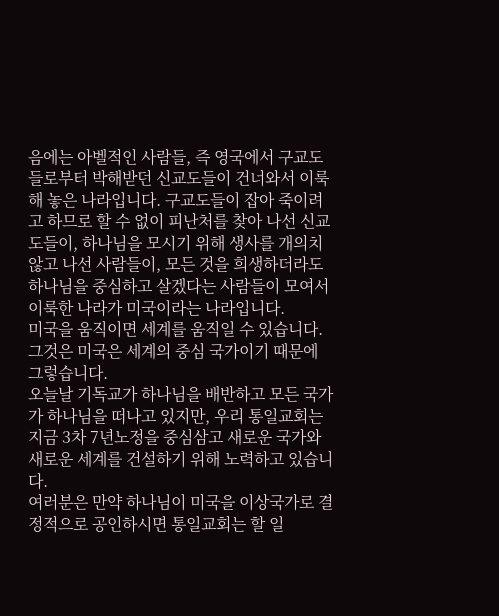음에는 아벨적인 사람들, 즉 영국에서 구교도들로부터 박해받던 신교도들이 건너와서 이룩해 놓은 나라입니다. 구교도들이 잡아 죽이려고 하므로 할 수 없이 피난처를 찾아 나선 신교도들이, 하나님을 모시기 위해 생사를 개의치 않고 나선 사람들이, 모든 것을 희생하더라도 하나님을 중심하고 살겠다는 사람들이 모여서 이룩한 나라가 미국이라는 나라입니다.
미국을 움직이면 세계를 움직일 수 있습니다. 그것은 미국은 세계의 중심 국가이기 때문에 그렇습니다.
오늘날 기독교가 하나님을 배반하고 모든 국가가 하나님을 떠나고 있지만, 우리 통일교회는 지금 3차 7년노정을 중심삼고 새로운 국가와 새로운 세계를 건설하기 위해 노력하고 있습니다.
여러분은 만약 하나님이 미국을 이상국가로 결정적으로 공인하시면 통일교회는 할 일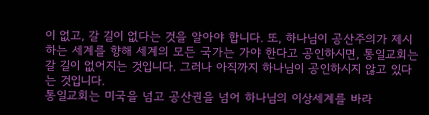이 없고, 갈 길이 없다는 것을 알아야 합니다. 또, 하나님이 공산주의가 제시하는 세계를 향해 세계의 모든 국가는 가야 한다고 공인하시면, 통일교회는 갈 길이 없어지는 것입니다. 그러나 아직까지 하나님이 공인하시지 않고 있다는 것입니다.
통일교회는 미국을 넘고 공산권을 넘어 하나님의 이상세계를 바라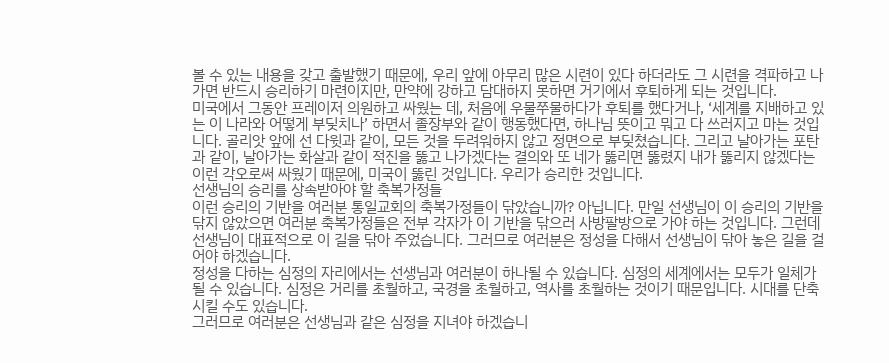볼 수 있는 내용을 갖고 출발했기 때문에, 우리 앞에 아무리 많은 시련이 있다 하더라도 그 시련을 격파하고 나가면 반드시 승리하기 마련이지만, 만약에 강하고 담대하지 못하면 거기에서 후퇴하게 되는 것입니다.
미국에서 그동안 프레이저 의원하고 싸웠는 데, 처음에 우물쭈물하다가 후퇴를 했다거나, ‘세계를 지배하고 있는 이 나라와 어떻게 부딪치나’ 하면서 졸장부와 같이 행동했다면, 하나님 뜻이고 뭐고 다 쓰러지고 마는 것입니다. 골리앗 앞에 선 다윗과 같이, 모든 것을 두려워하지 않고 정면으로 부딪쳤습니다. 그리고 날아가는 포탄과 같이, 날아가는 화살과 같이 적진을 뚫고 나가겠다는 결의와 또 네가 뚫리면 뚫렸지 내가 뚫리지 않겠다는 이런 각오로써 싸웠기 때문에, 미국이 뚫린 것입니다. 우리가 승리한 것입니다.
선생님의 승리를 상속받아야 할 축복가정들
이런 승리의 기반을 여러분 통일교회의 축복가정들이 닦았습니까? 아닙니다. 만일 선생님이 이 승리의 기반을 닦지 않았으면 여러분 축복가정들은 전부 각자가 이 기반을 닦으러 사방팔방으로 가야 하는 것입니다. 그런데 선생님이 대표적으로 이 길을 닦아 주었습니다. 그러므로 여러분은 정성을 다해서 선생님이 닦아 놓은 길을 걸어야 하겠습니다.
정성을 다하는 심정의 자리에서는 선생님과 여러분이 하나될 수 있습니다. 심정의 세계에서는 모두가 일체가 될 수 있습니다. 심정은 거리를 초월하고, 국경을 초월하고, 역사를 초월하는 것이기 때문입니다. 시대를 단축시킬 수도 있습니다.
그러므로 여러분은 선생님과 같은 심정을 지녀야 하겠습니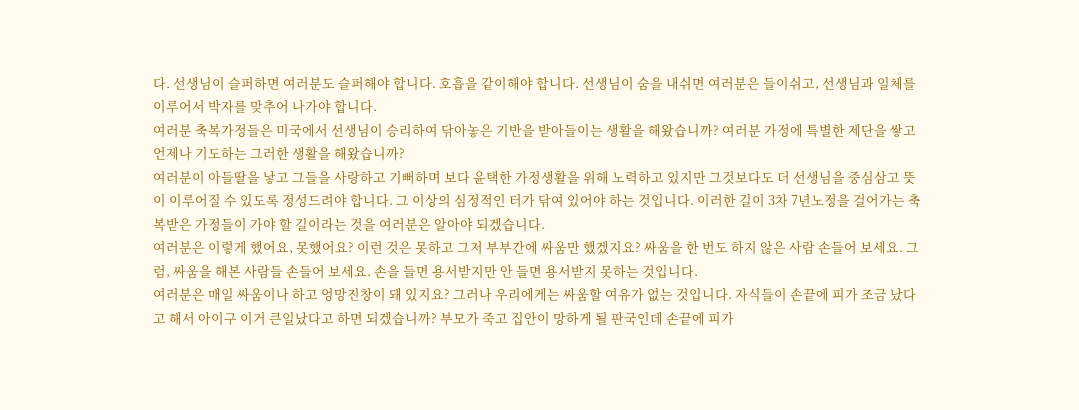다. 선생님이 슬퍼하면 여러분도 슬퍼해야 합니다. 호흡을 같이해야 합니다. 선생님이 숨을 내쉬면 여러분은 들이쉬고, 선생님과 일체를 이루어서 박자를 맞추어 나가야 합니다.
여러분 축복가정들은 미국에서 선생님이 승리하여 닦아놓은 기반을 받아들이는 생활을 해왔습니까? 여러분 가정에 특별한 제단을 쌓고 언제나 기도하는 그러한 생활을 해왔습니까?
여러분이 아들딸을 낳고 그들을 사랑하고 기뻐하며 보다 윤택한 가정생활을 위해 노력하고 있지만 그것보다도 더 선생님을 중심삼고 뜻이 이루어질 수 있도록 정성드려야 합니다. 그 이상의 심정적인 터가 닦여 있어야 하는 것입니다. 이러한 길이 3차 7년노정을 걸어가는 축복받은 가정들이 가야 할 길이라는 것을 여러분은 알아야 되겠습니다.
여러분은 이렇게 했어요, 못했어요? 이런 것은 못하고 그저 부부간에 싸움만 했겠지요? 싸움을 한 번도 하지 않은 사람 손들어 보세요. 그럼, 싸움을 해본 사람들 손들어 보세요. 손을 들면 용서받지만 안 들면 용서받지 못하는 것입니다.
여러분은 매일 싸움이나 하고 엉망진창이 돼 있지요? 그러나 우리에게는 싸움할 여유가 없는 것입니다. 자식들이 손끝에 피가 조금 났다고 해서 아이구 이거 큰일났다고 하면 되겠습니까? 부모가 죽고 집안이 망하게 될 판국인데 손끝에 피가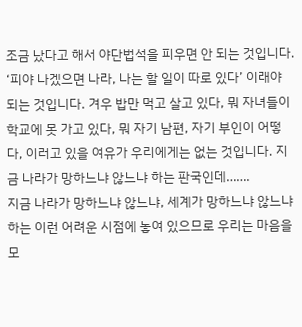조금 났다고 해서 야단법석을 피우면 안 되는 것입니다. ‘피야 나겠으면 나라, 나는 할 일이 따로 있다’ 이래야 되는 것입니다. 겨우 밥만 먹고 살고 있다, 뭐 자녀들이 학교에 못 가고 있다, 뭐 자기 남편, 자기 부인이 어떻다, 이러고 있을 여유가 우리에게는 없는 것입니다. 지금 나라가 망하느냐 않느냐 하는 판국인데…….
지금 나라가 망하느냐 않느냐, 세계가 망하느냐 않느냐 하는 이런 어려운 시점에 놓여 있으므로 우리는 마음을 모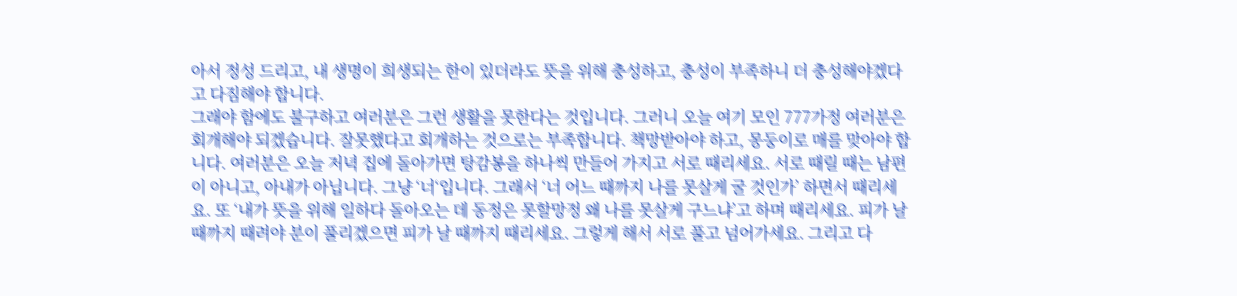아서 정성 드리고, 내 생명이 희생되는 한이 있더라도 뜻을 위해 충성하고, 충성이 부족하니 더 충성해야겠다고 다짐해야 합니다.
그래야 함에도 불구하고 여러분은 그런 생활을 못한다는 것입니다. 그러니 오늘 여기 모인 777가정 여러분은 회개해야 되겠습니다. 잘못했다고 회개하는 것으로는 부족합니다. 책망받아야 하고, 몽둥이로 매를 맞아야 합니다. 여러분은 오늘 저녁 집에 돌아가면 탕감봉을 하나씩 만들어 가지고 서로 때리세요. 서로 때릴 때는 남편이 아니고, 아내가 아닙니다. 그냥 ‘너‘입니다. 그래서 ‘너 어느 때까지 나를 못살게 굴 것인가’ 하면서 때리세요. 또 ‘내가 뜻을 위해 일하다 돌아오는 데 동정은 못할망정 왜 나를 못살게 구느냐’고 하며 때리세요. 피가 날 때까지 때려야 분이 풀리겠으면 피가 날 때까지 때리세요. 그렇게 해서 서로 풀고 넘어가세요. 그리고 다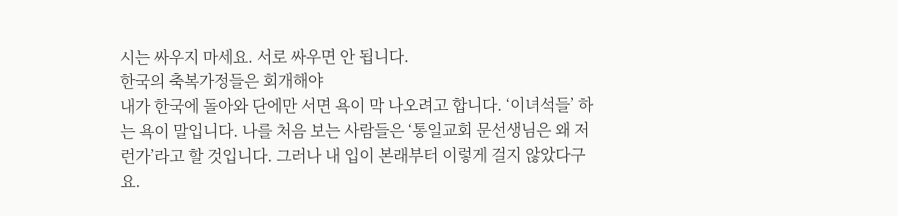시는 싸우지 마세요. 서로 싸우면 안 됩니다.
한국의 축복가정들은 회개해야
내가 한국에 돌아와 단에만 서면 욕이 막 나오려고 합니다. ‘이녀석들’ 하는 욕이 말입니다. 나를 처음 보는 사람들은 ‘통일교회 문선생님은 왜 저런가’라고 할 것입니다. 그러나 내 입이 본래부터 이렇게 걸지 않았다구요.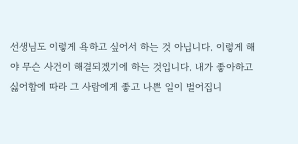선생님도 이렇게 욕하고 싶어서 하는 것 아닙니다. 이렇게 해야 무슨 사건이 해결되겠기에 하는 것입니다. 내가 좋아하고 싫어함에 따라 그 사람에게 좋고 나쁜 일이 벌어집니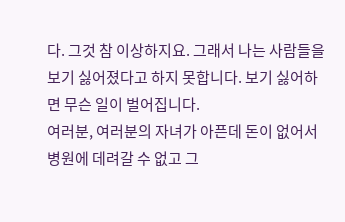다. 그것 참 이상하지요. 그래서 나는 사람들을 보기 싫어졌다고 하지 못합니다. 보기 싫어하면 무슨 일이 벌어집니다.
여러분, 여러분의 자녀가 아픈데 돈이 없어서 병원에 데려갈 수 없고 그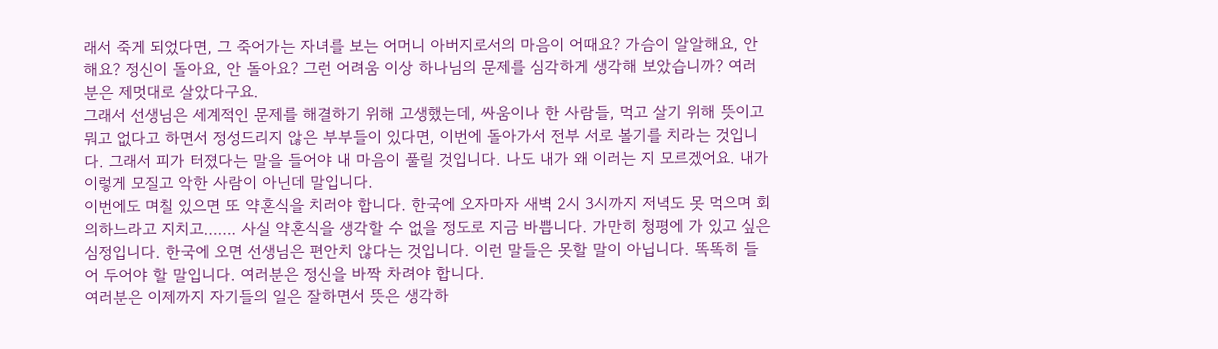래서 죽게 되었다면, 그 죽어가는 자녀를 보는 어머니 아버지로서의 마음이 어때요? 가슴이 알알해요, 안 해요? 정신이 돌아요, 안 돌아요? 그런 어려움 이상 하나님의 문제를 심각하게 생각해 보았습니까? 여러분은 제멋대로 살았다구요.
그래서 선생님은 세계적인 문제를 해결하기 위해 고생했는데, 싸움이나 한 사람들, 먹고 살기 위해 뜻이고 뭐고 없다고 하면서 정성드리지 않은 부부들이 있다면, 이번에 돌아가서 전부 서로 볼기를 치라는 것입니다. 그래서 피가 터졌다는 말을 들어야 내 마음이 풀릴 것입니다. 나도 내가 왜 이러는 지 모르겠어요. 내가 이렇게 모질고 악한 사람이 아닌데 말입니다.
이번에도 며칠 있으면 또 약혼식을 치러야 합니다. 한국에 오자마자 새벽 2시 3시까지 저녁도 못 먹으며 회의하느라고 지치고……. 사실 약혼식을 생각할 수 없을 정도로 지금 바쁩니다. 가만히 청평에 가 있고 싶은 심정입니다. 한국에 오면 선생님은 편안치 않다는 것입니다. 이런 말들은 못할 말이 아닙니다. 똑똑히 들어 두어야 할 말입니다. 여러분은 정신을 바짝 차려야 합니다.
여러분은 이제까지 자기들의 일은 잘하면서 뜻은 생각하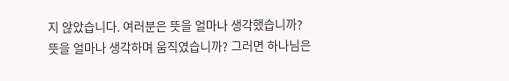지 않았습니다. 여러분은 뜻을 얼마나 생각했습니까? 뜻을 얼마나 생각하며 움직였습니까? 그러면 하나님은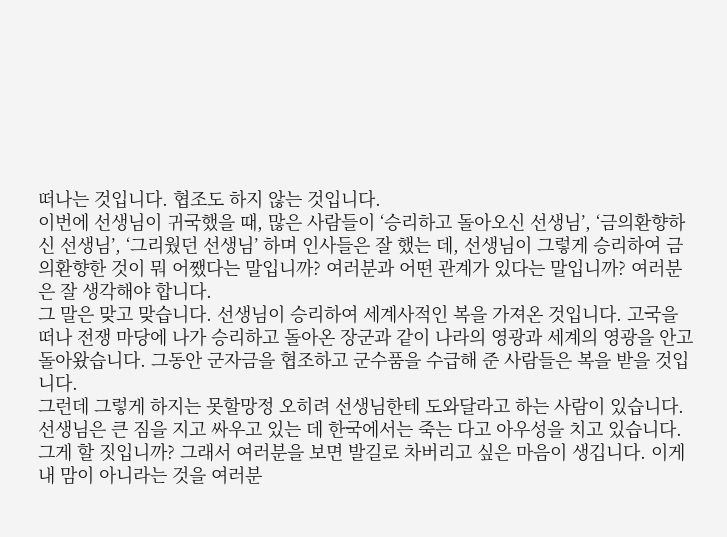떠나는 것입니다. 협조도 하지 않는 것입니다.
이번에 선생님이 귀국했을 때, 많은 사람들이 ‘승리하고 돌아오신 선생님’, ‘금의환향하신 선생님’, ‘그리웠던 선생님’ 하며 인사들은 잘 했는 데, 선생님이 그렇게 승리하여 금의환향한 것이 뭐 어쨌다는 말입니까? 여러분과 어떤 관계가 있다는 말입니까? 여러분은 잘 생각해야 합니다.
그 말은 맞고 맞습니다. 선생님이 승리하여 세계사적인 복을 가져온 것입니다. 고국을 떠나 전쟁 마당에 나가 승리하고 돌아온 장군과 같이 나라의 영광과 세계의 영광을 안고 돌아왔습니다. 그동안 군자금을 협조하고 군수품을 수급해 준 사람들은 복을 받을 것입니다.
그런데 그렇게 하지는 못할망정 오히려 선생님한테 도와달라고 하는 사람이 있습니다. 선생님은 큰 짐을 지고 싸우고 있는 데 한국에서는 죽는 다고 아우성을 치고 있습니다. 그게 할 짓입니까? 그래서 여러분을 보면 발길로 차버리고 싶은 마음이 생깁니다. 이게 내 맘이 아니라는 것을 여러분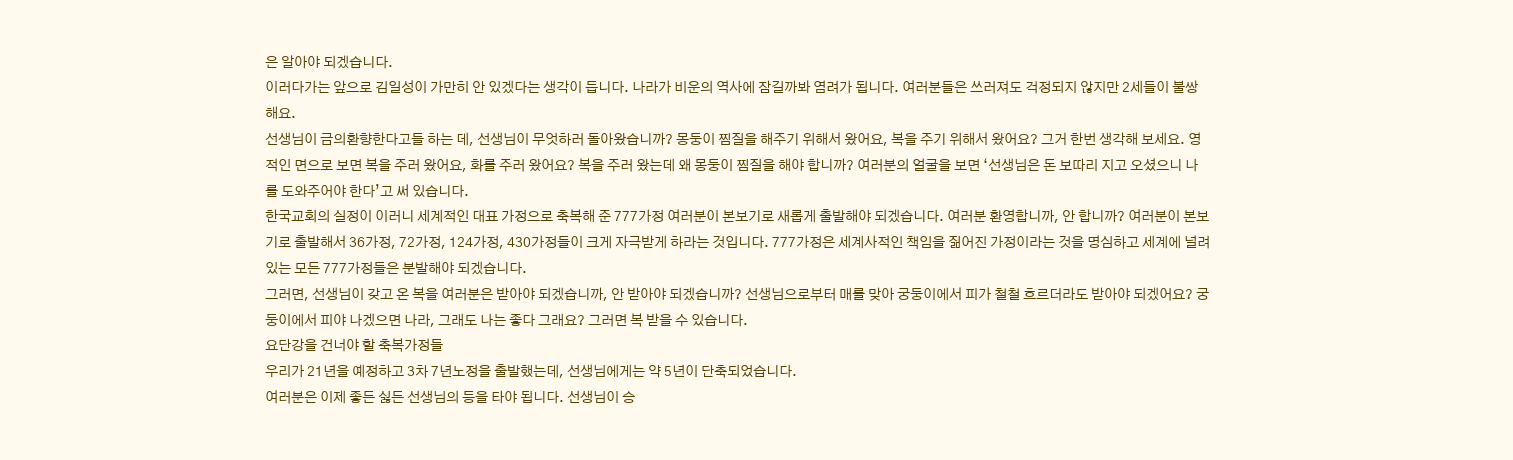은 알아야 되겠습니다.
이러다가는 앞으로 김일성이 가만히 안 있겠다는 생각이 듭니다. 나라가 비운의 역사에 잠길까봐 염려가 됩니다. 여러분들은 쓰러져도 걱정되지 않지만 2세들이 불쌍해요.
선생님이 금의환향한다고들 하는 데, 선생님이 무엇하러 돌아왔습니까? 몽둥이 찜질을 해주기 위해서 왔어요, 복을 주기 위해서 왔어요? 그거 한번 생각해 보세요. 영적인 면으로 보면 복을 주러 왔어요, 화를 주러 왔어요? 복을 주러 왔는데 왜 몽둥이 찜질을 해야 합니까? 여러분의 얼굴을 보면 ‘선생님은 돈 보따리 지고 오셨으니 나를 도와주어야 한다’고 써 있습니다.
한국교회의 실정이 이러니 세계적인 대표 가정으로 축복해 준 777가정 여러분이 본보기로 새롭게 출발해야 되겠습니다. 여러분 환영합니까, 안 합니까? 여러분이 본보기로 출발해서 36가정, 72가정, 124가정, 430가정들이 크게 자극받게 하라는 것입니다. 777가정은 세계사적인 책임을 짊어진 가정이라는 것을 명심하고 세계에 널려 있는 모든 777가정들은 분발해야 되겠습니다.
그러면, 선생님이 갖고 온 복을 여러분은 받아야 되겠습니까, 안 받아야 되겠습니까? 선생님으로부터 매를 맞아 궁둥이에서 피가 철철 흐르더라도 받아야 되겠어요? 궁둥이에서 피야 나겠으면 나라, 그래도 나는 좋다 그래요? 그러면 복 받을 수 있습니다.
요단강을 건너야 할 축복가정들
우리가 21년을 예정하고 3차 7년노정을 출발했는데, 선생님에게는 약 5년이 단축되었습니다.
여러분은 이제 좋든 싫든 선생님의 등을 타야 됩니다. 선생님이 승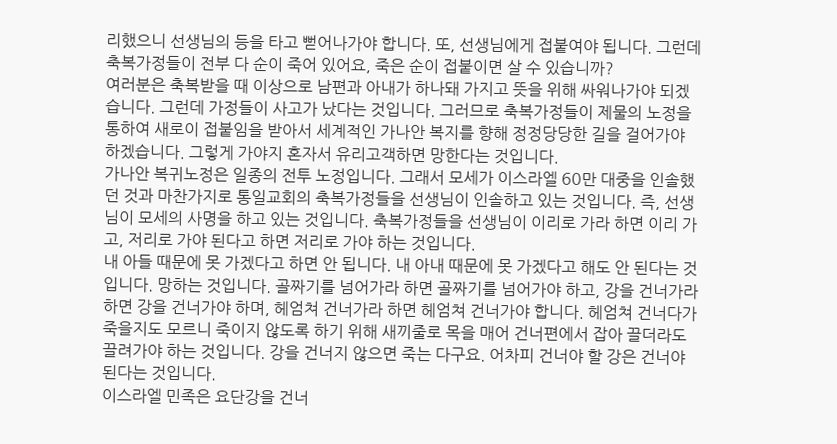리했으니 선생님의 등을 타고 뻗어나가야 합니다. 또, 선생님에게 접붙여야 됩니다. 그런데 축복가정들이 전부 다 순이 죽어 있어요, 죽은 순이 접붙이면 살 수 있습니까?
여러분은 축복받을 때 이상으로 남편과 아내가 하나돼 가지고 뜻을 위해 싸워나가야 되겠습니다. 그런데 가정들이 사고가 났다는 것입니다. 그러므로 축복가정들이 제물의 노정을 통하여 새로이 접붙임을 받아서 세계적인 가나안 복지를 향해 정정당당한 길을 걸어가야 하겠습니다. 그렇게 가야지 혼자서 유리고객하면 망한다는 것입니다.
가나안 복귀노정은 일종의 전투 노정입니다. 그래서 모세가 이스라엘 60만 대중을 인솔했던 것과 마찬가지로 통일교회의 축복가정들을 선생님이 인솔하고 있는 것입니다. 즉, 선생님이 모세의 사명을 하고 있는 것입니다. 축복가정들을 선생님이 이리로 가라 하면 이리 가고, 저리로 가야 된다고 하면 저리로 가야 하는 것입니다.
내 아들 때문에 못 가겠다고 하면 안 됩니다. 내 아내 때문에 못 가겠다고 해도 안 된다는 것입니다. 망하는 것입니다. 골짜기를 넘어가라 하면 골짜기를 넘어가야 하고, 강을 건너가라 하면 강을 건너가야 하며, 헤엄쳐 건너가라 하면 헤엄쳐 건너가야 합니다. 헤엄쳐 건너다가 죽을지도 모르니 죽이지 않도록 하기 위해 새끼줄로 목을 매어 건너편에서 잡아 끌더라도 끌려가야 하는 것입니다. 강을 건너지 않으면 죽는 다구요. 어차피 건너야 할 강은 건너야 된다는 것입니다.
이스라엘 민족은 요단강을 건너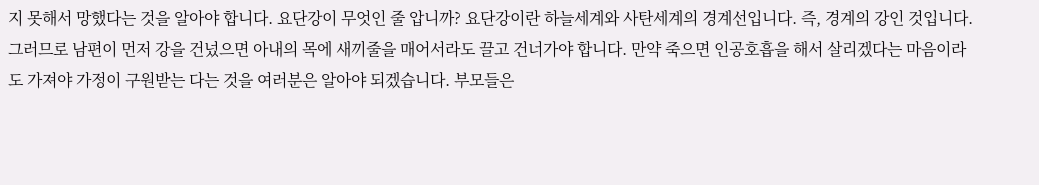지 못해서 망했다는 것을 알아야 합니다. 요단강이 무엇인 줄 압니까? 요단강이란 하늘세계와 사탄세계의 경계선입니다. 즉, 경계의 강인 것입니다.
그러므로 남편이 먼저 강을 건넜으면 아내의 목에 새끼줄을 매어서라도 끌고 건너가야 합니다. 만약 죽으면 인공호흡을 해서 살리겠다는 마음이라도 가져야 가정이 구원받는 다는 것을 여러분은 알아야 되겠습니다. 부모들은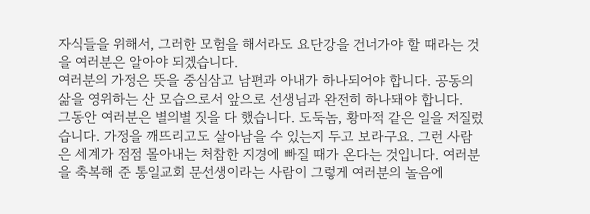자식들을 위해서, 그러한 모험을 해서라도 요단강을 건너가야 할 때라는 것을 여러분은 알아야 되겠습니다.
여러분의 가정은 뜻을 중심삼고 남편과 아내가 하나되어야 합니다. 공동의 삶을 영위하는 산 모습으로서 앞으로 선생님과 완전히 하나돼야 합니다.
그동안 여러분은 별의별 짓을 다 했습니다. 도둑놈, 황마적 같은 일을 저질렀습니다. 가정을 깨뜨리고도 살아남을 수 있는지 두고 보라구요. 그런 사람은 세계가 점점 몰아내는 처참한 지경에 빠질 때가 온다는 것입니다. 여러분을 축복해 준 통일교회 문선생이라는 사람이 그렇게 여러분의 놀음에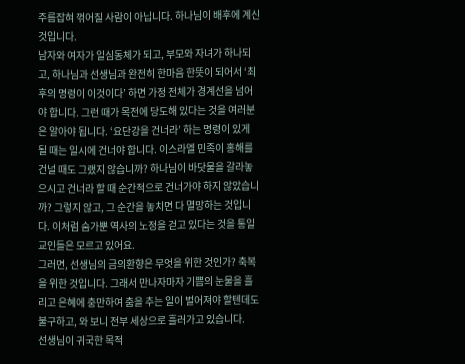주름잡혀 꺾어질 사람이 아닙니다. 하나님이 배후에 계신 것입니다.
남자와 여자가 일심동체가 되고, 부모와 자녀가 하나되고, 하나님과 선생님과 완전히 한마음 한뜻이 되어서 ‘최후의 명령이 이것이다’ 하면 가정 전체가 경계선을 넘어야 합니다. 그런 때가 목전에 당도해 있다는 것을 여러분은 알아야 됩니다. ‘요단강을 건너라’ 하는 명령이 있게 될 때는 일시에 건너야 합니다. 이스라엘 민족이 홍해를 건널 때도 그랬지 않습니까? 하나님이 바닷물을 갈라놓으시고 건너라 할 때 순간적으로 건너가야 하지 않았습니까? 그렇지 않고, 그 순간을 놓치면 다 멸망하는 것입니다. 이처럼 숨가뿐 역사의 노정을 걷고 있다는 것을 통일교인들은 모르고 있어요.
그러면, 선생님의 금의환향은 무엇을 위한 것인가? 축복을 위한 것입니다. 그래서 만나자마자 기쁨의 눈물을 흘리고 은혜에 충만하여 춤을 추는 일이 벌어져야 할텐데도 불구하고, 와 보니 전부 세상으로 흘러가고 있습니다.
선생님이 귀국한 목적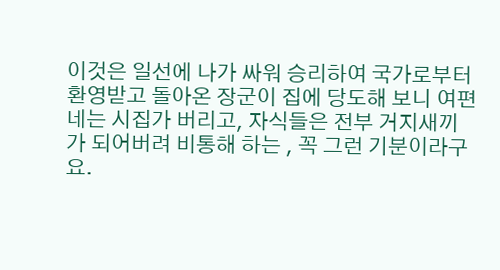이것은 일선에 나가 싸워 승리하여 국가로부터 환영받고 돌아온 장군이 집에 당도해 보니 여편네는 시집가 버리고, 자식들은 전부 거지새끼가 되어버려 비통해 하는 , 꼭 그런 기분이라구요.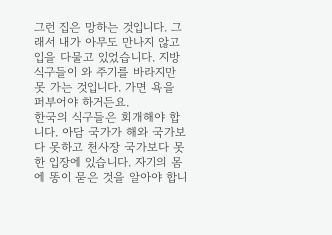그런 집은 망하는 것입니다. 그래서 내가 아무도 만나지 않고 입을 다물고 있었습니다. 지방 식구들이 와 주기를 바라지만 못 가는 것입니다. 가면 욕을 퍼부어야 하거든요.
한국의 식구들은 회개해야 합니다. 아담 국가가 해와 국가보다 못하고 천사장 국가보다 못한 입장에 있습니다. 자기의 몸에 똥이 묻은 것을 알아야 합니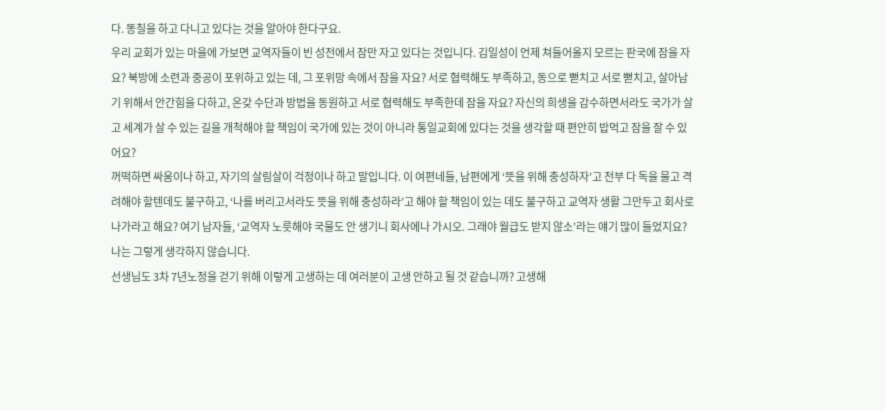다. 똥칠을 하고 다니고 있다는 것을 알아야 한다구요.
우리 교회가 있는 마을에 가보면 교역자들이 빈 성전에서 잠만 자고 있다는 것입니다. 김일성이 언제 쳐들어올지 모르는 판국에 잠을 자요? 북방에 소련과 중공이 포위하고 있는 데, 그 포위망 속에서 잠을 자요? 서로 협력해도 부족하고, 동으로 뻗치고 서로 뻗치고, 살아남기 위해서 안간힘을 다하고, 온갖 수단과 방법을 동원하고 서로 협력해도 부족한데 잠을 자요? 자신의 희생을 감수하면서라도 국가가 살고 세계가 살 수 있는 길을 개척해야 할 책임이 국가에 있는 것이 아니라 통일교회에 있다는 것을 생각할 때 편안히 밥먹고 잠을 잘 수 있어요?
꺼떡하면 싸움이나 하고, 자기의 살림살이 걱정이나 하고 말입니다. 이 여편네들, 남편에게 ‘뜻을 위해 충성하자’고 전부 다 독을 물고 격려해야 할텐데도 불구하고, ‘나를 버리고서라도 뜻을 위해 충성하라’고 해야 할 책임이 있는 데도 불구하고 교역자 생활 그만두고 회사로 나가라고 해요? 여기 남자들, ‘교역자 노릇해야 국물도 안 생기니 회사에나 가시오. 그래야 월급도 받지 않소’라는 얘기 많이 들었지요? 나는 그렇게 생각하지 않습니다.
선생님도 3차 7년노정을 걷기 위해 이렇게 고생하는 데 여러분이 고생 안하고 될 것 같습니까? 고생해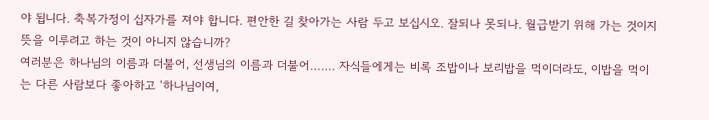야 됩니다. 축복가정이 십자가를 져야 합니다. 편안한 길 찾아가는 사람 두고 보십시오. 잘되나 못되나. 월급받기 위해 가는 것이지 뜻을 이루려고 하는 것이 아니지 않습니까?
여러분은 하나님의 이름과 더불어, 선생님의 이름과 더불어……. 자식들에게는 비록 조밥이나 보리밥을 먹이더라도, 이밥을 먹이는 다른 사람보다 좋아하고 ‘하나님이여,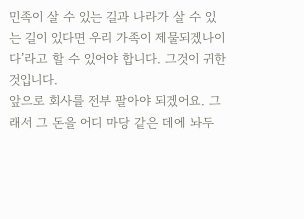민족이 살 수 있는 길과 나라가 살 수 있는 길이 있다면 우리 가족이 제물되겠나이다’라고 할 수 있어야 합니다. 그것이 귀한 것입니다.
앞으로 회사를 전부 팔아야 되겠어요. 그래서 그 돈을 어디 마당 같은 데에 놔두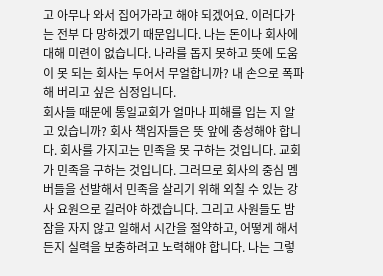고 아무나 와서 집어가라고 해야 되겠어요. 이러다가는 전부 다 망하겠기 때문입니다. 나는 돈이나 회사에 대해 미련이 없습니다. 나라를 돕지 못하고 뜻에 도움이 못 되는 회사는 두어서 무얼합니까? 내 손으로 폭파해 버리고 싶은 심정입니다.
회사들 때문에 통일교회가 얼마나 피해를 입는 지 알고 있습니까? 회사 책임자들은 뜻 앞에 충성해야 합니다. 회사를 가지고는 민족을 못 구하는 것입니다. 교회가 민족을 구하는 것입니다. 그러므로 회사의 중심 멤버들을 선발해서 민족을 살리기 위해 외칠 수 있는 강사 요원으로 길러야 하겠습니다. 그리고 사원들도 밤잠을 자지 않고 일해서 시간을 절약하고, 어떻게 해서든지 실력을 보충하려고 노력해야 합니다. 나는 그렇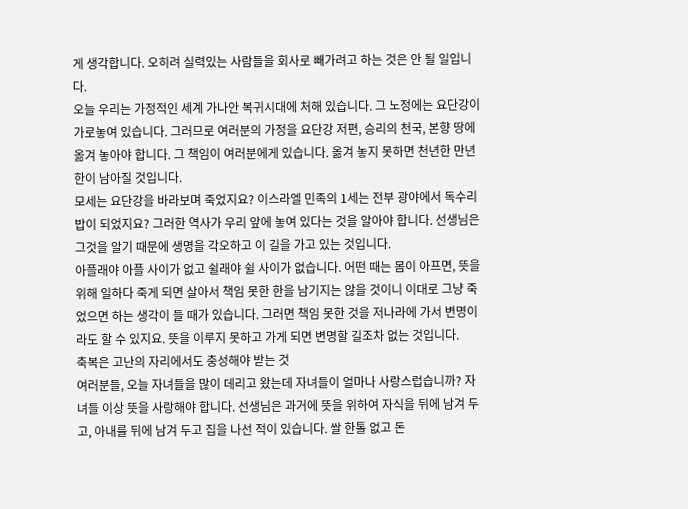게 생각합니다. 오히려 실력있는 사람들을 회사로 빼가려고 하는 것은 안 될 일입니다.
오늘 우리는 가정적인 세계 가나안 복귀시대에 처해 있습니다. 그 노정에는 요단강이 가로놓여 있습니다. 그러므로 여러분의 가정을 요단강 저편, 승리의 천국, 본향 땅에 옮겨 놓아야 합니다. 그 책임이 여러분에게 있습니다. 옮겨 놓지 못하면 천년한 만년한이 남아질 것입니다.
모세는 요단강을 바라보며 죽었지요? 이스라엘 민족의 1세는 전부 광야에서 독수리 밥이 되었지요? 그러한 역사가 우리 앞에 놓여 있다는 것을 알아야 합니다. 선생님은 그것을 알기 때문에 생명을 각오하고 이 길을 가고 있는 것입니다.
아플래야 아플 사이가 없고 쉴래야 쉴 사이가 없습니다. 어떤 때는 몸이 아프면, 뜻을 위해 일하다 죽게 되면 살아서 책임 못한 한을 남기지는 않을 것이니 이대로 그냥 죽었으면 하는 생각이 들 때가 있습니다. 그러면 책임 못한 것을 저나라에 가서 변명이라도 할 수 있지요. 뜻을 이루지 못하고 가게 되면 변명할 길조차 없는 것입니다.
축복은 고난의 자리에서도 충성해야 받는 것
여러분들, 오늘 자녀들을 많이 데리고 왔는데 자녀들이 얼마나 사랑스럽습니까? 자녀들 이상 뜻을 사랑해야 합니다. 선생님은 과거에 뜻을 위하여 자식을 뒤에 남겨 두고, 아내를 뒤에 남겨 두고 집을 나선 적이 있습니다. 쌀 한톨 없고 돈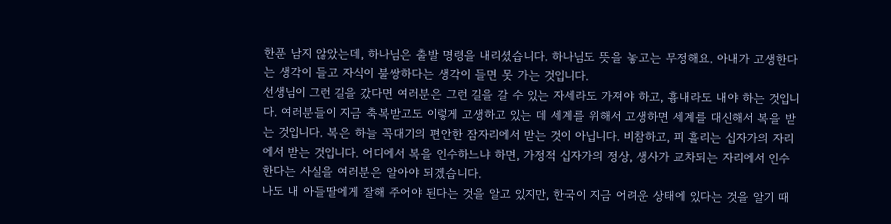한푼 남지 않았는데, 하나님은 출발 명령을 내리셨습니다. 하나님도 뜻을 놓고는 무정해요. 아내가 고생한다는 생각이 들고 자식이 불쌍하다는 생각이 들면 못 가는 것입니다.
선생님이 그런 길을 갔다면 여러분은 그런 길을 갈 수 있는 자세라도 가져야 하고, 흉내라도 내야 하는 것입니다. 여러분들이 지금 축복받고도 이렇게 고생하고 있는 데 세계를 위해서 고생하면 세계를 대신해서 복을 받는 것입니다. 복은 하늘 꼭대기의 편안한 잠자리에서 받는 것이 아닙니다. 비참하고, 피 흘리는 십자가의 자리에서 받는 것입니다. 어디에서 복을 인수하느냐 하면, 가정적 십자가의 정상, 생사가 교차되는 자리에서 인수한다는 사실을 여러분은 알아야 되겠습니다.
나도 내 아들딸에게 잘해 주어야 된다는 것을 알고 있지만, 한국이 지금 어려운 상태에 있다는 것을 알기 때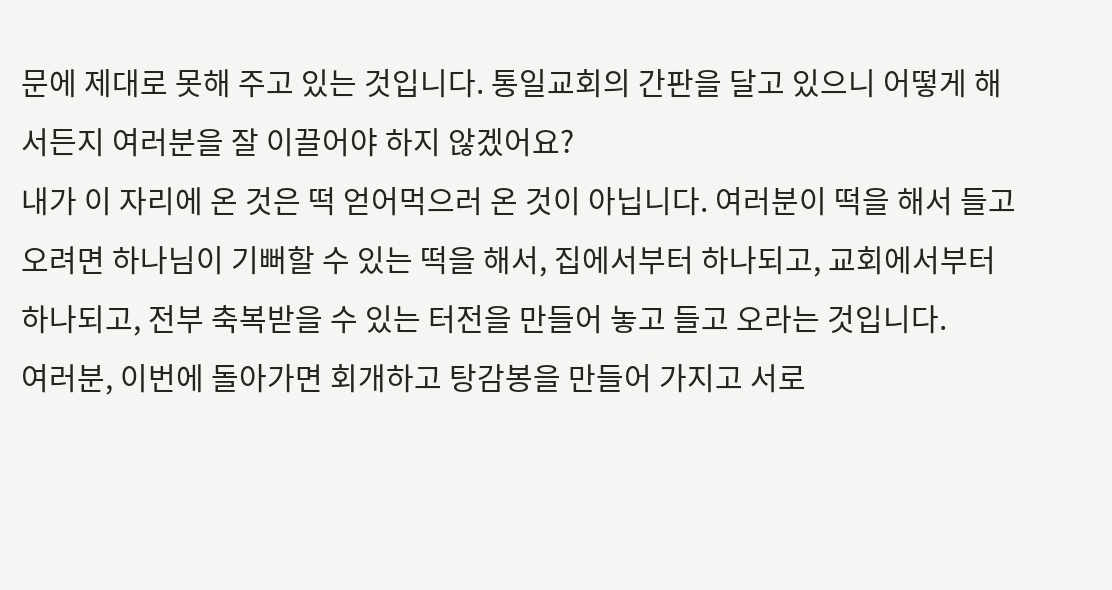문에 제대로 못해 주고 있는 것입니다. 통일교회의 간판을 달고 있으니 어떻게 해서든지 여러분을 잘 이끌어야 하지 않겠어요?
내가 이 자리에 온 것은 떡 얻어먹으러 온 것이 아닙니다. 여러분이 떡을 해서 들고 오려면 하나님이 기뻐할 수 있는 떡을 해서, 집에서부터 하나되고, 교회에서부터 하나되고, 전부 축복받을 수 있는 터전을 만들어 놓고 들고 오라는 것입니다.
여러분, 이번에 돌아가면 회개하고 탕감봉을 만들어 가지고 서로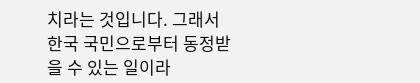치라는 것입니다. 그래서 한국 국민으로부터 동정받을 수 있는 일이라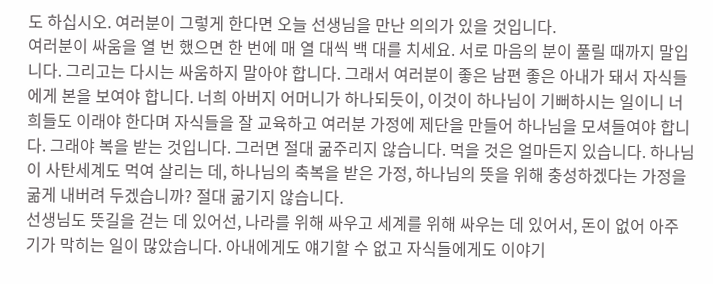도 하십시오. 여러분이 그렇게 한다면 오늘 선생님을 만난 의의가 있을 것입니다.
여러분이 싸움을 열 번 했으면 한 번에 매 열 대씩 백 대를 치세요. 서로 마음의 분이 풀릴 때까지 말입니다. 그리고는 다시는 싸움하지 말아야 합니다. 그래서 여러분이 좋은 남편 좋은 아내가 돼서 자식들에게 본을 보여야 합니다. 너희 아버지 어머니가 하나되듯이, 이것이 하나님이 기뻐하시는 일이니 너희들도 이래야 한다며 자식들을 잘 교육하고 여러분 가정에 제단을 만들어 하나님을 모셔들여야 합니다. 그래야 복을 받는 것입니다. 그러면 절대 굶주리지 않습니다. 먹을 것은 얼마든지 있습니다. 하나님이 사탄세계도 먹여 살리는 데, 하나님의 축복을 받은 가정, 하나님의 뜻을 위해 충성하겠다는 가정을 굶게 내버려 두겠습니까? 절대 굶기지 않습니다.
선생님도 뜻길을 걷는 데 있어선, 나라를 위해 싸우고 세계를 위해 싸우는 데 있어서, 돈이 없어 아주 기가 막히는 일이 많았습니다. 아내에게도 얘기할 수 없고 자식들에게도 이야기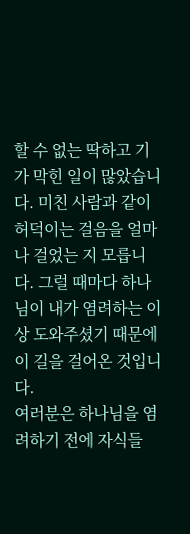할 수 없는 딱하고 기가 막힌 일이 많았습니다. 미친 사람과 같이 허덕이는 걸음을 얼마나 걸었는 지 모릅니다. 그럴 때마다 하나님이 내가 염려하는 이상 도와주셨기 때문에 이 길을 걸어온 것입니다.
여러분은 하나님을 염려하기 전에 자식들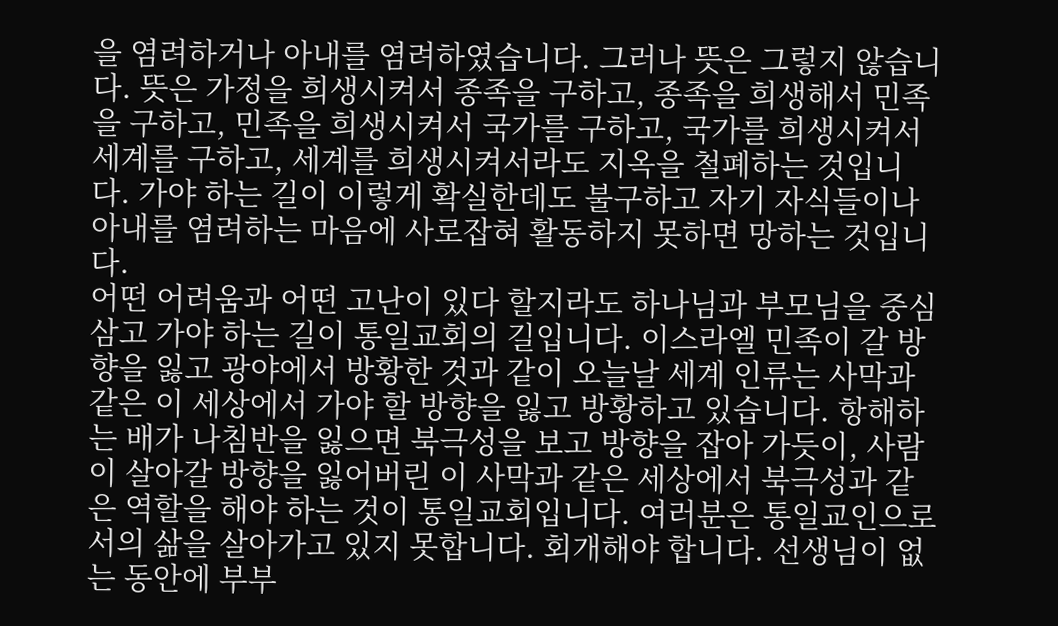을 염려하거나 아내를 염려하였습니다. 그러나 뜻은 그렇지 않습니다. 뜻은 가정을 희생시켜서 종족을 구하고, 종족을 희생해서 민족을 구하고, 민족을 희생시켜서 국가를 구하고, 국가를 희생시켜서 세계를 구하고, 세계를 희생시켜서라도 지옥을 철폐하는 것입니다. 가야 하는 길이 이렇게 확실한데도 불구하고 자기 자식들이나 아내를 염려하는 마음에 사로잡혀 활동하지 못하면 망하는 것입니다.
어떤 어려움과 어떤 고난이 있다 할지라도 하나님과 부모님을 중심삼고 가야 하는 길이 통일교회의 길입니다. 이스라엘 민족이 갈 방향을 잃고 광야에서 방황한 것과 같이 오늘날 세계 인류는 사막과 같은 이 세상에서 가야 할 방향을 잃고 방황하고 있습니다. 항해하는 배가 나침반을 잃으면 북극성을 보고 방향을 잡아 가듯이, 사람이 살아갈 방향을 잃어버린 이 사막과 같은 세상에서 북극성과 같은 역할을 해야 하는 것이 통일교회입니다. 여러분은 통일교인으로서의 삶을 살아가고 있지 못합니다. 회개해야 합니다. 선생님이 없는 동안에 부부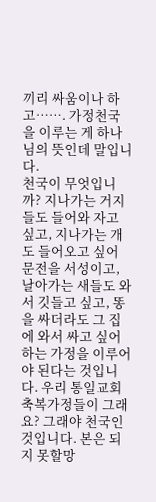끼리 싸움이나 하고……. 가정천국을 이루는 게 하나님의 뜻인데 말입니다.
천국이 무엇입니까? 지나가는 거지들도 들어와 자고 싶고, 지나가는 개도 들어오고 싶어 문전을 서성이고, 날아가는 새들도 와서 깃들고 싶고, 똥을 싸더라도 그 집에 와서 싸고 싶어하는 가정을 이루어야 된다는 것입니다. 우리 통일교회 축복가정들이 그래요? 그래야 천국인 것입니다. 본은 되지 못할망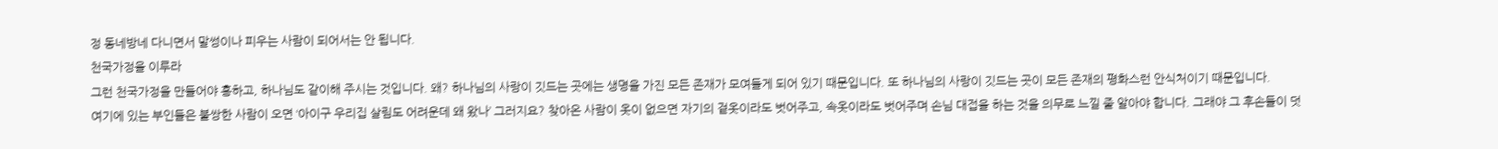정 동네방네 다니면서 말썽이나 피우는 사람이 되어서는 안 됩니다.
천국가정을 이루라
그런 천국가정을 만들어야 흥하고, 하나님도 같이해 주시는 것입니다. 왜? 하나님의 사랑이 깃드는 곳에는 생명을 가진 모든 존재가 모여들게 되어 있기 때문입니다. 또 하나님의 사랑이 깃드는 곳이 모든 존재의 평화스런 안식처이기 때문입니다.
여기에 있는 부인들은 불쌍한 사람이 오면 ‘아이구 우리집 살림도 어려운데 왜 왔나’ 그러지요? 찾아온 사람이 옷이 없으면 자기의 겉옷이라도 벗어주고, 속옷이라도 벗어주며 손님 대접을 하는 것을 의무로 느낄 줄 알아야 합니다. 그래야 그 후손들이 덧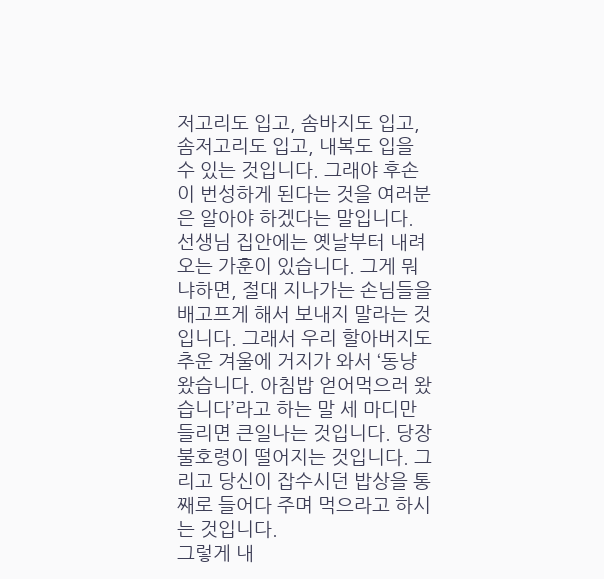저고리도 입고, 솜바지도 입고, 솜저고리도 입고, 내복도 입을 수 있는 것입니다. 그래야 후손이 번성하게 된다는 것을 여러분은 알아야 하겠다는 말입니다.
선생님 집안에는 옛날부터 내려오는 가훈이 있습니다. 그게 뭐냐하면, 절대 지나가는 손님들을 배고프게 해서 보내지 말라는 것입니다. 그래서 우리 할아버지도 추운 겨울에 거지가 와서 ‘동냥 왔습니다. 아침밥 얻어먹으러 왔습니다’라고 하는 말 세 마디만 들리면 큰일나는 것입니다. 당장 불호령이 떨어지는 것입니다. 그리고 당신이 잡수시던 밥상을 통째로 들어다 주며 먹으라고 하시는 것입니다.
그렇게 내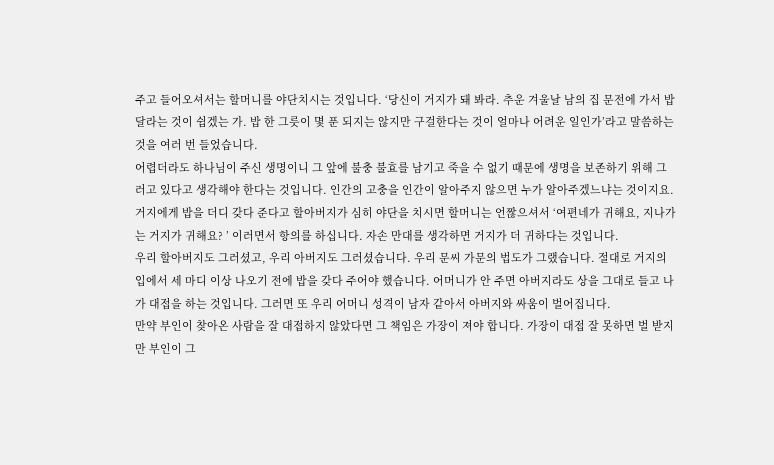주고 들어오셔서는 할머니를 야단치시는 것입니다. ‘당신이 거지가 돼 봐라. 추운 겨울날 남의 집 문전에 가서 밥 달라는 것이 쉽겠는 가. 밥 한 그릇이 몇 푼 되지는 않지만 구걸한다는 것이 얼마나 어려운 일인가’라고 말씀하는 것을 여러 번 들었습니다.
어렵더라도 하나님이 주신 생명이니 그 앞에 불충 불효를 남기고 죽을 수 없기 때문에 생명을 보존하기 위해 그러고 있다고 생각해야 한다는 것입니다. 인간의 고충을 인간이 알아주지 않으면 누가 알아주겠느냐는 것이지요.
거지에게 밥을 더디 갖다 준다고 할아버지가 심히 야단을 치시면 할머니는 언짢으셔서 ‘여편네가 귀해요, 지나가는 거지가 귀해요? ’ 이러면서 항의를 하십니다. 자손 만대를 생각하면 거지가 더 귀하다는 것입니다.
우리 할아버지도 그러셨고, 우리 아버지도 그러셨습니다. 우리 문씨 가문의 법도가 그랬습니다. 절대로 거지의 입에서 세 마디 이상 나오기 전에 밥을 갖다 주어야 했습니다. 어머니가 안 주면 아버지라도 상을 그대로 들고 나가 대접을 하는 것입니다. 그러면 또 우리 어머니 성격이 남자 같아서 아버지와 싸움이 벌어집니다.
만약 부인이 찾아온 사람을 잘 대접하지 않았다면 그 책임은 가장이 져야 합니다. 가장이 대접 잘 못하면 벌 받지만 부인이 그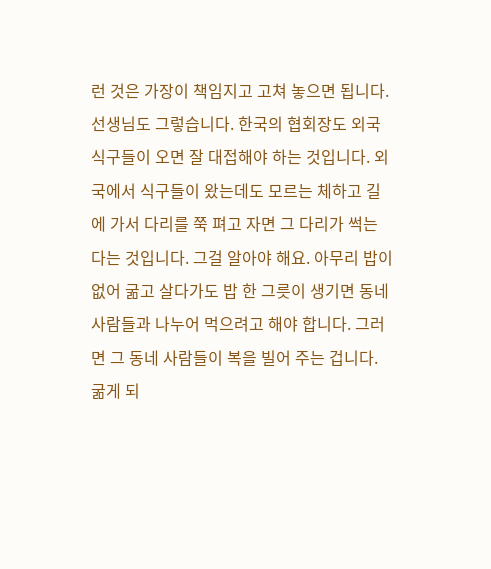런 것은 가장이 책임지고 고쳐 놓으면 됩니다.
선생님도 그렇습니다. 한국의 협회장도 외국 식구들이 오면 잘 대접해야 하는 것입니다. 외국에서 식구들이 왔는데도 모르는 체하고 길에 가서 다리를 쭉 펴고 자면 그 다리가 썩는 다는 것입니다. 그걸 알아야 해요. 아무리 밥이 없어 굶고 살다가도 밥 한 그릇이 생기면 동네 사람들과 나누어 먹으려고 해야 합니다. 그러면 그 동네 사람들이 복을 빌어 주는 겁니다. 굶게 되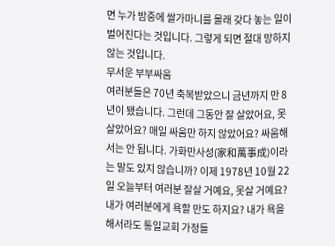면 누가 밤중에 쌀가마니를 몰래 갖다 놓는 일이 벌어진다는 것입니다. 그렇게 되면 절대 망하지 않는 것입니다.
무서운 부부싸움
여러분들은 70년 축복받았으니 금년까지 만 8년이 됐습니다. 그런데 그동안 잘 살았어요, 못 살았어요? 매일 싸움만 하지 않았어요? 싸움해서는 안 됩니다. 가화만사성(家和萬事成)이라는 말도 있지 않습니까? 이제 1978년 10월 22일 오늘부터 여러분 잘살 거예요, 못살 거예요? 내가 여러분에게 욕할 만도 하지요? 내가 욕을 해서라도 통일교회 가정들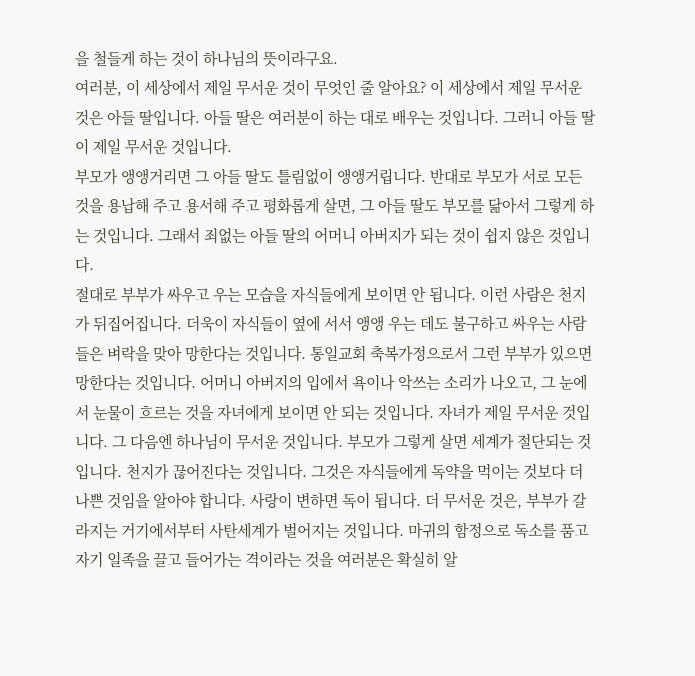을 철들게 하는 것이 하나님의 뜻이라구요.
여러분, 이 세상에서 제일 무서운 것이 무엇인 줄 알아요? 이 세상에서 제일 무서운 것은 아들 딸입니다. 아들 딸은 여러분이 하는 대로 배우는 것입니다. 그러니 아들 딸이 제일 무서운 것입니다.
부모가 앵앵거리면 그 아들 딸도 틀림없이 앵앵거립니다. 반대로 부모가 서로 모든 것을 용납해 주고 용서해 주고 평화롭게 살면, 그 아들 딸도 부모를 닮아서 그렇게 하는 것입니다. 그래서 죄없는 아들 딸의 어머니 아버지가 되는 것이 쉽지 않은 것입니다.
절대로 부부가 싸우고 우는 모습을 자식들에게 보이면 안 됩니다. 이런 사람은 천지가 뒤집어집니다. 더욱이 자식들이 옆에 서서 앵앵 우는 데도 불구하고 싸우는 사람들은 벼락을 맞아 망한다는 것입니다. 통일교회 축복가정으로서 그런 부부가 있으면 망한다는 것입니다. 어머니 아버지의 입에서 욕이나 악쓰는 소리가 나오고, 그 눈에서 눈물이 흐르는 것을 자녀에게 보이면 안 되는 것입니다. 자녀가 제일 무서운 것입니다. 그 다음엔 하나님이 무서운 것입니다. 부모가 그렇게 살면 세계가 절단되는 것입니다. 천지가 끊어진다는 것입니다. 그것은 자식들에게 독약을 먹이는 것보다 더 나쁜 것임을 알아야 합니다. 사랑이 변하면 독이 됩니다. 더 무서운 것은, 부부가 갈라지는 거기에서부터 사탄세계가 벌어지는 것입니다. 마귀의 함정으로 독소를 품고 자기 일족을 끌고 들어가는 격이라는 것을 여러분은 확실히 알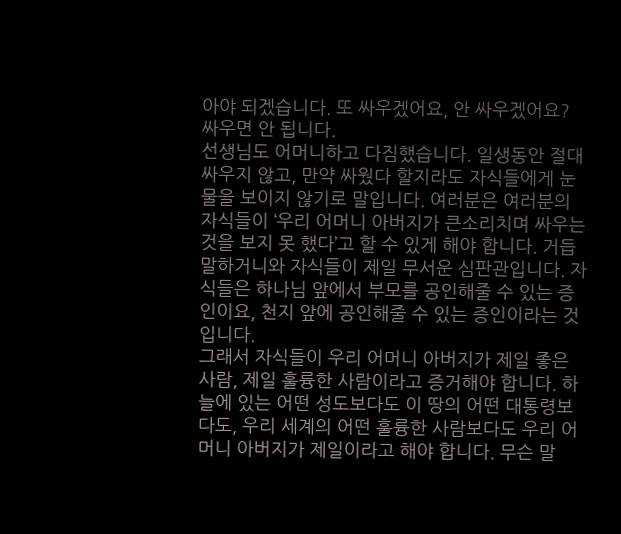아야 되겠습니다. 또 싸우겠어요, 안 싸우겠어요? 싸우면 안 됩니다.
선생님도 어머니하고 다짐했습니다. 일생동안 절대 싸우지 않고, 만약 싸웠다 할지라도 자식들에게 눈물을 보이지 않기로 말입니다. 여러분은 여러분의 자식들이 ‘우리 어머니 아버지가 큰소리치며 싸우는 것을 보지 못 했다’고 할 수 있게 해야 합니다. 거듭 말하거니와 자식들이 제일 무서운 심판관입니다. 자식들은 하나님 앞에서 부모를 공인해줄 수 있는 증인이요, 천지 앞에 공인해줄 수 있는 증인이라는 것입니다.
그래서 자식들이 우리 어머니 아버지가 제일 좋은 사람, 제일 훌륭한 사람이라고 증거해야 합니다. 하늘에 있는 어떤 성도보다도 이 땅의 어떤 대통령보다도, 우리 세계의 어떤 훌륭한 사람보다도 우리 어머니 아버지가 제일이라고 해야 합니다. 무슨 말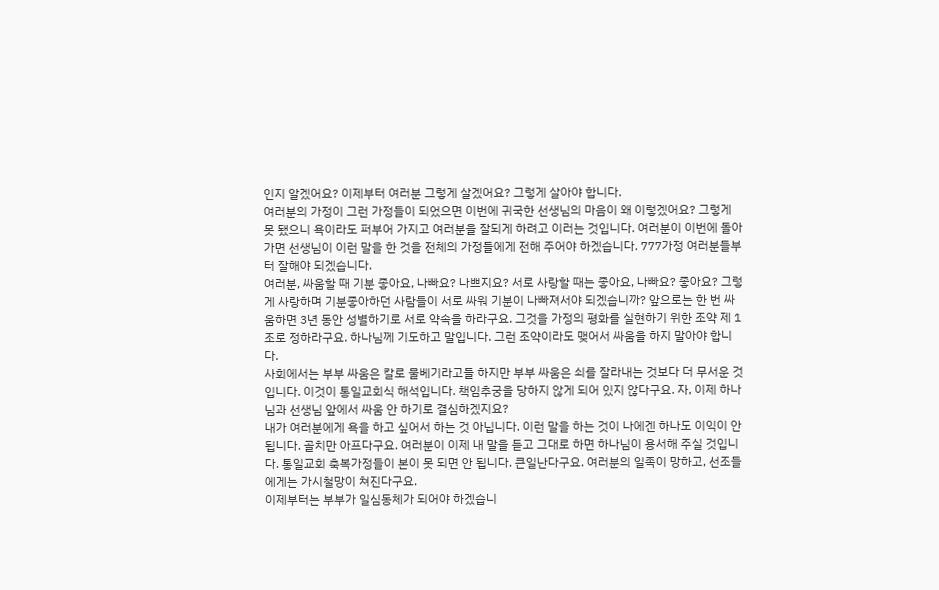인지 알겠어요? 이제부터 여러분 그렇게 살겠어요? 그렇게 살아야 합니다.
여러분의 가정이 그런 가정들이 되었으면 이번에 귀국한 선생님의 마음이 왜 이렇겠어요? 그렇게 못 됐으니 욕이라도 퍼부어 가지고 여러분을 잘되게 하려고 이러는 것입니다. 여러분이 이번에 돌아가면 선생님이 이런 말을 한 것을 전체의 가정들에게 전해 주어야 하겠습니다. 777가정 여러분들부터 잘해야 되겠습니다.
여러분, 싸움할 때 기분 좋아요, 나빠요? 나쁘지요? 서로 사랑할 때는 좋아요, 나빠요? 좋아요? 그렇게 사랑하며 기분좋아하던 사람들이 서로 싸워 기분이 나빠져서야 되겠습니까? 앞으로는 한 번 싸움하면 3년 동안 성별하기로 서로 약속을 하라구요. 그것을 가정의 평화를 실현하기 위한 조약 제 1조로 정하라구요. 하나님께 기도하고 말입니다. 그런 조약이라도 맺어서 싸움을 하지 말아야 합니다.
사회에서는 부부 싸움은 칼로 물베기라고들 하지만 부부 싸움은 쇠를 잘라내는 것보다 더 무서운 것입니다. 이것이 통일교회식 해석입니다. 책임추궁을 당하지 않게 되어 있지 않다구요. 자, 이제 하나님과 선생님 앞에서 싸움 안 하기로 결심하겠지요?
내가 여러분에게 욕을 하고 싶어서 하는 것 아닙니다. 이런 말을 하는 것이 나에겐 하나도 이익이 안 됩니다. 골치만 아프다구요. 여러분이 이제 내 말을 듣고 그대로 하면 하나님이 용서해 주실 것입니다. 통일교회 축복가정들이 본이 못 되면 안 됩니다. 큰일난다구요. 여러분의 일족이 망하고, 선조들에게는 가시철망이 쳐진다구요.
이제부터는 부부가 일심동체가 되어야 하겠습니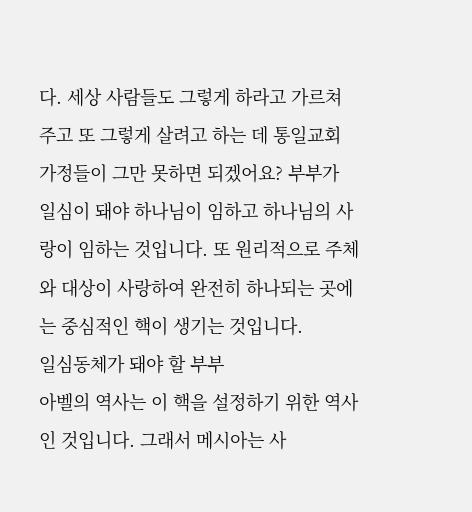다. 세상 사람들도 그렇게 하라고 가르쳐 주고 또 그렇게 살려고 하는 데 통일교회 가정들이 그만 못하면 되겠어요? 부부가 일심이 돼야 하나님이 임하고 하나님의 사랑이 임하는 것입니다. 또 원리적으로 주체와 대상이 사랑하여 완전히 하나되는 곳에는 중심적인 핵이 생기는 것입니다.
일심동체가 돼야 할 부부
아벨의 역사는 이 핵을 설정하기 위한 역사인 것입니다. 그래서 메시아는 사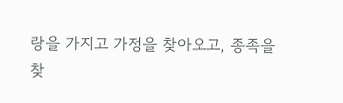랑을 가지고 가정을 찾아오고, 종족을 찾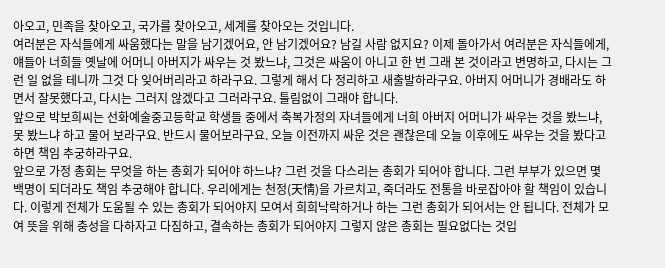아오고, 민족을 찾아오고, 국가를 찾아오고, 세계를 찾아오는 것입니다.
여러분은 자식들에게 싸움했다는 말을 남기겠어요, 안 남기겠어요? 남길 사람 없지요? 이제 돌아가서 여러분은 자식들에게, 얘들아 너희들 옛날에 어머니 아버지가 싸우는 것 봤느냐, 그것은 싸움이 아니고 한 번 그래 본 것이라고 변명하고, 다시는 그런 일 없을 테니까 그것 다 잊어버리라고 하라구요. 그렇게 해서 다 정리하고 새출발하라구요. 아버지 어머니가 경배라도 하면서 잘못했다고, 다시는 그러지 않겠다고 그러라구요. 틀림없이 그래야 합니다.
앞으로 박보희씨는 선화예술중고등학교 학생들 중에서 축복가정의 자녀들에게 너희 아버지 어머니가 싸우는 것을 봤느냐, 못 봤느냐 하고 물어 보라구요. 반드시 물어보라구요. 오늘 이전까지 싸운 것은 괜찮은데 오늘 이후에도 싸우는 것을 봤다고 하면 책임 추궁하라구요.
앞으로 가정 총회는 무엇을 하는 총회가 되어야 하느냐? 그런 것을 다스리는 총회가 되어야 합니다. 그런 부부가 있으면 몇 백명이 되더라도 책임 추궁해야 합니다. 우리에게는 천정(天情)을 가르치고, 죽더라도 전통을 바로잡아야 할 책임이 있습니다. 이렇게 전체가 도움될 수 있는 총회가 되어야지 모여서 희희낙락하거나 하는 그런 총회가 되어서는 안 됩니다. 전체가 모여 뜻을 위해 충성을 다하자고 다짐하고, 결속하는 총회가 되어야지 그렇지 않은 총회는 필요없다는 것입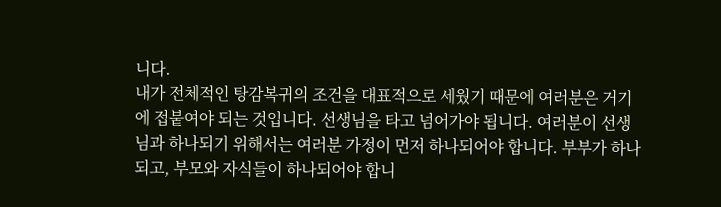니다.
내가 전체적인 탕감복귀의 조건을 대표적으로 세웠기 때문에 여러분은 거기에 접붙여야 되는 것입니다. 선생님을 타고 넘어가야 됩니다. 여러분이 선생님과 하나되기 위해서는 여러분 가정이 먼저 하나되어야 합니다. 부부가 하나되고, 부모와 자식들이 하나되어야 합니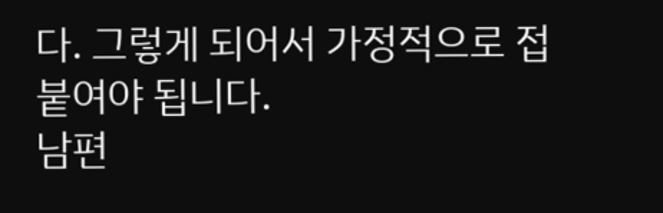다. 그렇게 되어서 가정적으로 접붙여야 됩니다.
남편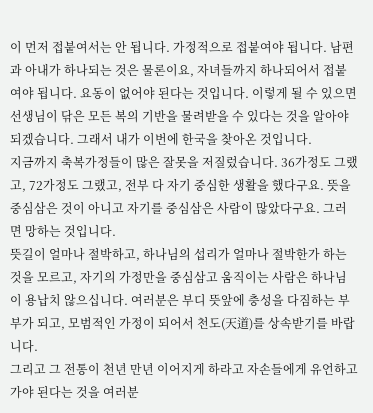이 먼저 접붙여서는 안 됩니다. 가정적으로 접붙여야 됩니다. 남편과 아내가 하나되는 것은 물론이요, 자녀들까지 하나되어서 접붙여야 됩니다. 요동이 없어야 된다는 것입니다. 이렇게 될 수 있으면 선생님이 닦은 모든 복의 기반을 물려받을 수 있다는 것을 알아야 되겠습니다. 그래서 내가 이번에 한국을 찾아온 것입니다.
지금까지 축복가정들이 많은 잘못을 저질렀습니다. 36가정도 그랬고, 72가정도 그랬고, 전부 다 자기 중심한 생활을 했다구요. 뜻을 중심삼은 것이 아니고 자기를 중심삼은 사람이 많았다구요. 그러면 망하는 것입니다.
뜻길이 얼마나 절박하고, 하나님의 섭리가 얼마나 절박한가 하는 것을 모르고, 자기의 가정만을 중심삼고 움직이는 사람은 하나님이 용납치 않으십니다. 여러분은 부디 뜻앞에 충성을 다짐하는 부부가 되고, 모범적인 가정이 되어서 천도(天道)를 상속받기를 바랍니다.
그리고 그 전통이 천년 만년 이어지게 하라고 자손들에게 유언하고 가야 된다는 것을 여러분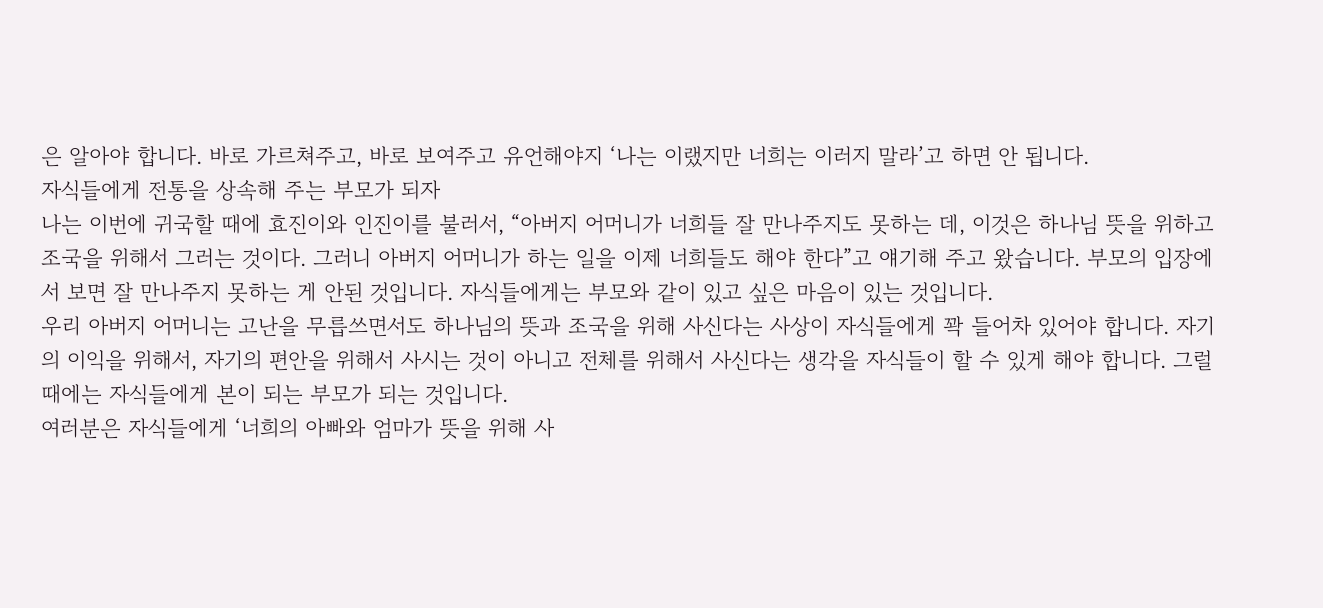은 알아야 합니다. 바로 가르쳐주고, 바로 보여주고 유언해야지 ‘나는 이랬지만 너희는 이러지 말라’고 하면 안 됩니다.
자식들에게 전통을 상속해 주는 부모가 되자
나는 이번에 귀국할 때에 효진이와 인진이를 불러서, “아버지 어머니가 너희들 잘 만나주지도 못하는 데, 이것은 하나님 뜻을 위하고 조국을 위해서 그러는 것이다. 그러니 아버지 어머니가 하는 일을 이제 너희들도 해야 한다”고 얘기해 주고 왔습니다. 부모의 입장에서 보면 잘 만나주지 못하는 게 안된 것입니다. 자식들에게는 부모와 같이 있고 싶은 마음이 있는 것입니다.
우리 아버지 어머니는 고난을 무릅쓰면서도 하나님의 뜻과 조국을 위해 사신다는 사상이 자식들에게 꽉 들어차 있어야 합니다. 자기의 이익을 위해서, 자기의 편안을 위해서 사시는 것이 아니고 전체를 위해서 사신다는 생각을 자식들이 할 수 있게 해야 합니다. 그럴 때에는 자식들에게 본이 되는 부모가 되는 것입니다.
여러분은 자식들에게 ‘너희의 아빠와 엄마가 뜻을 위해 사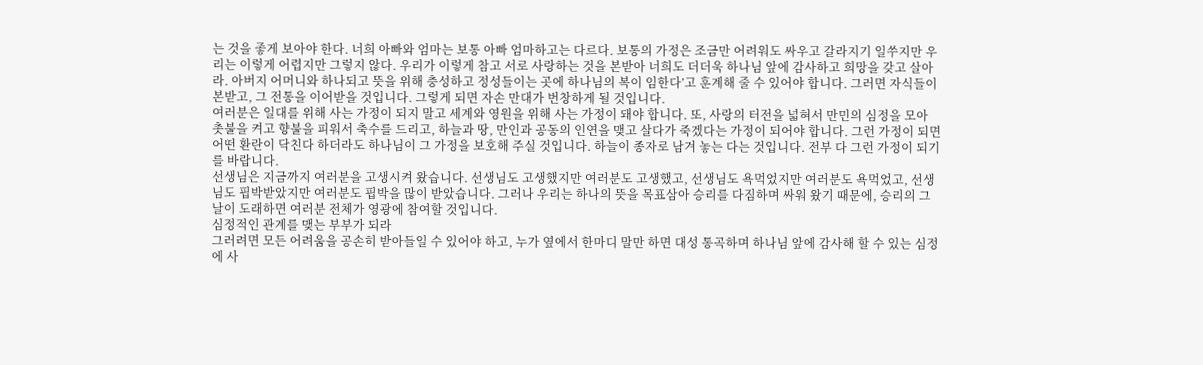는 것을 좋게 보아야 한다. 너희 아빠와 엄마는 보통 아빠 엄마하고는 다르다. 보통의 가정은 조금만 어려워도 싸우고 갈라지기 일쑤지만 우리는 이렇게 어렵지만 그렇지 않다. 우리가 이렇게 참고 서로 사랑하는 것을 본받아 너희도 더더욱 하나님 앞에 감사하고 희망을 갖고 살아라. 아버지 어머니와 하나되고 뜻을 위해 충성하고 정성들이는 곳에 하나님의 복이 임한다’고 훈계해 줄 수 있어야 합니다. 그러면 자식들이 본받고, 그 전통을 이어받을 것입니다. 그렇게 되면 자손 만대가 번창하게 될 것입니다.
여러분은 일대를 위해 사는 가정이 되지 말고 세계와 영원을 위해 사는 가정이 돼야 합니다. 또, 사랑의 터전을 넓혀서 만민의 심정을 모아 촛불을 켜고 향불을 피워서 축수를 드리고, 하늘과 땅, 만인과 공동의 인연을 맺고 살다가 죽겠다는 가정이 되어야 합니다. 그런 가정이 되면 어떤 환란이 닥친다 하더라도 하나님이 그 가정을 보호해 주실 것입니다. 하늘이 종자로 남겨 놓는 다는 것입니다. 전부 다 그런 가정이 되기를 바랍니다.
선생님은 지금까지 여러분을 고생시켜 왔습니다. 선생님도 고생했지만 여러분도 고생했고, 선생님도 욕먹었지만 여러분도 욕먹었고, 선생님도 핍박받았지만 여러분도 핍박을 많이 받았습니다. 그러나 우리는 하나의 뜻을 목표삼아 승리를 다짐하며 싸워 왔기 때문에, 승리의 그날이 도래하면 여러분 전체가 영광에 참여할 것입니다.
심정적인 관계를 맺는 부부가 되라
그러려면 모든 어려움을 공손히 받아들일 수 있어야 하고, 누가 옆에서 한마디 말만 하면 대성 통곡하며 하나님 앞에 감사해 할 수 있는 심정에 사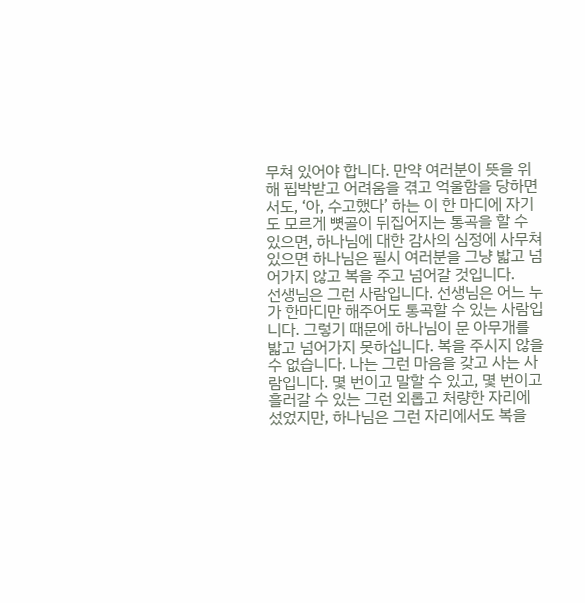무쳐 있어야 합니다. 만약 여러분이 뜻을 위해 핍박받고 어려움을 겪고 억울함을 당하면서도, ‘아, 수고했다’ 하는 이 한 마디에 자기도 모르게 뼛골이 뒤집어지는 통곡을 할 수 있으면, 하나님에 대한 감사의 심정에 사무쳐 있으면 하나님은 필시 여러분을 그냥 밟고 넘어가지 않고 복을 주고 넘어갈 것입니다.
선생님은 그런 사람입니다. 선생님은 어느 누가 한마디만 해주어도 통곡할 수 있는 사람입니다. 그렇기 때문에 하나님이 문 아무개를 밟고 넘어가지 못하십니다. 복을 주시지 않을 수 없습니다. 나는 그런 마음을 갖고 사는 사람입니다. 몇 번이고 말할 수 있고, 몇 번이고 흘러갈 수 있는 그런 외롭고 처량한 자리에 섰었지만, 하나님은 그런 자리에서도 복을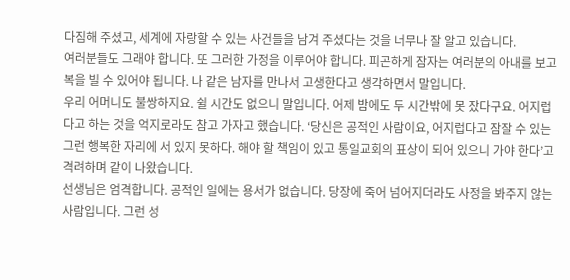다짐해 주셨고, 세계에 자랑할 수 있는 사건들을 남겨 주셨다는 것을 너무나 잘 알고 있습니다.
여러분들도 그래야 합니다. 또 그러한 가정을 이루어야 합니다. 피곤하게 잠자는 여러분의 아내를 보고 복을 빌 수 있어야 됩니다. 나 같은 남자를 만나서 고생한다고 생각하면서 말입니다.
우리 어머니도 불쌍하지요. 쉴 시간도 없으니 말입니다. 어제 밤에도 두 시간밖에 못 잤다구요. 어지럽다고 하는 것을 억지로라도 참고 가자고 했습니다. ‘당신은 공적인 사람이요, 어지럽다고 잠잘 수 있는 그런 행복한 자리에 서 있지 못하다. 해야 할 책임이 있고 통일교회의 표상이 되어 있으니 가야 한다’고 격려하며 같이 나왔습니다.
선생님은 엄격합니다. 공적인 일에는 용서가 없습니다. 당장에 죽어 넘어지더라도 사정을 봐주지 않는 사람입니다. 그런 성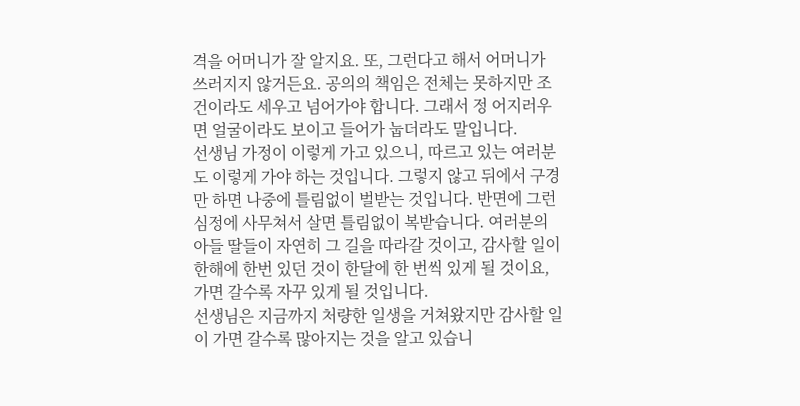격을 어머니가 잘 알지요. 또, 그런다고 해서 어머니가 쓰러지지 않거든요. 공의의 책임은 전체는 못하지만 조건이라도 세우고 넘어가야 합니다. 그래서 정 어지러우면 얼굴이라도 보이고 들어가 눕더라도 말입니다.
선생님 가정이 이렇게 가고 있으니, 따르고 있는 여러분도 이렇게 가야 하는 것입니다. 그렇지 않고 뒤에서 구경만 하면 나중에 틀림없이 벌받는 것입니다. 반면에 그런 심정에 사무쳐서 살면 틀림없이 복받습니다. 여러분의 아들 딸들이 자연히 그 길을 따라갈 것이고, 감사할 일이 한해에 한번 있던 것이 한달에 한 번씩 있게 될 것이요, 가면 갈수록 자꾸 있게 될 것입니다.
선생님은 지금까지 처량한 일생을 거쳐왔지만 감사할 일이 가면 갈수록 많아지는 것을 알고 있습니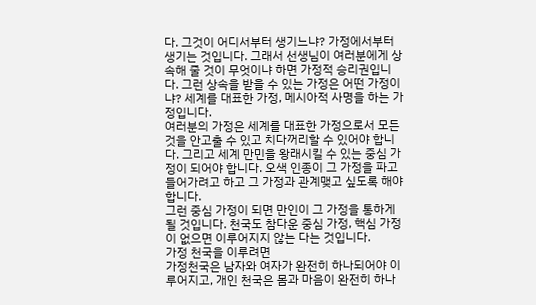다. 그것이 어디서부터 생기느냐? 가정에서부터 생기는 것입니다. 그래서 선생님이 여러분에게 상속해 줄 것이 무엇이냐 하면 가정적 승리권입니다. 그런 상속을 받을 수 있는 가정은 어떤 가정이냐? 세계를 대표한 가정, 메시아적 사명을 하는 가정입니다.
여러분의 가정은 세계를 대표한 가정으로서 모든 것을 안고출 수 있고 치다꺼리할 수 있어야 합니다. 그리고 세계 만민을 왕래시킬 수 있는 중심 가정이 되어야 합니다. 오색 인종이 그 가정을 파고 들어가려고 하고 그 가정과 관계맺고 싶도록 해야 합니다.
그런 중심 가정이 되면 만인이 그 가정을 통하게 될 것입니다. 천국도 참다운 중심 가정, 핵심 가정이 없으면 이루어지지 않는 다는 것입니다.
가정 천국을 이루려면
가정천국은 남자와 여자가 완전히 하나되어야 이루어지고, 개인 천국은 몸과 마음이 완전히 하나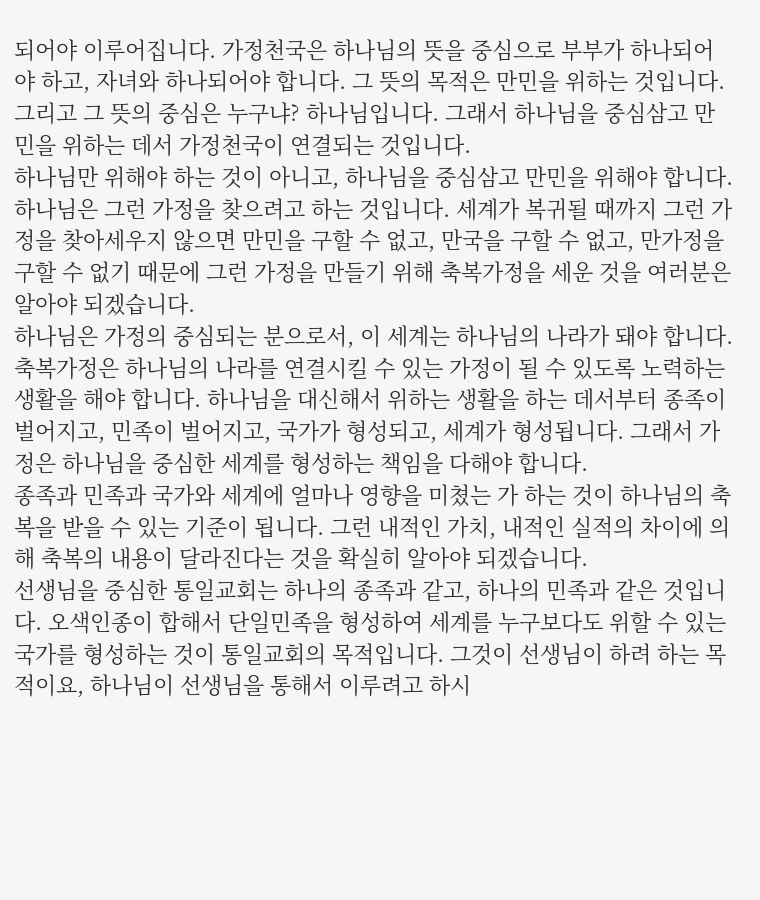되어야 이루어집니다. 가정천국은 하나님의 뜻을 중심으로 부부가 하나되어야 하고, 자녀와 하나되어야 합니다. 그 뜻의 목적은 만민을 위하는 것입니다. 그리고 그 뜻의 중심은 누구냐? 하나님입니다. 그래서 하나님을 중심삼고 만민을 위하는 데서 가정천국이 연결되는 것입니다.
하나님만 위해야 하는 것이 아니고, 하나님을 중심삼고 만민을 위해야 합니다. 하나님은 그런 가정을 찾으려고 하는 것입니다. 세계가 복귀될 때까지 그런 가정을 찾아세우지 않으면 만민을 구할 수 없고, 만국을 구할 수 없고, 만가정을 구할 수 없기 때문에 그런 가정을 만들기 위해 축복가정을 세운 것을 여러분은 알아야 되겠습니다.
하나님은 가정의 중심되는 분으로서, 이 세계는 하나님의 나라가 돼야 합니다. 축복가정은 하나님의 나라를 연결시킬 수 있는 가정이 될 수 있도록 노력하는 생활을 해야 합니다. 하나님을 대신해서 위하는 생활을 하는 데서부터 종족이 벌어지고, 민족이 벌어지고, 국가가 형성되고, 세계가 형성됩니다. 그래서 가정은 하나님을 중심한 세계를 형성하는 책임을 다해야 합니다.
종족과 민족과 국가와 세계에 얼마나 영향을 미쳤는 가 하는 것이 하나님의 축복을 받을 수 있는 기준이 됩니다. 그런 내적인 가치, 내적인 실적의 차이에 의해 축복의 내용이 달라진다는 것을 확실히 알아야 되겠습니다.
선생님을 중심한 통일교회는 하나의 종족과 같고, 하나의 민족과 같은 것입니다. 오색인종이 합해서 단일민족을 형성하여 세계를 누구보다도 위할 수 있는 국가를 형성하는 것이 통일교회의 목적입니다. 그것이 선생님이 하려 하는 목적이요, 하나님이 선생님을 통해서 이루려고 하시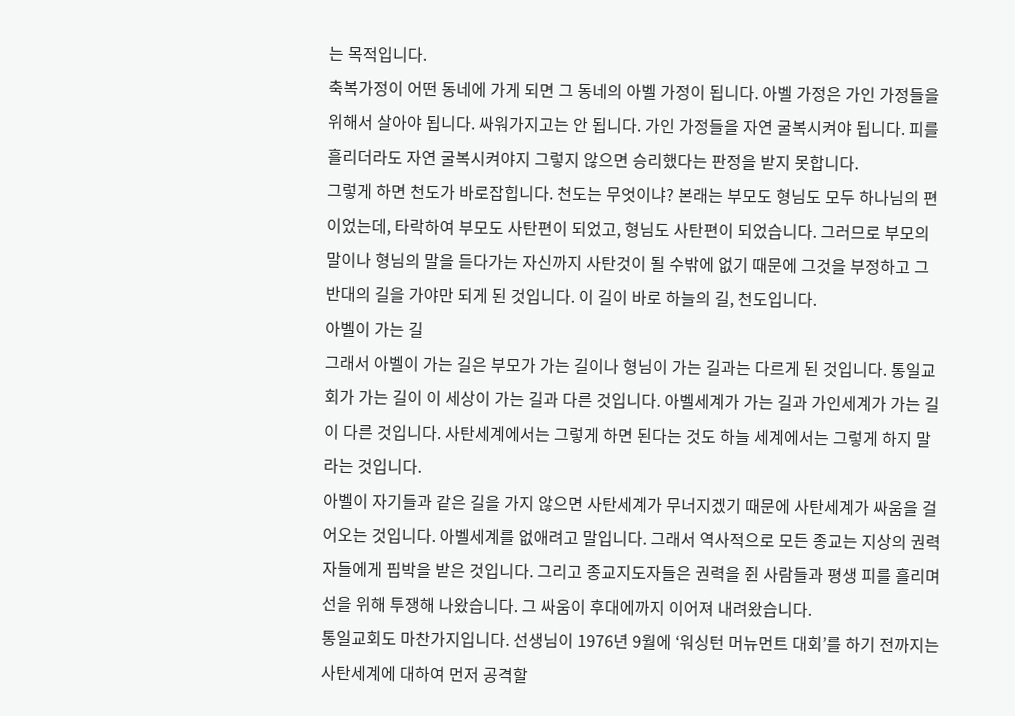는 목적입니다.
축복가정이 어떤 동네에 가게 되면 그 동네의 아벨 가정이 됩니다. 아벨 가정은 가인 가정들을 위해서 살아야 됩니다. 싸워가지고는 안 됩니다. 가인 가정들을 자연 굴복시켜야 됩니다. 피를 흘리더라도 자연 굴복시켜야지 그렇지 않으면 승리했다는 판정을 받지 못합니다.
그렇게 하면 천도가 바로잡힙니다. 천도는 무엇이냐? 본래는 부모도 형님도 모두 하나님의 편이었는데, 타락하여 부모도 사탄편이 되었고, 형님도 사탄편이 되었습니다. 그러므로 부모의 말이나 형님의 말을 듣다가는 자신까지 사탄것이 될 수밖에 없기 때문에 그것을 부정하고 그 반대의 길을 가야만 되게 된 것입니다. 이 길이 바로 하늘의 길, 천도입니다.
아벨이 가는 길
그래서 아벨이 가는 길은 부모가 가는 길이나 형님이 가는 길과는 다르게 된 것입니다. 통일교회가 가는 길이 이 세상이 가는 길과 다른 것입니다. 아벨세계가 가는 길과 가인세계가 가는 길이 다른 것입니다. 사탄세계에서는 그렇게 하면 된다는 것도 하늘 세계에서는 그렇게 하지 말라는 것입니다.
아벨이 자기들과 같은 길을 가지 않으면 사탄세계가 무너지겠기 때문에 사탄세계가 싸움을 걸어오는 것입니다. 아벨세계를 없애려고 말입니다. 그래서 역사적으로 모든 종교는 지상의 권력자들에게 핍박을 받은 것입니다. 그리고 종교지도자들은 권력을 쥔 사람들과 평생 피를 흘리며 선을 위해 투쟁해 나왔습니다. 그 싸움이 후대에까지 이어져 내려왔습니다.
통일교회도 마찬가지입니다. 선생님이 1976년 9월에 ‘워싱턴 머뉴먼트 대회’를 하기 전까지는 사탄세계에 대하여 먼저 공격할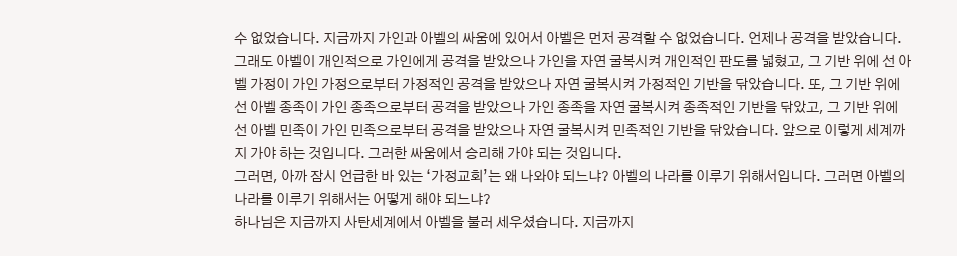수 없었습니다. 지금까지 가인과 아벨의 싸움에 있어서 아벨은 먼저 공격할 수 없었습니다. 언제나 공격을 받았습니다.
그래도 아벨이 개인적으로 가인에게 공격을 받았으나 가인을 자연 굴복시켜 개인적인 판도를 넓혔고, 그 기반 위에 선 아벨 가정이 가인 가정으로부터 가정적인 공격을 받았으나 자연 굴복시켜 가정적인 기반을 닦았습니다. 또, 그 기반 위에 선 아벨 종족이 가인 종족으로부터 공격을 받았으나 가인 종족을 자연 굴복시켜 종족적인 기반을 닦았고, 그 기반 위에 선 아벨 민족이 가인 민족으로부터 공격을 받았으나 자연 굴복시켜 민족적인 기반을 닦았습니다. 앞으로 이렇게 세계까지 가야 하는 것입니다. 그러한 싸움에서 승리해 가야 되는 것입니다.
그러면, 아까 잠시 언급한 바 있는 ‘가정교회’는 왜 나와야 되느냐? 아벨의 나라를 이루기 위해서입니다. 그러면 아벨의 나라를 이루기 위해서는 어떻게 해야 되느냐?
하나님은 지금까지 사탄세계에서 아벨을 불러 세우셨습니다. 지금까지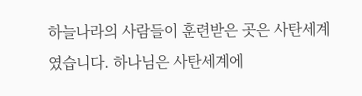하늘나라의 사람들이 훈련받은 곳은 사탄세계였습니다. 하나님은 사탄세계에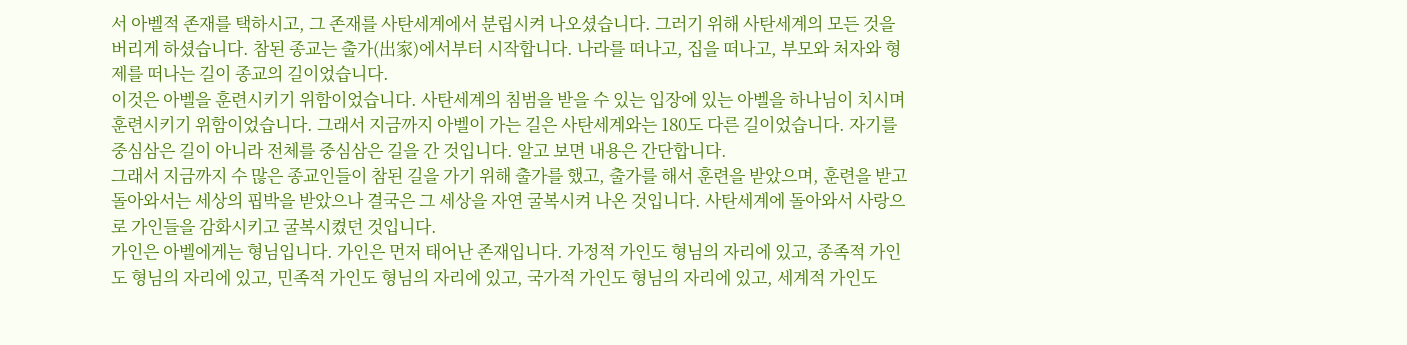서 아벨적 존재를 택하시고, 그 존재를 사탄세계에서 분립시켜 나오셨습니다. 그러기 위해 사탄세계의 모든 것을 버리게 하셨습니다. 참된 종교는 출가(出家)에서부터 시작합니다. 나라를 떠나고, 집을 떠나고, 부모와 처자와 형제를 떠나는 길이 종교의 길이었습니다.
이것은 아벨을 훈련시키기 위함이었습니다. 사탄세계의 침범을 받을 수 있는 입장에 있는 아벨을 하나님이 치시며 훈련시키기 위함이었습니다. 그래서 지금까지 아벨이 가는 길은 사탄세계와는 180도 다른 길이었습니다. 자기를 중심삼은 길이 아니라 전체를 중심삼은 길을 간 것입니다. 알고 보면 내용은 간단합니다.
그래서 지금까지 수 많은 종교인들이 참된 길을 가기 위해 출가를 했고, 출가를 해서 훈련을 받았으며, 훈련을 받고 돌아와서는 세상의 핍박을 받았으나 결국은 그 세상을 자연 굴복시켜 나온 것입니다. 사탄세계에 돌아와서 사랑으로 가인들을 감화시키고 굴복시켰던 것입니다.
가인은 아벨에게는 형님입니다. 가인은 먼저 태어난 존재입니다. 가정적 가인도 형님의 자리에 있고, 종족적 가인도 형님의 자리에 있고, 민족적 가인도 형님의 자리에 있고, 국가적 가인도 형님의 자리에 있고, 세계적 가인도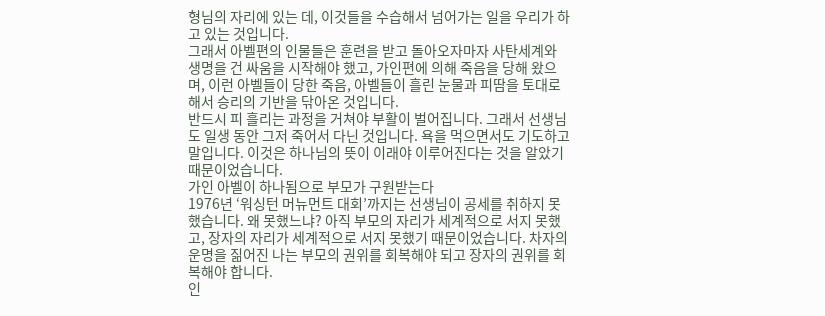형님의 자리에 있는 데, 이것들을 수습해서 넘어가는 일을 우리가 하고 있는 것입니다.
그래서 아벨편의 인물들은 훈련을 받고 돌아오자마자 사탄세계와 생명을 건 싸움을 시작해야 했고, 가인편에 의해 죽음을 당해 왔으며, 이런 아벨들이 당한 죽음, 아벨들이 흘린 눈물과 피땀을 토대로 해서 승리의 기반을 닦아온 것입니다.
반드시 피 흘리는 과정을 거쳐야 부활이 벌어집니다. 그래서 선생님도 일생 동안 그저 죽어서 다닌 것입니다. 욕을 먹으면서도 기도하고 말입니다. 이것은 하나님의 뜻이 이래야 이루어진다는 것을 알았기 때문이었습니다.
가인 아벨이 하나됨으로 부모가 구원받는다
1976년 ‘워싱턴 머뉴먼트 대회’까지는 선생님이 공세를 취하지 못했습니다. 왜 못했느냐? 아직 부모의 자리가 세계적으로 서지 못했고, 장자의 자리가 세계적으로 서지 못했기 때문이었습니다. 차자의 운명을 짊어진 나는 부모의 권위를 회복해야 되고 장자의 권위를 회복해야 합니다.
인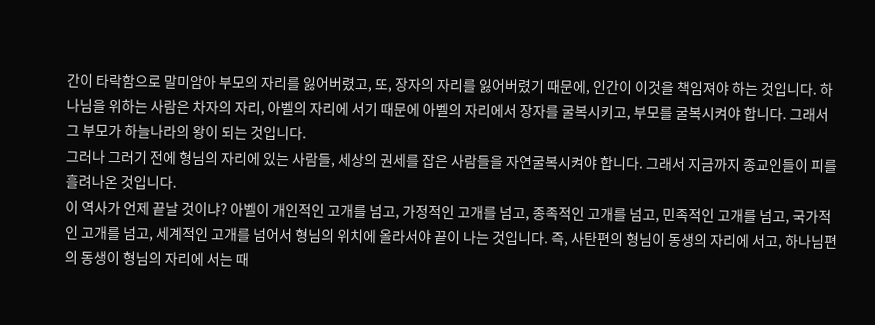간이 타락함으로 말미암아 부모의 자리를 잃어버렸고, 또, 장자의 자리를 잃어버렸기 때문에, 인간이 이것을 책임져야 하는 것입니다. 하나님을 위하는 사람은 차자의 자리, 아벨의 자리에 서기 때문에 아벨의 자리에서 장자를 굴복시키고, 부모를 굴복시켜야 합니다. 그래서 그 부모가 하늘나라의 왕이 되는 것입니다.
그러나 그러기 전에 형님의 자리에 있는 사람들, 세상의 권세를 잡은 사람들을 자연굴복시켜야 합니다. 그래서 지금까지 종교인들이 피를 흘려나온 것입니다.
이 역사가 언제 끝날 것이냐? 아벨이 개인적인 고개를 넘고, 가정적인 고개를 넘고, 종족적인 고개를 넘고, 민족적인 고개를 넘고, 국가적인 고개를 넘고, 세계적인 고개를 넘어서 형님의 위치에 올라서야 끝이 나는 것입니다. 즉, 사탄편의 형님이 동생의 자리에 서고, 하나님편의 동생이 형님의 자리에 서는 때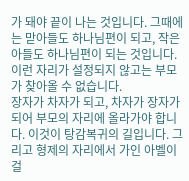가 돼야 끝이 나는 것입니다. 그때에는 맏아들도 하나님편이 되고, 작은아들도 하나님편이 되는 것입니다. 이런 자리가 설정되지 않고는 부모가 찾아올 수 없습니다.
장자가 차자가 되고, 차자가 장자가 되어 부모의 자리에 올라가야 합니다. 이것이 탕감복귀의 길입니다. 그리고 형제의 자리에서 가인 아벨이 걸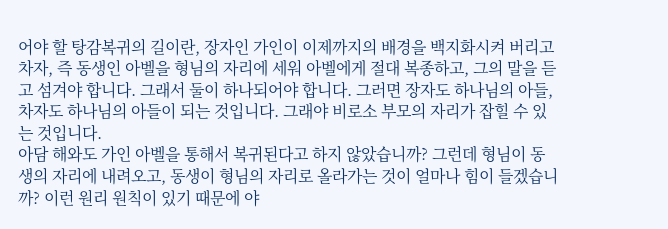어야 할 탕감복귀의 길이란, 장자인 가인이 이제까지의 배경을 백지화시켜 버리고 차자, 즉 동생인 아벨을 형님의 자리에 세워 아벨에게 절대 복종하고, 그의 말을 듣고 섬겨야 합니다. 그래서 둘이 하나되어야 합니다. 그러면 장자도 하나님의 아들, 차자도 하나님의 아들이 되는 것입니다. 그래야 비로소 부모의 자리가 잡힐 수 있는 것입니다.
아담 해와도 가인 아벨을 통해서 복귀된다고 하지 않았습니까? 그런데 형님이 동생의 자리에 내려오고, 동생이 형님의 자리로 올라가는 것이 얼마나 힘이 들겠습니까? 이런 원리 원칙이 있기 때문에 야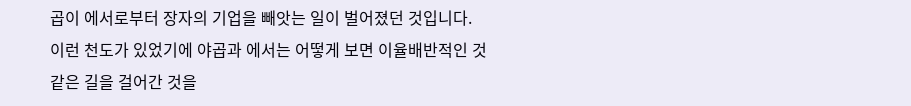곱이 에서로부터 장자의 기업을 빼앗는 일이 벌어졌던 것입니다. 이런 천도가 있었기에 야곱과 에서는 어떻게 보면 이율배반적인 것 같은 길을 걸어간 것을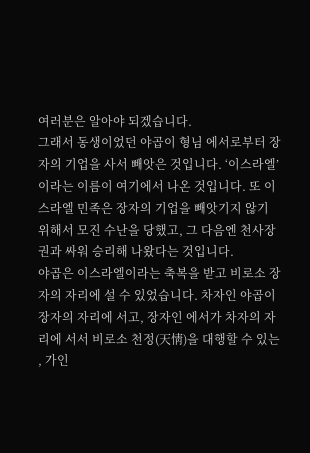여러분은 알아야 되겠습니다.
그래서 동생이었던 야곱이 형님 에서로부터 장자의 기업을 사서 빼앗은 것입니다. ‘이스라엘’이라는 이름이 여기에서 나온 것입니다. 또 이스라엘 민족은 장자의 기업을 빼앗기지 않기 위해서 모진 수난을 당했고, 그 다음엔 천사장권과 싸워 승리해 나왔다는 것입니다.
야곱은 이스라엘이라는 축복을 받고 비로소 장자의 자리에 설 수 있었습니다. 차자인 야곱이 장자의 자리에 서고, 장자인 에서가 차자의 자리에 서서 비로소 천정(天情)을 대행할 수 있는 , 가인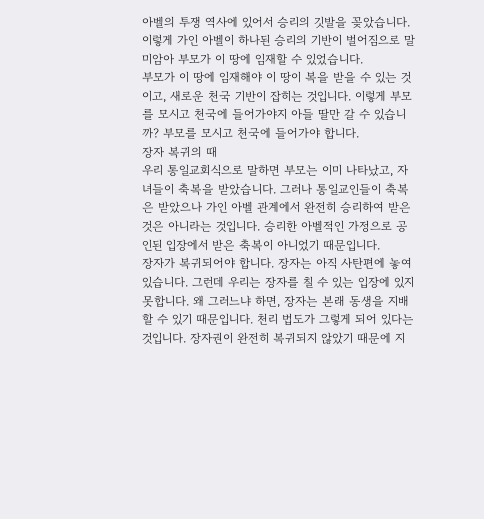아벨의 투쟁 역사에 있어서 승리의 깃발을 꽂았습니다. 이렇게 가인 아벨이 하나된 승리의 기반이 벌어짐으로 말미암아 부모가 이 땅에 임재할 수 있었습니다.
부모가 이 땅에 임재해야 이 땅이 복을 받을 수 있는 것이고, 새로운 천국 기반이 잡히는 것입니다. 이렇게 부모를 모시고 천국에 들어가야지 아들 딸만 갈 수 있습니까? 부모를 모시고 천국에 들어가야 합니다.
장자 복귀의 때
우리 통일교회식으로 말하면 부모는 이미 나타났고, 자녀들이 축복을 받았습니다. 그러나 통일교인들이 축복은 받았으나 가인 아벨 관계에서 완전히 승리하여 받은 것은 아니라는 것입니다. 승리한 아벨적인 가정으로 공인된 입장에서 받은 축복이 아니었기 때문입니다.
장자가 복귀되어야 합니다. 장자는 아직 사탄편에 놓여 있습니다. 그런데 우리는 장자를 칠 수 있는 입장에 있지 못합니다. 왜 그러느냐 하면, 장자는 본래 동생을 지배할 수 있기 때문입니다. 천리 법도가 그렇게 되어 있다는 것입니다. 장자권이 완전히 복귀되지 않았기 때문에 지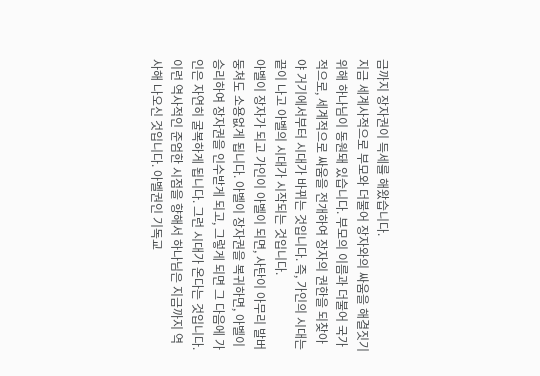금까지 장자권이 득세를 해왔습니다.
지금 세계사적으로 부모와 더불어 장자와의 싸움을 해결짓기 위해 하나님이 동원돼 있습니다. 부모의 이름과 더불어 국가적으로, 세계적으로 싸움을 전개하여 장자의 권한을 되찾아야 거기에서부터 시대가 바뀌는 것입니다. 즉, 가인의 시대는 끝이 나고 아벨의 시대가 시작되는 것입니다.
아벨이 장자가 되고 가인이 아벨이 되면, 사탄이 아무리 발버둥쳐도 소용없게 됩니다. 아벨이 장자권을 복귀하면, 아벨이 승리하여 장자권을 인수받게 되고, 그렇게 되면 그 다음에 가인은 자연히 굴복하게 됩니다. 그런 시대가 온다는 것입니다.
이런 역사적인 준엄한 시점을 향해서 하나님은 지금까지 역사해 나오신 것입니다. 아벨권인 기독교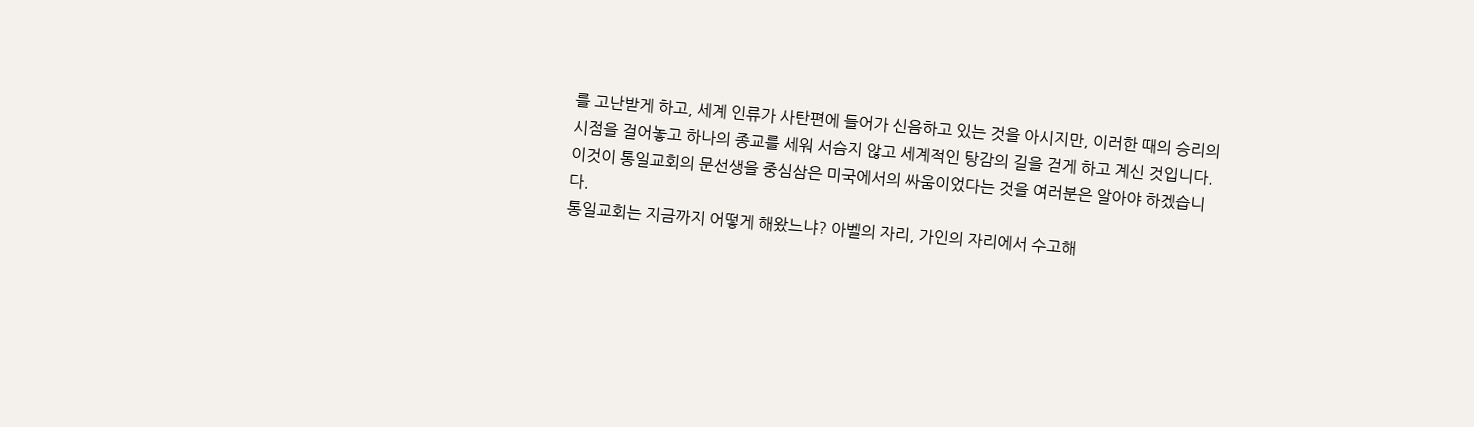를 고난받게 하고, 세계 인류가 사탄편에 들어가 신음하고 있는 것을 아시지만, 이러한 때의 승리의 시점을 걸어놓고 하나의 종교를 세워 서슴지 않고 세계적인 탕감의 길을 걷게 하고 계신 것입니다. 이것이 통일교회의 문선생을 중심삼은 미국에서의 싸움이었다는 것을 여러분은 알아야 하겠습니다.
통일교회는 지금까지 어떻게 해왔느냐? 아벨의 자리, 가인의 자리에서 수고해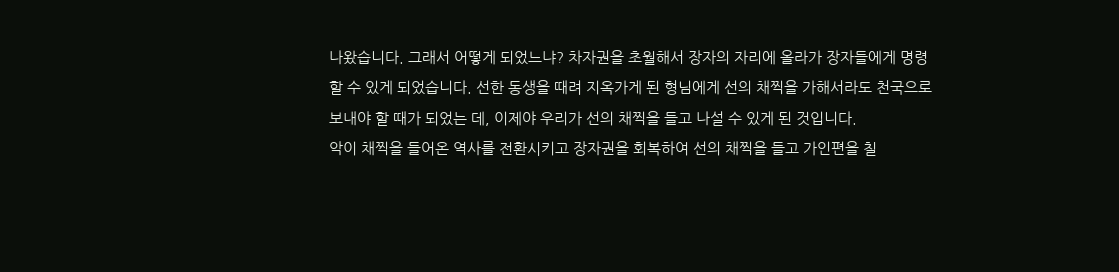나왔습니다. 그래서 어떻게 되었느냐? 차자권을 초월해서 장자의 자리에 올라가 장자들에게 명령할 수 있게 되었습니다. 선한 동생을 때려 지옥가게 된 형님에게 선의 채찍을 가해서라도 천국으로 보내야 할 때가 되었는 데, 이제야 우리가 선의 채찍을 들고 나설 수 있게 된 것입니다.
악이 채찍을 들어온 역사를 전환시키고 장자권을 회복하여 선의 채찍을 들고 가인편을 칠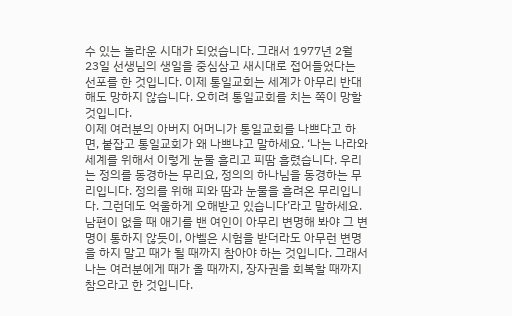수 있는 놀라운 시대가 되었습니다. 그래서 1977년 2월 23일 선생님의 생일을 중심삼고 새시대로 접어들었다는 선포를 한 것입니다. 이제 통일교회는 세계가 아무리 반대해도 망하지 않습니다. 오히려 통일교회를 치는 쪽이 망할 것입니다.
이제 여러분의 아버지 어머니가 통일교회를 나쁘다고 하면, 붙잡고 통일교회가 왜 나쁘냐고 말하세요. ‘나는 나라와 세계를 위해서 이렇게 눈물 흘리고 피땀 흘렸습니다. 우리는 정의를 동경하는 무리요, 정의의 하나님을 동경하는 무리입니다. 정의를 위해 피와 땀과 눈물을 흘려온 무리입니다. 그런데도 억울하게 오해받고 있습니다’라고 말하세요.
남편이 없을 때 애기를 밴 여인이 아무리 변명해 봐야 그 변명이 통하지 않듯이, 아벨은 시험을 받더라도 아무런 변명을 하지 말고 때가 될 때까지 참아야 하는 것입니다. 그래서 나는 여러분에게 때가 올 때까지, 장자권을 회복할 때까지 참으라고 한 것입니다.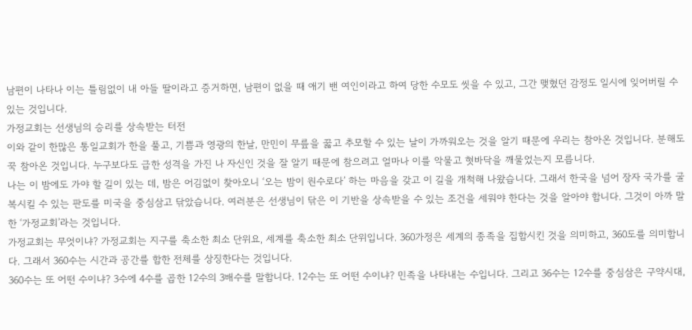남편이 나타나 이는 틀림없이 내 아들 딸이라고 증거하면, 남편이 없을 때 애기 밴 여인이라고 하여 당한 수모도 씻을 수 있고, 그간 맺혔던 감정도 일시에 잊어버릴 수 있는 것입니다.
가정교회는 선생님의 승리를 상속받는 터전
이와 같이 한많은 통일교회가 한을 풀고, 기쁨과 영광의 한날, 만민이 무릎을 꿇고 추모할 수 있는 날이 가까워오는 것을 알기 때문에 우리는 참아온 것입니다. 분해도 꾹 참아온 것입니다. 누구보다도 급한 성격을 가진 나 자신인 것을 잘 알기 때문에 참으려고 얼마나 이를 악물고 혓바닥을 깨물었는지 모릅니다.
나는 이 밤에도 가야 할 길이 있는 데, 밤은 어김없이 찾아오니 ‘오는 밤이 원수로다’ 하는 마음을 갖고 이 길을 개척해 나왔습니다. 그래서 한국을 넘어 장자 국가를 굴복시킬 수 있는 판도를 미국을 중심삼고 닦았습니다. 여러분은 선생님이 닦은 이 기반을 상속받을 수 있는 조건을 세워야 한다는 것을 알아야 합니다. 그것이 아까 말한 ‘가정교회’라는 것입니다.
가정교회는 무엇이냐? 가정교회는 지구를 축소한 최소 단위요, 세계를 축소한 최소 단위입니다. 360가정은 세계의 종족을 집합시킨 것을 의미하고, 360도를 의미합니다. 그래서 360수는 시간과 공간를 합한 전체를 상징한다는 것입니다.
360수는 또 어떤 수이냐? 3수에 4수를 곱한 12수의 3배수를 말합니다. 12수는 또 어떤 수이냐? 민족을 나타내는 수입니다. 그리고 36수는 12수를 중심삼은 구약시대,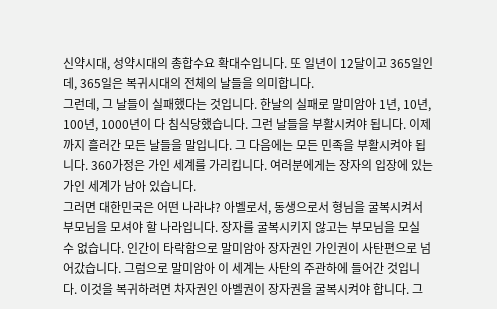신약시대, 성약시대의 총합수요 확대수입니다. 또 일년이 12달이고 365일인데, 365일은 복귀시대의 전체의 날들을 의미합니다.
그런데, 그 날들이 실패했다는 것입니다. 한날의 실패로 말미암아 1년, 10년, 100년, 1000년이 다 침식당했습니다. 그런 날들을 부활시켜야 됩니다. 이제까지 흘러간 모든 날들을 말입니다. 그 다음에는 모든 민족을 부활시켜야 됩니다. 360가정은 가인 세계를 가리킵니다. 여러분에게는 장자의 입장에 있는 가인 세계가 남아 있습니다.
그러면 대한민국은 어떤 나라냐? 아벨로서, 동생으로서 형님을 굴복시켜서 부모님을 모셔야 할 나라입니다. 장자를 굴복시키지 않고는 부모님을 모실 수 없습니다. 인간이 타락함으로 말미암아 장자권인 가인권이 사탄편으로 넘어갔습니다. 그럼으로 말미암아 이 세계는 사탄의 주관하에 들어간 것입니다. 이것을 복귀하려면 차자권인 아벨권이 장자권을 굴복시켜야 합니다. 그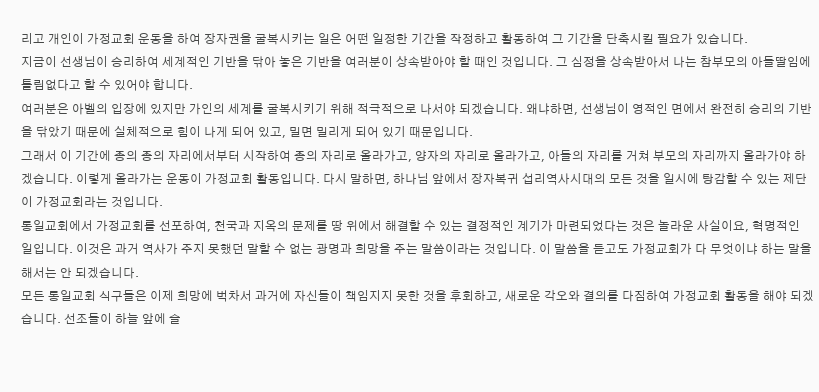리고 개인이 가정교회 운동을 하여 장자권을 굴복시키는 일은 어떤 일정한 기간을 작정하고 활동하여 그 기간을 단축시킬 필요가 있습니다.
지금이 선생님이 승리하여 세계적인 기반을 닦아 놓은 기반을 여러분이 상속받아야 할 때인 것입니다. 그 심정을 상속받아서 나는 참부모의 아들딸임에 틀림없다고 할 수 있어야 합니다.
여러분은 아벨의 입장에 있지만 가인의 세계를 굴복시키기 위해 적극적으로 나서야 되겠습니다. 왜냐하면, 선생님이 영적인 면에서 완전히 승리의 기반을 닦았기 때문에 실체적으로 힘이 나게 되어 있고, 밀면 밀리게 되어 있기 때문입니다.
그래서 이 기간에 종의 종의 자리에서부터 시작하여 종의 자리로 올라가고, 양자의 자리로 올라가고, 아들의 자리를 거쳐 부모의 자리까지 올라가야 하겠습니다. 이렇게 올라가는 운동이 가정교회 활동입니다. 다시 말하면, 하나님 앞에서 장자복귀 섭리역사시대의 모든 것을 일시에 탕감할 수 있는 제단이 가정교회라는 것입니다.
통일교회에서 가정교회를 선포하여, 천국과 지옥의 문제를 땅 위에서 해결할 수 있는 결정적인 계기가 마련되었다는 것은 놀라운 사실이요, 혁명적인 일입니다. 이것은 과거 역사가 주지 못했던 말할 수 없는 광명과 희망을 주는 말씀이라는 것입니다. 이 말씀을 듣고도 가정교회가 다 무엇이냐 하는 말을 해서는 안 되겠습니다.
모든 통일교회 식구들은 이제 희망에 벅차서 과거에 자신들이 책임지지 못한 것을 후회하고, 새로운 각오와 결의를 다짐하여 가정교회 활동을 해야 되겠습니다. 선조들이 하늘 앞에 슬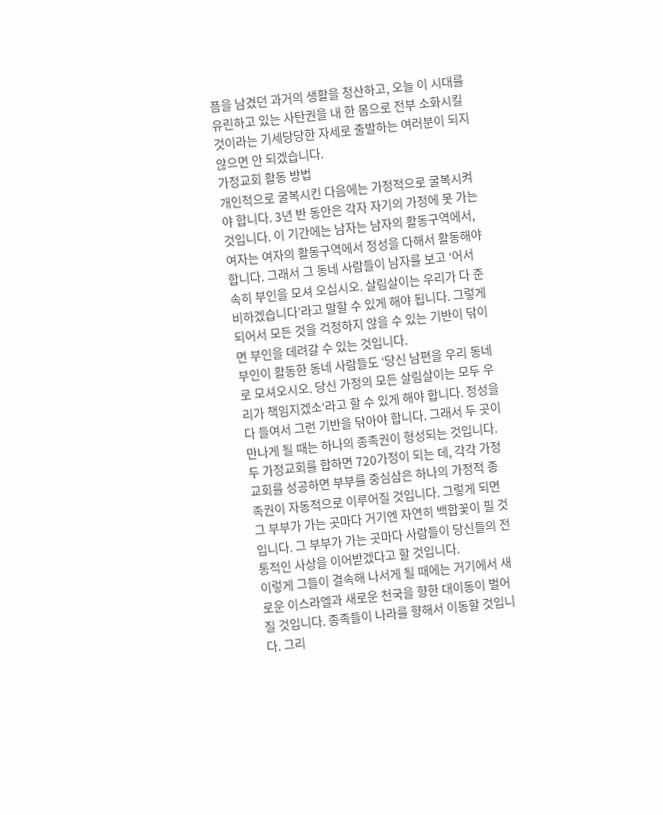픔을 남겼던 과거의 생활을 청산하고, 오늘 이 시대를 유린하고 있는 사탄권을 내 한 몸으로 전부 소화시킬 것이라는 기세당당한 자세로 출발하는 여러분이 되지 않으면 안 되겠습니다.
가정교회 활동 방법
개인적으로 굴복시킨 다음에는 가정적으로 굴복시켜야 합니다. 3년 반 동안은 각자 자기의 가정에 못 가는 것입니다. 이 기간에는 남자는 남자의 활동구역에서, 여자는 여자의 활동구역에서 정성을 다해서 활동해야 합니다. 그래서 그 동네 사람들이 남자를 보고 ‘어서 속히 부인을 모셔 오십시오. 살림살이는 우리가 다 준비하겠습니다’라고 말할 수 있게 해야 됩니다. 그렇게 되어서 모든 것을 걱정하지 않을 수 있는 기반이 닦이면 부인을 데려갈 수 있는 것입니다.
부인이 활동한 동네 사람들도 ‘당신 남편을 우리 동네로 모셔오시오. 당신 가정의 모든 살림살이는 모두 우리가 책임지겠소‘라고 할 수 있게 해야 합니다. 정성을 다 들여서 그런 기반을 닦아야 합니다. 그래서 두 곳이 만나게 될 때는 하나의 종족권이 형성되는 것입니다.
두 가정교회를 합하면 720가정이 되는 데, 각각 가정교회를 성공하면 부부를 중심삼은 하나의 가정적 종족권이 자동적으로 이루어질 것입니다. 그렇게 되면 그 부부가 가는 곳마다 거기엔 자연히 백합꽃이 필 것입니다. 그 부부가 가는 곳마다 사람들이 당신들의 전통적인 사상을 이어받겠다고 할 것입니다.
이렇게 그들이 결속해 나서게 될 때에는 거기에서 새로운 이스라엘과 새로운 천국을 향한 대이동이 벌어질 것입니다. 종족들이 나라를 향해서 이동할 것입니다. 그리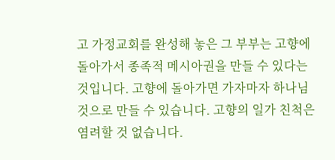고 가정교회를 완성해 놓은 그 부부는 고향에 돌아가서 종족적 메시아권을 만들 수 있다는 것입니다. 고향에 돌아가면 가자마자 하나님 것으로 만들 수 있습니다. 고향의 일가 친척은 염려할 것 없습니다.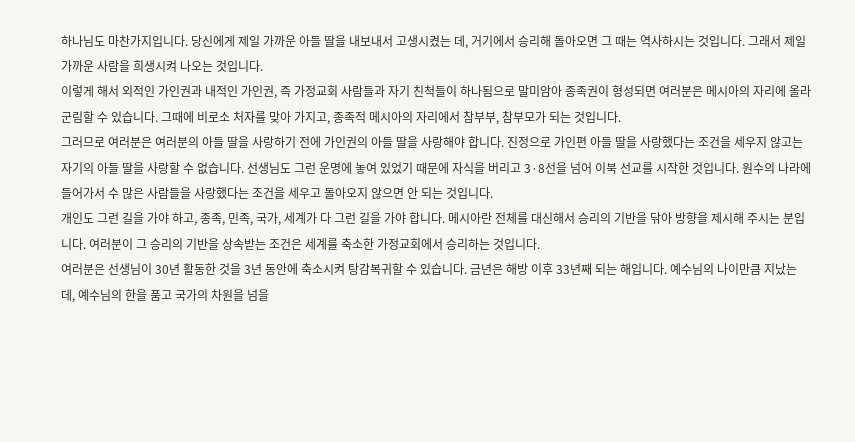하나님도 마찬가지입니다. 당신에게 제일 가까운 아들 딸을 내보내서 고생시켰는 데, 거기에서 승리해 돌아오면 그 때는 역사하시는 것입니다. 그래서 제일 가까운 사람을 희생시켜 나오는 것입니다.
이렇게 해서 외적인 가인권과 내적인 가인권, 즉 가정교회 사람들과 자기 친척들이 하나됨으로 말미암아 종족권이 형성되면 여러분은 메시아의 자리에 올라 군림할 수 있습니다. 그때에 비로소 처자를 맞아 가지고, 종족적 메시아의 자리에서 참부부, 참부모가 되는 것입니다.
그러므로 여러분은 여러분의 아들 딸을 사랑하기 전에 가인권의 아들 딸을 사랑해야 합니다. 진정으로 가인편 아들 딸을 사랑했다는 조건을 세우지 않고는 자기의 아들 딸을 사랑할 수 없습니다. 선생님도 그런 운명에 놓여 있었기 때문에 자식을 버리고 3·8선을 넘어 이북 선교를 시작한 것입니다. 원수의 나라에 들어가서 수 많은 사람들을 사랑했다는 조건을 세우고 돌아오지 않으면 안 되는 것입니다.
개인도 그런 길을 가야 하고, 종족, 민족, 국가, 세계가 다 그런 길을 가야 합니다. 메시아란 전체를 대신해서 승리의 기반을 닦아 방향을 제시해 주시는 분입니다. 여러분이 그 승리의 기반을 상속받는 조건은 세계를 축소한 가정교회에서 승리하는 것입니다.
여러분은 선생님이 30년 활동한 것을 3년 동안에 축소시켜 탕감복귀할 수 있습니다. 금년은 해방 이후 33년째 되는 해입니다. 예수님의 나이만큼 지났는 데, 예수님의 한을 품고 국가의 차원을 넘을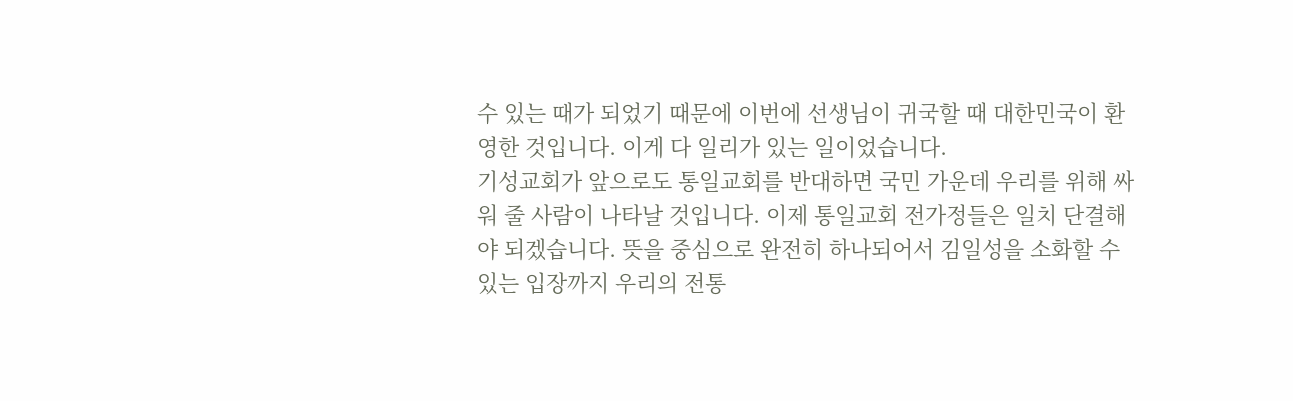수 있는 때가 되었기 때문에 이번에 선생님이 귀국할 때 대한민국이 환영한 것입니다. 이게 다 일리가 있는 일이었습니다.
기성교회가 앞으로도 통일교회를 반대하면 국민 가운데 우리를 위해 싸워 줄 사람이 나타날 것입니다. 이제 통일교회 전가정들은 일치 단결해야 되겠습니다. 뜻을 중심으로 완전히 하나되어서 김일성을 소화할 수 있는 입장까지 우리의 전통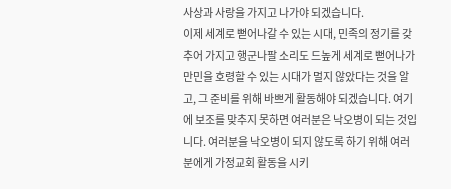사상과 사랑을 가지고 나가야 되겠습니다.
이제 세계로 뻗어나갈 수 있는 시대, 민족의 정기를 갖추어 가지고 행군나팔 소리도 드높게 세계로 뻗어나가 만민을 호령할 수 있는 시대가 멀지 않았다는 것을 알고, 그 준비를 위해 바쁘게 활동해야 되겠습니다. 여기에 보조를 맞추지 못하면 여러분은 낙오병이 되는 것입니다. 여러분을 낙오병이 되지 않도록 하기 위해 여러분에게 가정교회 활동을 시키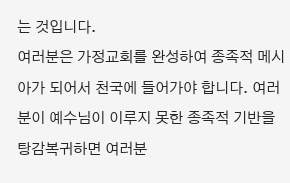는 것입니다.
여러분은 가정교회를 완성하여 종족적 메시아가 되어서 천국에 들어가야 합니다. 여러분이 예수님이 이루지 못한 종족적 기반을 탕감복귀하면 여러분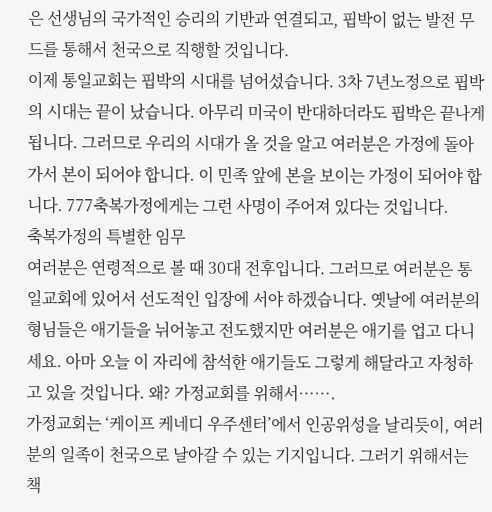은 선생님의 국가적인 승리의 기반과 연결되고, 핍박이 없는 발전 무드를 통해서 천국으로 직행할 것입니다.
이제 통일교회는 핍박의 시대를 넘어섰습니다. 3차 7년노정으로 핍박의 시대는 끝이 났습니다. 아무리 미국이 반대하더라도 핍박은 끝나게 됩니다. 그러므로 우리의 시대가 올 것을 알고 여러분은 가정에 돌아가서 본이 되어야 합니다. 이 민족 앞에 본을 보이는 가정이 되어야 합니다. 777축복가정에게는 그런 사명이 주어져 있다는 것입니다.
축복가정의 특별한 임무
여러분은 연령적으로 볼 때 30대 전후입니다. 그러므로 여러분은 통일교회에 있어서 선도적인 입장에 서야 하겠습니다. 옛날에 여러분의 형님들은 애기들을 뉘어놓고 전도했지만 여러분은 애기를 업고 다니세요. 아마 오늘 이 자리에 참석한 애기들도 그렇게 해달라고 자청하고 있을 것입니다. 왜? 가정교회를 위해서…….
가정교회는 ‘케이프 케네디 우주센터’에서 인공위성을 날리듯이, 여러분의 일족이 천국으로 날아갈 수 있는 기지입니다. 그러기 위해서는 책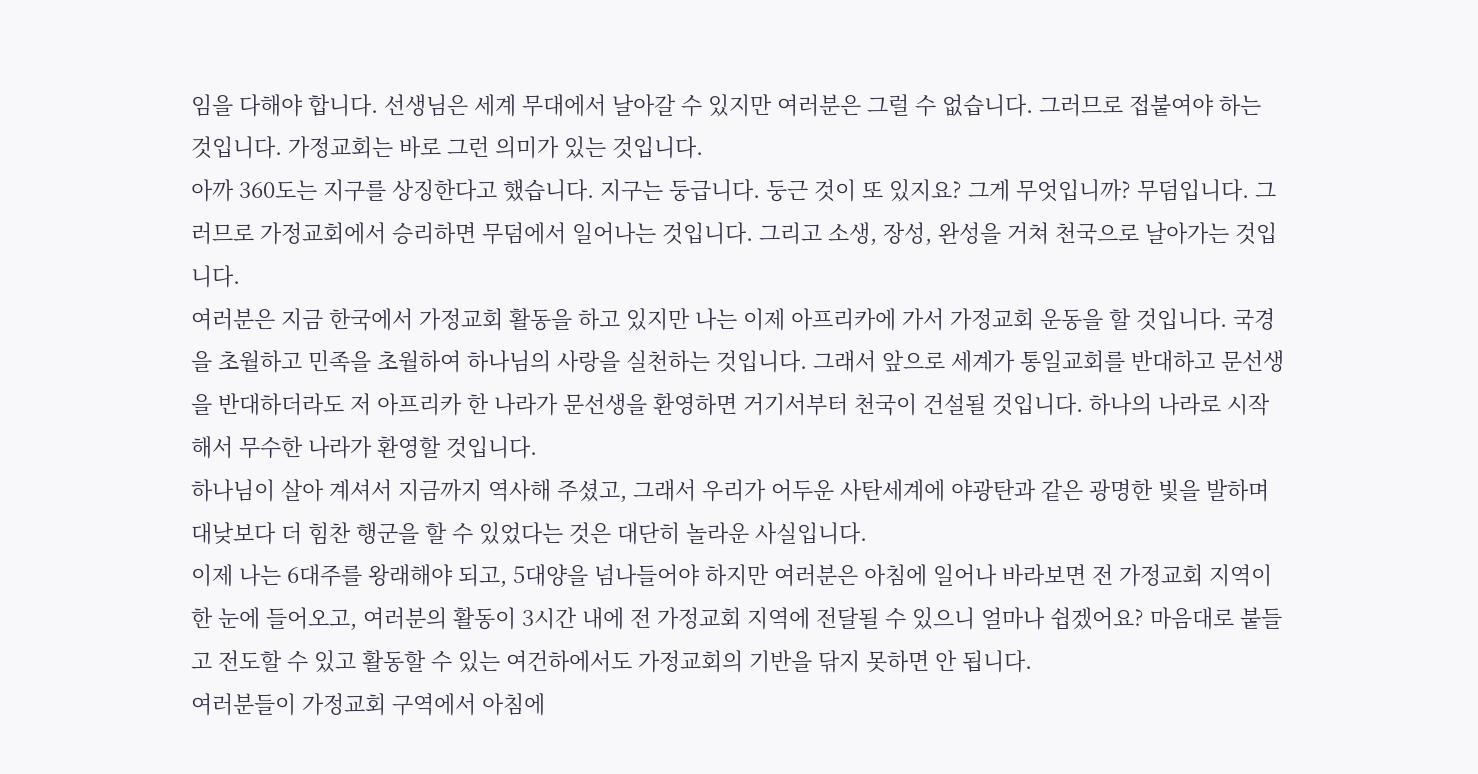임을 다해야 합니다. 선생님은 세계 무대에서 날아갈 수 있지만 여러분은 그럴 수 없습니다. 그러므로 접붙여야 하는 것입니다. 가정교회는 바로 그런 의미가 있는 것입니다.
아까 360도는 지구를 상징한다고 했습니다. 지구는 둥급니다. 둥근 것이 또 있지요? 그게 무엇입니까? 무덤입니다. 그러므로 가정교회에서 승리하면 무덤에서 일어나는 것입니다. 그리고 소생, 장성, 완성을 거쳐 천국으로 날아가는 것입니다.
여러분은 지금 한국에서 가정교회 활동을 하고 있지만 나는 이제 아프리카에 가서 가정교회 운동을 할 것입니다. 국경을 초월하고 민족을 초월하여 하나님의 사랑을 실천하는 것입니다. 그래서 앞으로 세계가 통일교회를 반대하고 문선생을 반대하더라도 저 아프리카 한 나라가 문선생을 환영하면 거기서부터 천국이 건설될 것입니다. 하나의 나라로 시작해서 무수한 나라가 환영할 것입니다.
하나님이 살아 계셔서 지금까지 역사해 주셨고, 그래서 우리가 어두운 사탄세계에 야광탄과 같은 광명한 빛을 발하며 대낮보다 더 힘찬 행군을 할 수 있었다는 것은 대단히 놀라운 사실입니다.
이제 나는 6대주를 왕래해야 되고, 5대양을 넘나들어야 하지만 여러분은 아침에 일어나 바라보면 전 가정교회 지역이 한 눈에 들어오고, 여러분의 활동이 3시간 내에 전 가정교회 지역에 전달될 수 있으니 얼마나 쉽겠어요? 마음대로 붙들고 전도할 수 있고 활동할 수 있는 여건하에서도 가정교회의 기반을 닦지 못하면 안 됩니다.
여러분들이 가정교회 구역에서 아침에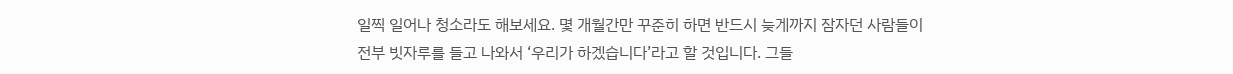일찍 일어나 청소라도 해보세요. 몇 개월간만 꾸준히 하면 반드시 늦게까지 잠자던 사람들이 전부 빗자루를 들고 나와서 ‘우리가 하겠습니다’라고 할 것입니다. 그들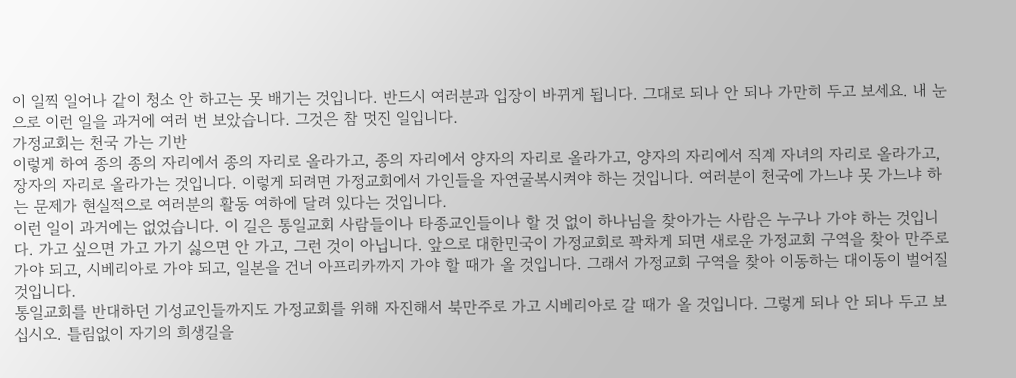이 일찍 일어나 같이 청소 안 하고는 못 배기는 것입니다. 반드시 여러분과 입장이 바뀌게 됩니다. 그대로 되나 안 되나 가만히 두고 보세요. 내 눈으로 이런 일을 과거에 여러 번 보았습니다. 그것은 참 멋진 일입니다.
가정교회는 천국 가는 기반
이렇게 하여 종의 종의 자리에서 종의 자리로 올라가고, 종의 자리에서 양자의 자리로 올라가고, 양자의 자리에서 직계 자녀의 자리로 올라가고, 장자의 자리로 올라가는 것입니다. 이렇게 되려면 가정교회에서 가인들을 자연굴복시켜야 하는 것입니다. 여러분이 천국에 가느냐 못 가느냐 하는 문제가 현실적으로 여러분의 활동 여하에 달려 있다는 것입니다.
이런 일이 과거에는 없었습니다. 이 길은 통일교회 사람들이나 타종교인들이나 할 것 없이 하나님을 찾아가는 사람은 누구나 가야 하는 것입니다. 가고 싶으면 가고 가기 싫으면 안 가고, 그런 것이 아닙니다. 앞으로 대한민국이 가정교회로 꽉차게 되면 새로운 가정교회 구역을 찾아 만주로 가야 되고, 시베리아로 가야 되고, 일본을 건너 아프리카까지 가야 할 때가 올 것입니다. 그래서 가정교회 구역을 찾아 이동하는 대이동이 벌어질 것입니다.
통일교회를 반대하던 기성교인들까지도 가정교회를 위해 자진해서 북만주로 가고 시베리아로 갈 때가 올 것입니다. 그렇게 되나 안 되나 두고 보십시오. 틀림없이 자기의 희생길을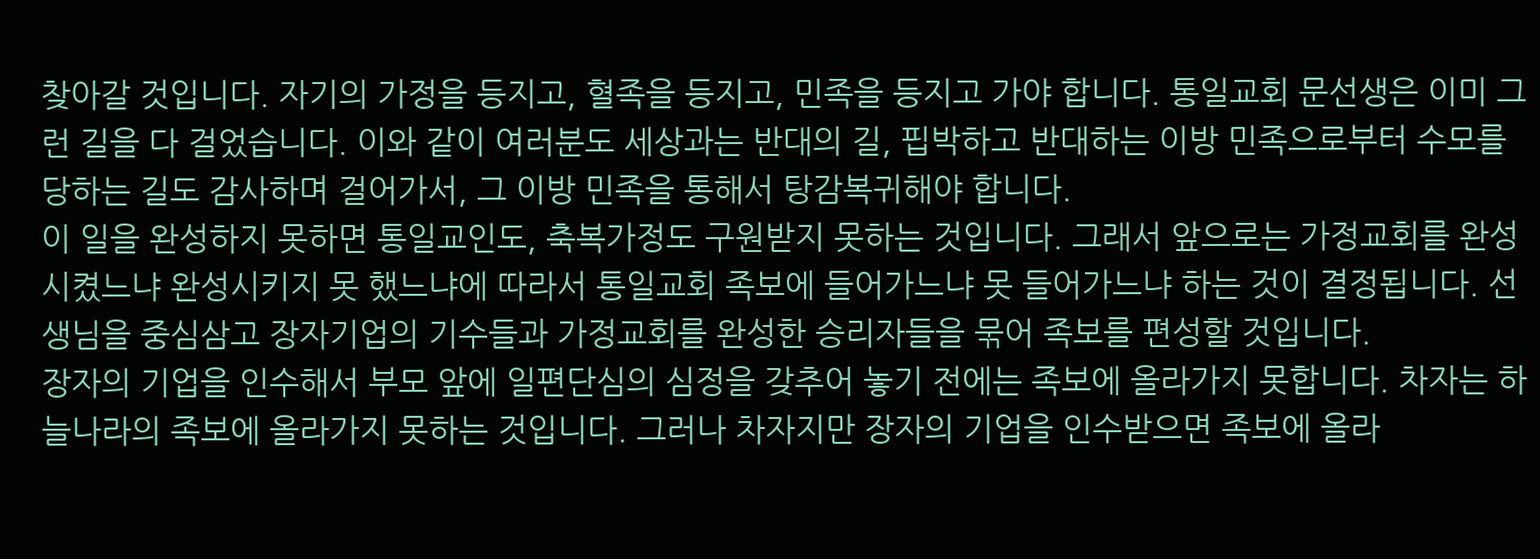찾아갈 것입니다. 자기의 가정을 등지고, 혈족을 등지고, 민족을 등지고 가야 합니다. 통일교회 문선생은 이미 그런 길을 다 걸었습니다. 이와 같이 여러분도 세상과는 반대의 길, 핍박하고 반대하는 이방 민족으로부터 수모를 당하는 길도 감사하며 걸어가서, 그 이방 민족을 통해서 탕감복귀해야 합니다.
이 일을 완성하지 못하면 통일교인도, 축복가정도 구원받지 못하는 것입니다. 그래서 앞으로는 가정교회를 완성시켰느냐 완성시키지 못 했느냐에 따라서 통일교회 족보에 들어가느냐 못 들어가느냐 하는 것이 결정됩니다. 선생님을 중심삼고 장자기업의 기수들과 가정교회를 완성한 승리자들을 묶어 족보를 편성할 것입니다.
장자의 기업을 인수해서 부모 앞에 일편단심의 심정을 갖추어 놓기 전에는 족보에 올라가지 못합니다. 차자는 하늘나라의 족보에 올라가지 못하는 것입니다. 그러나 차자지만 장자의 기업을 인수받으면 족보에 올라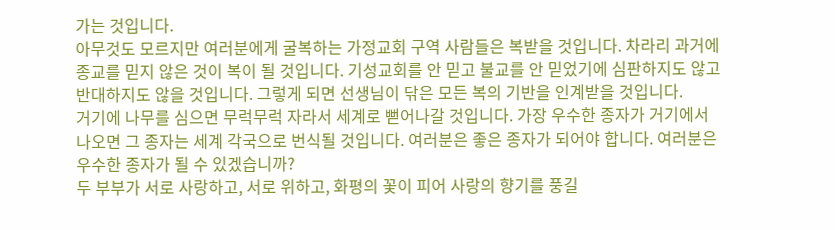가는 것입니다.
아무것도 모르지만 여러분에게 굴복하는 가정교회 구역 사람들은 복받을 것입니다. 차라리 과거에 종교를 믿지 않은 것이 복이 될 것입니다. 기성교회를 안 믿고 불교를 안 믿었기에 심판하지도 않고 반대하지도 않을 것입니다. 그렇게 되면 선생님이 닦은 모든 복의 기반을 인계받을 것입니다.
거기에 나무를 심으면 무럭무럭 자라서 세계로 뻗어나갈 것입니다. 가장 우수한 종자가 거기에서 나오면 그 종자는 세계 각국으로 번식될 것입니다. 여러분은 좋은 종자가 되어야 합니다. 여러분은 우수한 종자가 될 수 있겠습니까?
두 부부가 서로 사랑하고, 서로 위하고, 화평의 꽃이 피어 사랑의 향기를 풍길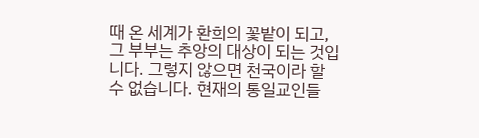때 온 세계가 환희의 꽃밭이 되고, 그 부부는 추앙의 대상이 되는 것입니다. 그렇지 않으면 천국이라 할 수 없습니다. 현재의 통일교인들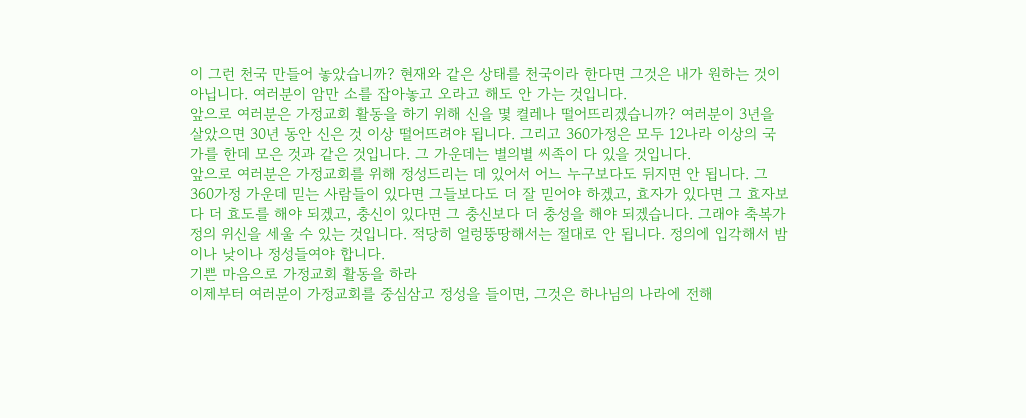이 그런 천국 만들어 놓았습니까? 현재와 같은 상태를 천국이라 한다면 그것은 내가 원하는 것이 아닙니다. 여러분이 암만 소를 잡아놓고 오라고 해도 안 가는 것입니다.
앞으로 여러분은 가정교회 활동을 하기 위해 신을 몇 켤레나 떨어뜨리겠습니까? 여러분이 3년을 살았으면 30년 동안 신은 것 이상 떨어뜨려야 됩니다. 그리고 360가정은 모두 12나라 이상의 국가를 한데 모은 것과 같은 것입니다. 그 가운데는 별의별 씨족이 다 있을 것입니다.
앞으로 여러분은 가정교회를 위해 정성드리는 데 있어서 어느 누구보다도 뒤지면 안 됩니다. 그 360가정 가운데 믿는 사람들이 있다면 그들보다도 더 잘 믿어야 하겠고, 효자가 있다면 그 효자보다 더 효도를 해야 되겠고, 충신이 있다면 그 충신보다 더 충성을 해야 되겠습니다. 그래야 축복가정의 위신을 세울 수 있는 것입니다. 적당히 얼렁뚱땅해서는 절대로 안 됩니다. 정의에 입각해서 밤이나 낮이나 정성들여야 합니다.
기쁜 마음으로 가정교회 활동을 하라
이제부터 여러분이 가정교회를 중심삼고 정성을 들이면, 그것은 하나님의 나라에 전해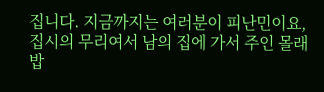집니다. 지금까지는 여러분이 피난민이요, 집시의 무리여서 남의 집에 가서 주인 몰래 밥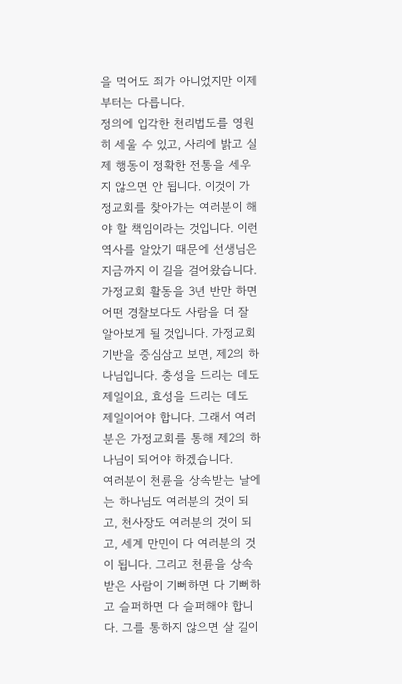을 먹어도 죄가 아니었지만 이제부터는 다릅니다.
정의에 입각한 천리법도를 영원히 세울 수 있고, 사리에 밝고 실제 행동이 정확한 전통을 세우지 않으면 안 됩니다. 이것이 가정교회를 찾아가는 여러분이 해야 할 책임이라는 것입니다. 이런 역사를 알았기 때문에 선생님은 지금까지 이 길을 걸어왔습니다.
가정교회 활동을 3년 반만 하면 어떤 경찰보다도 사람을 더 잘 알아보게 될 것입니다. 가정교회 기반을 중심삼고 보면, 제2의 하나님입니다. 충성을 드리는 데도 제일이요, 효성을 드리는 데도 제일이어야 합니다. 그래서 여러분은 가정교회를 통해 제2의 하나님이 되어야 하겠습니다.
여러분이 천륜을 상속받는 날에는 하나님도 여러분의 것이 되고, 천사장도 여러분의 것이 되고, 세계 만민이 다 여러분의 것이 됩니다. 그리고 천륜을 상속받은 사람이 기뻐하면 다 기뻐하고 슬퍼하면 다 슬퍼해야 합니다. 그를 통하지 않으면 살 길이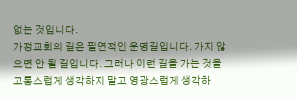없는 것입니다.
가정교회의 길은 필연적인 운명길입니다. 가지 않으면 안 될 길입니다. 그러나 이런 길을 가는 것을 고통스럽게 생각하지 말고 영광스럽게 생각하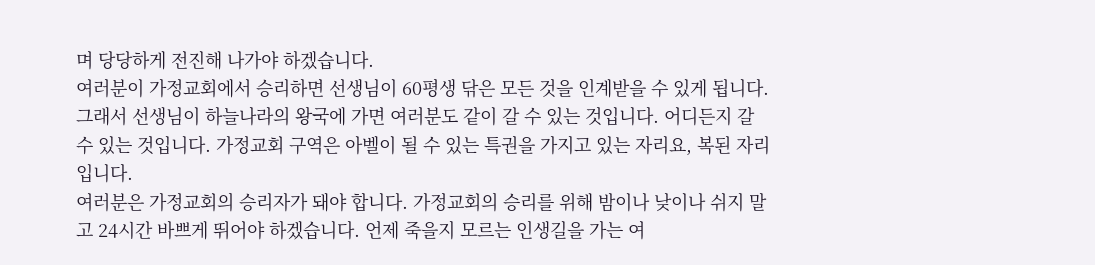며 당당하게 전진해 나가야 하겠습니다.
여러분이 가정교회에서 승리하면 선생님이 60평생 닦은 모든 것을 인계받을 수 있게 됩니다. 그래서 선생님이 하늘나라의 왕국에 가면 여러분도 같이 갈 수 있는 것입니다. 어디든지 갈 수 있는 것입니다. 가정교회 구역은 아벨이 될 수 있는 특권을 가지고 있는 자리요, 복된 자리입니다.
여러분은 가정교회의 승리자가 돼야 합니다. 가정교회의 승리를 위해 밤이나 낮이나 쉬지 말고 24시간 바쁘게 뛰어야 하겠습니다. 언제 죽을지 모르는 인생길을 가는 여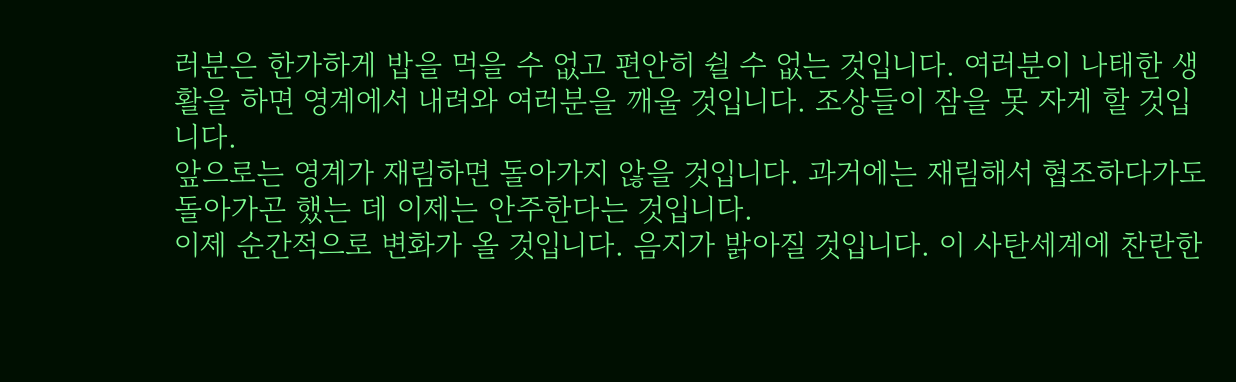러분은 한가하게 밥을 먹을 수 없고 편안히 쉴 수 없는 것입니다. 여러분이 나태한 생활을 하면 영계에서 내려와 여러분을 깨울 것입니다. 조상들이 잠을 못 자게 할 것입니다.
앞으로는 영계가 재림하면 돌아가지 않을 것입니다. 과거에는 재림해서 협조하다가도 돌아가곤 했는 데 이제는 안주한다는 것입니다.
이제 순간적으로 변화가 올 것입니다. 음지가 밝아질 것입니다. 이 사탄세계에 찬란한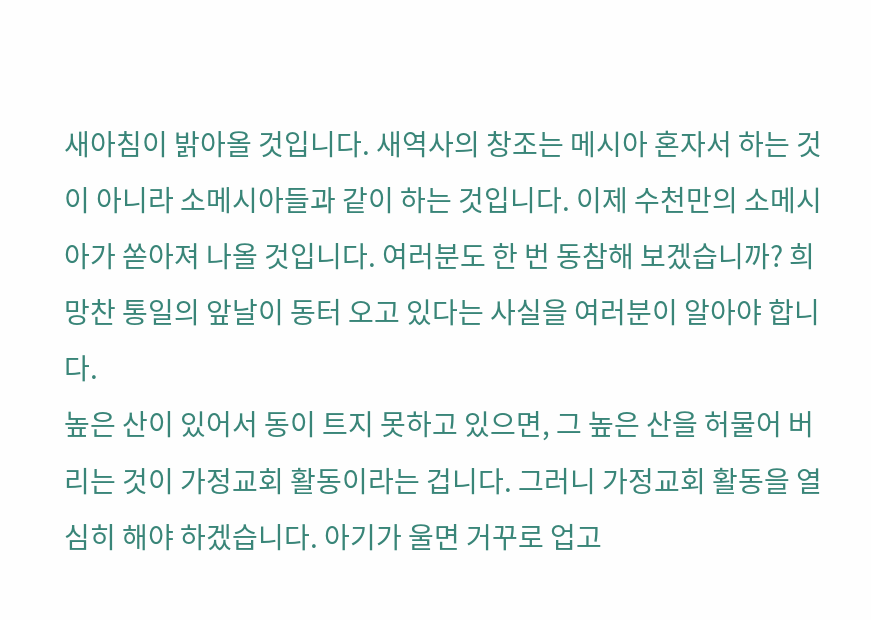새아침이 밝아올 것입니다. 새역사의 창조는 메시아 혼자서 하는 것이 아니라 소메시아들과 같이 하는 것입니다. 이제 수천만의 소메시아가 쏟아져 나올 것입니다. 여러분도 한 번 동참해 보겠습니까? 희망찬 통일의 앞날이 동터 오고 있다는 사실을 여러분이 알아야 합니다.
높은 산이 있어서 동이 트지 못하고 있으면, 그 높은 산을 허물어 버리는 것이 가정교회 활동이라는 겁니다. 그러니 가정교회 활동을 열심히 해야 하겠습니다. 아기가 울면 거꾸로 업고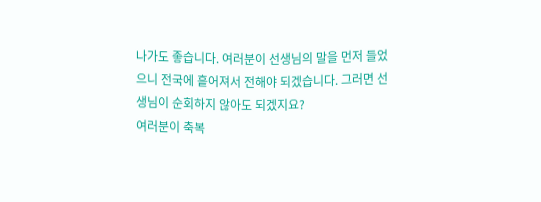나가도 좋습니다. 여러분이 선생님의 말을 먼저 들었으니 전국에 흩어져서 전해야 되겠습니다. 그러면 선생님이 순회하지 않아도 되겠지요?
여러분이 축복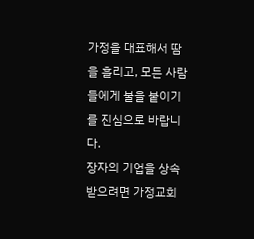가정을 대표해서 땀을 흘리고, 모든 사람들에게 불을 붙이기를 진심으로 바랍니다.
장자의 기업을 상속받으려면 가정교회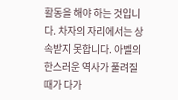활동을 해야 하는 것입니다. 차자의 자리에서는 상속받지 못합니다. 아벨의 한스러운 역사가 풀려질 때가 다가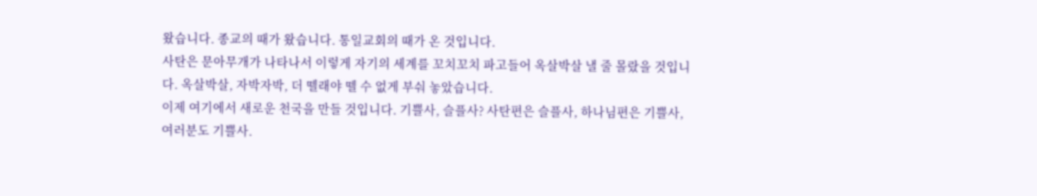왔습니다. 종교의 때가 왔습니다. 통일교회의 때가 온 것입니다.
사탄은 문아무개가 나타나서 이렇게 자기의 세계를 꼬치꼬치 파고들어 옥살박살 낼 줄 몰랐을 것입니다. 옥살박살, 자박자박, 더 뗄래야 뗄 수 없게 부숴 놓았습니다.
이제 여기에서 새로운 천국을 만들 것입니다. 기쁠사, 슬플사? 사탄편은 슬플사, 하나님편은 기쁠사, 여러분도 기쁠사.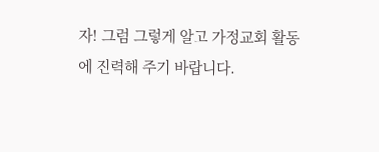자! 그럼 그렇게 알고 가정교회 활동에 진력해 주기 바랍니다.